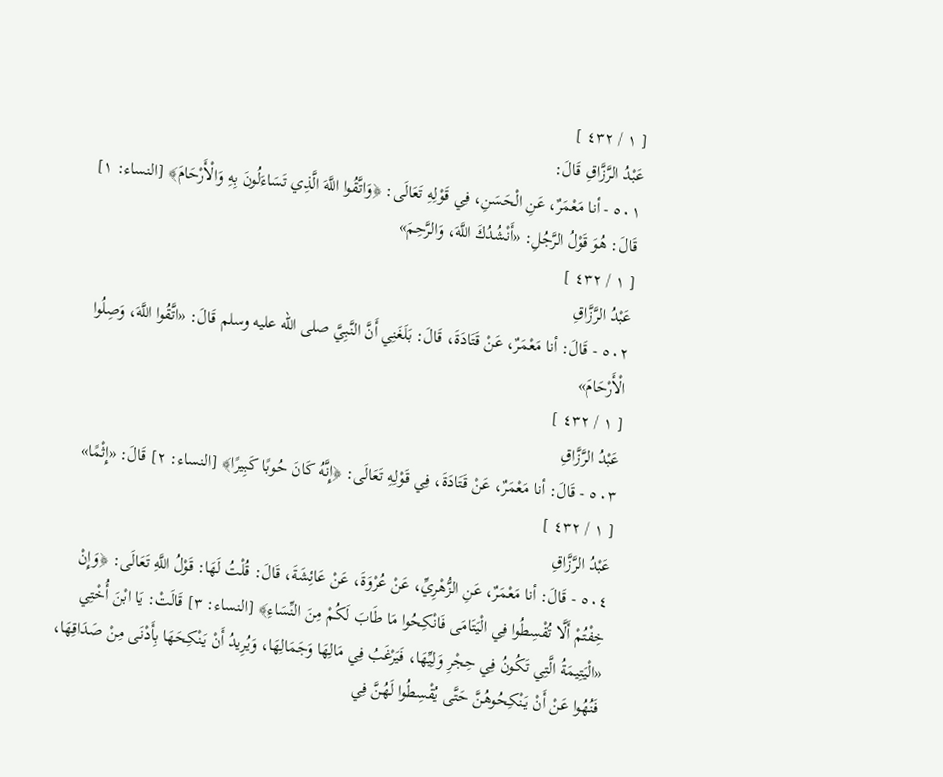[ ١ / ٤٣٢ ]
عَبْدُ الرَّزَّاقِ قَالَ:
٥٠١ - أنا مَعْمَرٌ، عَنِ الْحَسَنِ، فِي قَوْلِهِ تَعَالَى: ﴿وَاتَّقُوا اللَّهَ الَّذِي تَسَاءَلُونَ بِهِ وَالْأَرْحَامَ﴾ [النساء: ١] قَالَ: هُوَ قَوْلُ الرَّجُلِ: «أَنْشُدُكَ اللَّهَ، وَالرَّحِمَ»
[ ١ / ٤٣٢ ]
عَبْدُ الرَّزَّاقِ
٥٠٢ - قَالَ: أنا مَعْمَرٌ، عَنْ قَتَادَةَ، قَالَ: بَلَغَنِي أَنَّ النَّبِيَّ صلى الله عليه وسلم قَالَ: «اتَّقُوا اللَّهَ، وَصِلُوا الْأَرْحَامَ»
[ ١ / ٤٣٢ ]
عَبْدُ الرَّزَّاقِ
٥٠٣ - قَالَ: أنا مَعْمَرٌ، عَنْ قَتَادَةَ، فِي قَوْلِهِ تَعَالَى: ﴿إِنَّهُ كَانَ حُوبًا كَبِيرًا﴾ [النساء: ٢] قَالَ: «إِثْمًا»
[ ١ / ٤٣٢ ]
عَبْدُ الرَّزَّاقِ
٥٠٤ - قَالَ: أنا مَعْمَرٌ، عَنِ الزُّهْرِيِّ، عَنْ عُرْوَةَ، عَنْ عَائِشَةَ، قَالَ: قُلْتُ لَهَا: قَوْلُ اللَّهِ تَعَالَى: ﴿وَإِنْ خِفْتُمْ أَلَّا تُقْسِطُوا فِي الْيَتَامَى فَانْكِحُوا مَا طَابَ لَكُمْ مِنَ النِّسَاءِ﴾ [النساء: ٣] قَالَتْ: يَا ابْنَ أُخْتِي «الْيَتِيمَةُ الَّتِي تَكُونُ فِي حِجْرِ وَلِيِّهَا، فَيَرْغَبُ فِي مَالِهَا وَجَمَالِهَا، وَيُرِيدُ أَنْ يَنْكِحَهَا بِأَدْنَى مِنْ صَدَاقِهَا، فَنُهُوا عَنْ أَنْ يَنْكِحُوهُنَّ حَتَّى يُقْسِطُوا لَهُنَّ فِي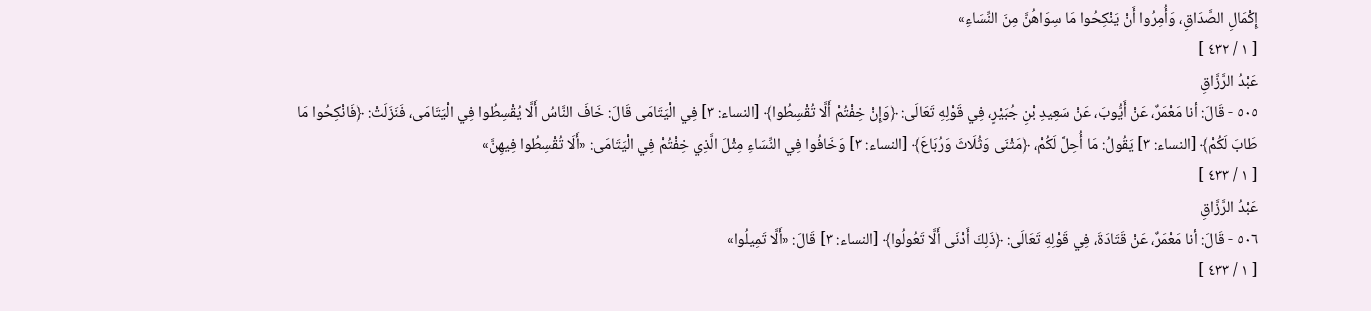إِكْمَالِ الصَّدَاقِ، وَأُمِرُوا أَنْ يَنْكِحُوا مَا سِوَاهُنَّ مِنَ النِّسَاءِ»
[ ١ / ٤٣٢ ]
عَبْدُ الرَّزَّاقِ
٥٠٥ - قَالَ: أنا مَعْمَرٌ، عَنْ أَيُّوبَ، عَنْ سَعِيدِ بْنِ جُبَيْرٍ، فِي قَوْلِهِ تَعَالَى: ﴿وَإِنْ خِفْتُمْ أَلَّا تُقْسِطُوا﴾ [النساء: ٣] فِي الْيَتَامَى قَالَ: خَافَ النَّاسُ أَلَّا يُقْسِطُوا فِي الْيَتَامَى، فَنَزَلَتْ: ﴿فَانْكِحُوا مَا طَابَ لَكُمْ﴾ [النساء: ٣] يَقُولُ: مَا أُحِلَّ لَكُمْ، ﴿مَثْنَى وَثُلَاثَ وَرُبَاعَ﴾ [النساء: ٣] وَخَافُوا فِي النِّسَاءِ مِثْلَ الَّذِي خِفْتُمْ فِي الْيَتَامَى: «أَلَا تُقْسِطُوا فِيهِنَّ»
[ ١ / ٤٣٣ ]
عَبْدُ الرَّزَّاقِ
٥٠٦ - قَالَ: أنا مَعْمَرٌ، عَنْ قَتَادَةَ، فِي قَوْلِهِ تَعَالَى: ﴿ذَلِكَ أَدْنَى أَلَّا تَعُولُوا﴾ [النساء: ٣] قَالَ: «أَلَّا تَمِيلُوا»
[ ١ / ٤٣٣ ]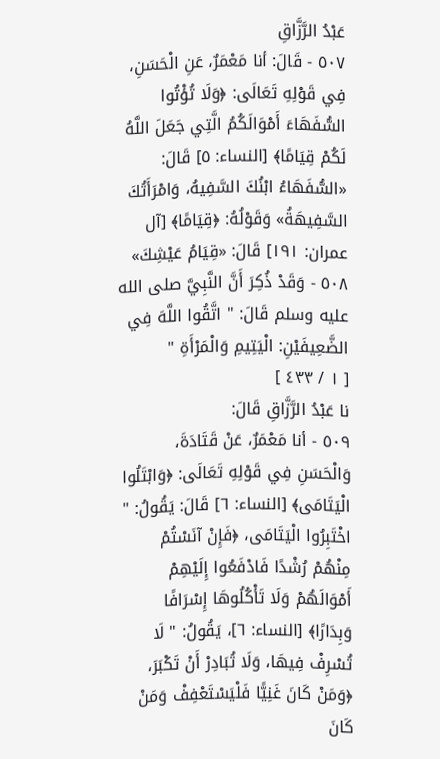عَبْدُ الرَّزَّاقِ
٥٠٧ - قَالَ: أنا مَعْمَرٌ، عَنِ الْحَسَنِ، فِي قَوْلِهِ تَعَالَى: ﴿وَلَا تُؤْتُوا السُّفَهَاءَ أَمْوَالَكُمُ الَّتِي جَعَلَ اللَّهُ لَكُمْ قِيَامًا﴾ [النساء: ٥] قَالَ: «السُّفَهَاءُ ابْنُكَ السَّفِيهُ، وَامْرَأَتُكَ السَّفِيهَةُ» وَقَوْلُهُ: ﴿قِيَامًا﴾ [آل عمران: ١٩١] قَالَ: «قِيَامُ عَيْشِكَ»
٥٠٨ - وَقَدْ ذُكِرَ أَنَّ النَّبِيَّ صلى الله عليه وسلم قَالَ: " اتَّقُوا اللَّهَ فِي الضَّعِيفَيْنِ: الْيَتِيمِ وَالْمَرْأَةِ "
[ ١ / ٤٣٣ ]
نا عَبْدُ الرَّزَّاقِ قَالَ:
٥٠٩ - أنا مَعْمَرٌ، عَنْ قَتَادَةَ، وَالْحَسَنِ فِي قَوْلِهِ تَعَالَى: ﴿وَابْتَلُوا الْيَتَامَى﴾ [النساء: ٦] قَالَ: يَقُولُ: " اخْتَبِرُوا الْيَتَامَى، ﴿فَإِنْ آنَسْتُمْ مِنْهُمْ رُشْدًا فَادْفَعُوا إِلَيْهِمْ أَمْوَالَهُمْ وَلَا تَأْكُلُوهَا إِسْرَافًا وَبِدَارًا﴾ [النساء: ٦]، يَقُولُ: " لَا تُسْرِفْ فِيهَا، وَلَا تُبَادِرْ أَنْ تَكْبَرَ، ﴿وَمَنْ كَانَ غَنِيًّا فَلْيَسْتَعْفِفْ وَمَنْ كَانَ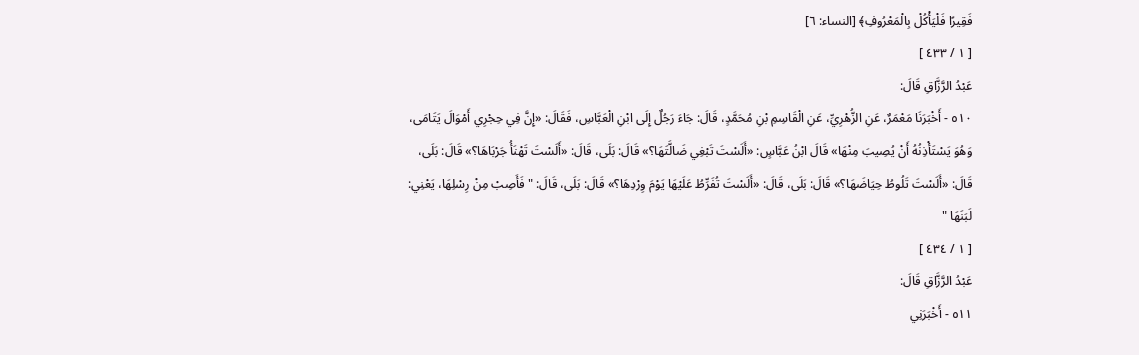فَقِيرًا فَلْيَأْكُلْ بِالْمَعْرُوفِ﴾ [النساء: ٦]
[ ١ / ٤٣٣ ]
عَبْدُ الرَّزَّاقِ قَالَ:
٥١٠ - أَخْبَرَنَا مَعْمَرٌ، عَنِ الزُّهْرِيِّ، عَنِ الْقَاسِمِ بْنِ مُحَمَّدٍ، قَالَ: جَاءَ رَجُلٌ إِلَى ابْنِ الْعَبَّاسِ، فَقَالَ: «إِنَّ فِي حِجْرِي أَمْوَالَ يَتَامَى، وَهُوَ يَسْتَأْذِنُهُ أَنْ يُصِيبَ مِنْهَا» قَالَ ابْنُ عَبَّاسٍ: «أَلَسْتَ تَبْغِي ضَالَّتَهَا؟» قَالَ: بَلَى، قَالَ: «أَلَسْتَ تَهْنَأُ جَرْبَاهَا؟» قَالَ: بَلَى، قَالَ: «أَلَسْتَ تَلُوطُ حِيَاضَهَا؟» قَالَ: بَلَى، قَالَ: «أَلَسْتَ تُفَرِّطُ عَلَيْهَا يَوْمَ وِرْدِهَا؟» قَالَ: بَلَى، قَالَ: " فَأَصِبْ مِنْ رِسْلِهَا، يَعْنِي: لَبَنَهَا "
[ ١ / ٤٣٤ ]
عَبْدُ الرَّزَّاقِ قَالَ:
٥١١ - أَخْبَرَنِي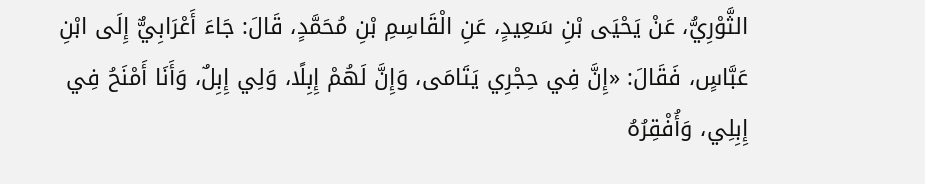الثَّوْرِيُّ، عَنْ يَحْيَى بْنِ سَعِيدٍ، عَنِ الْقَاسِمِ بْنِ مُحَمَّدٍ، قَالَ: جَاءَ أَعْرَابِيٌّ إِلَى ابْنِ عَبَّاسٍ، فَقَالَ: «إِنَّ فِي حِجْرِي يَتَامَى، وَإِنَّ لَهُمْ إِبِلًا، وَلِي إِبِلٌ، وَأَنَا أَمْنَحُ فِي إِبِلِي، وَأُفْقِرُهُ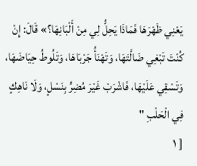يَعْنِي ظَهْرَهَا فَمَاذَا يَحِلُّ لِي مِنْ أَلْبَانِهَا؟» قَالَ: إِنْ كُنْتَ تَبْغِي ضَالَّتَهَا، وَتَهْنَأُ جَرْبَاهَا، وَتَلُوطُ حِيَاضَهَا، وَتَسْقِي عَلَيْهَا، فَاشْرَبْ غَيْرَ مُضِرٍّ بِنَسْلٍ، وَلَا نَاهِكٍ فِي الْحَلْبِ "
[ ١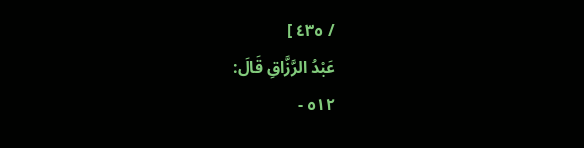/ ٤٣٥ ]
عَبْدُ الرَّزَّاقِ قَالَ:
٥١٢ -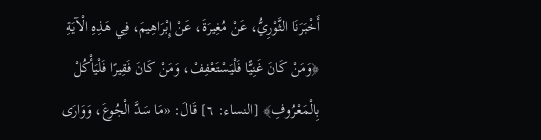أَخْبَرَنَا الثَّوْرِيُّ، عَنْ مُغِيرَةَ، عَنْ إِبْرَاهِيمَ، فِي هَذِهِ الْآيَةِ ﴿وَمَنْ كَانَ غَنِيًّا فَلْيَسْتَعْفِفْ، وَمَنْ كَانَ فَقِيرًا فَلْيَأْكُلْ بِالْمَعْرُوفِ﴾ [النساء: ٦] قَالَ: «مَا سَدَّ الْجُوعَ، وَوَارَى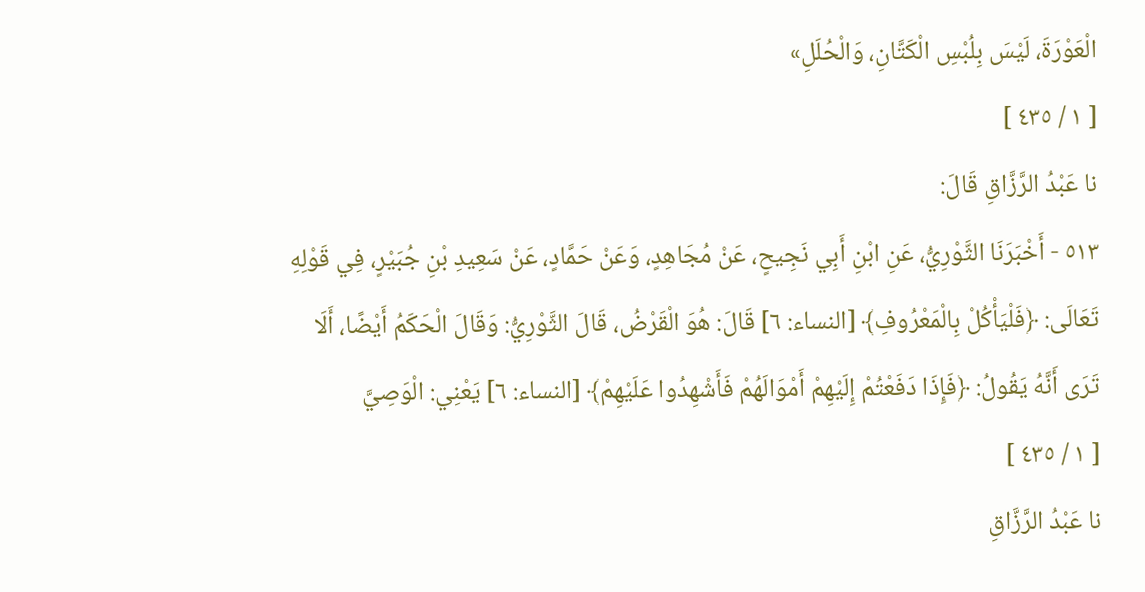الْعَوْرَةَ، لَيْسَ بِلُبْسِ الْكَتَّانِ، وَالْحُلَلِ»
[ ١ / ٤٣٥ ]
نا عَبْدُ الرَّزَّاقِ قَالَ:
٥١٣ - أَخْبَرَنَا الثَّوْرِيُّ، عَنِ ابْنِ أَبِي نَجِيحٍ، عَنْ مُجَاهِدٍ، وَعَنْ حَمَّادٍ، عَنْ سَعِيدِ بْنِ جُبَيْرٍ، فِي قَوْلِهِ تَعَالَى: ﴿فَلْيَأْكُلْ بِالْمَعْرُوفِ﴾ [النساء: ٦] قَالَ: هُوَ الْقَرْضُ، قَالَ الثَّوْرِيُّ: وَقَالَ الْحَكَمُ أَيْضًا، أَلَا تَرَى أَنَّهُ يَقُولُ: ﴿فَإِذَا دَفَعْتُمْ إِلَيْهِمْ أَمْوَالَهُمْ فَأَشْهِدُوا عَلَيْهِمْ﴾ [النساء: ٦] يَعْنِي: الْوَصِيَّ
[ ١ / ٤٣٥ ]
نا عَبْدُ الرَّزَّاقِ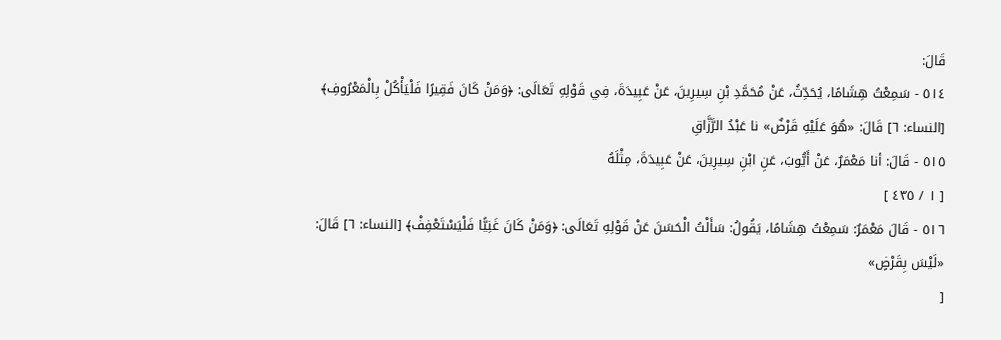قَالَ:
٥١٤ - سَمِعْتُ هِشَامًا، يُحَدِّثُ، عَنْ مُحَمَّدِ بْنِ سِيرِينَ، عَنْ عَبِيدَةَ، فِي قَوْلِهِ تَعَالَى: ﴿وَمَنْ كَانَ فَقِيرًا فَلْيَأْكُلْ بِالْمَعْرُوفِ﴾ [النساء: ٦] قَالَ: «هُوَ عَلَيْهِ قَرْضٌ» نا عَبْدُ الرَّزَّاقِ
٥١٥ - قَالَ: أنا مَعْمَرٌ، عَنْ أَيُّوبَ، عَنِ ابْنِ سِيرِينَ، عَنْ عَبِيدَةَ، مِثْلَهُ
[ ١ / ٤٣٥ ]
٥١٦ - قَالَ مَعْمَرٌ: سَمِعْتُ هِشَامًا، يَقُولُ: سَأَلْتُ الْحَسَنَ عَنْ قَوْلِهِ تَعَالَى: ﴿وَمَنْ كَانَ غَنِيًّا فَلْيَسْتَعْفِفْ﴾ [النساء: ٦] قَالَ: «لَيْسَ بِقَرْضٍ»
[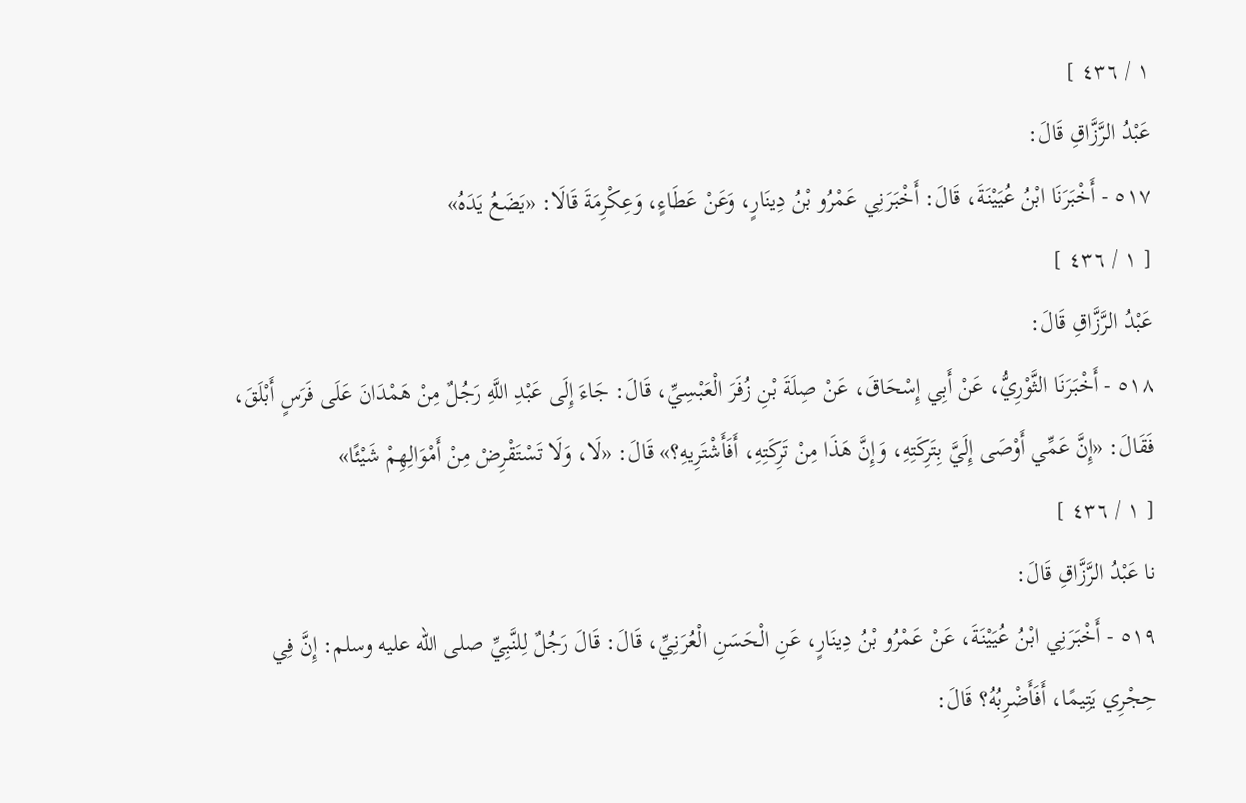١ / ٤٣٦ ]
عَبْدُ الرَّزَّاقِ قَالَ:
٥١٧ - أَخْبَرَنَا ابْنُ عُيَيْنَةَ، قَالَ: أَخْبَرَنِي عَمْرُو بْنُ دِينَارٍ، وَعَنْ عَطَاءٍ، وَعِكْرِمَةَ قَالَا: «يَضَعُ يَدَهُ»
[ ١ / ٤٣٦ ]
عَبْدُ الرَّزَّاقِ قَالَ:
٥١٨ - أَخْبَرَنَا الثَّوْرِيُّ، عَنْ أَبِي إِسْحَاقَ، عَنْ صِلَةَ بْنِ زُفَرَ الْعَبْسِيِّ، قَالَ: جَاءَ إِلَى عَبْدِ اللَّهِ رَجُلٌ مِنْ هَمْدَانَ عَلَى فَرَسٍ أَبْلَقَ، فَقَالَ: «إِنَّ عَمِّي أَوْصَى إِلَيَّ بِتَرِكَتِهِ، وَإِنَّ هَذَا مِنْ تَرِكَتِهِ، أَفَأَشْتَرِيهِ؟» قَالَ: «لَا، وَلَا تَسْتَقْرِضْ مِنْ أَمْوَالِهِمْ شَيْئًا»
[ ١ / ٤٣٦ ]
نا عَبْدُ الرَّزَّاقِ قَالَ:
٥١٩ - أَخْبَرَنِي ابْنُ عُيَيْنَةَ، عَنْ عَمْرُو بْنُ دِينَارٍ، عَنِ الْحَسَنِ الْعُرَنِيِّ، قَالَ: قَالَ رَجُلٌ لِلنَّبِيِّ صلى الله عليه وسلم: إِنَّ فِي حِجْرِي يَتِيمًا، أَفَأَضْرِبُهُ؟ قَالَ: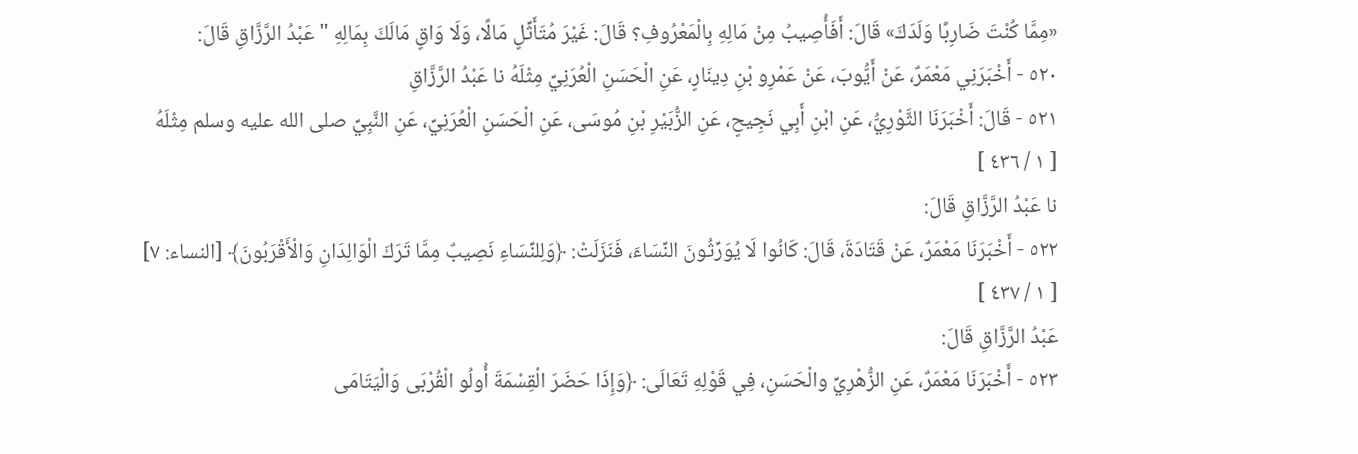«مِمَّا كُنْتَ ضَارِبًا وَلَدَكَ» قَالَ: أَفَأُصِيبُ مِنْ مَالِهِ بِالْمَعْرُوفِ؟ قَالَ: غَيْرَ مُتَأَثِّلٍ مَالًا، وَلَا وَاقٍ مَالَكَ بِمَالِهِ " عَبْدُ الرَّزَّاقِ قَالَ:
٥٢٠ - أَخْبَرَنِي مَعْمَرٌ، عَنْ أَيُّوبَ، عَنْ عَمْرِو بْنِ دِينَارٍ، عَنِ الْحَسَنِ الْعُرَنِيِّ مِثْلَهُ نا عَبْدُ الرَّزَّاقِ
٥٢١ - قَالَ: أَخْبَرَنَا الثَّوْرِيُّ، عَنِ ابْنِ أَبِي نَجِيحٍ، عَنِ الزُّبَيْرِ بْنِ مُوسَى، عَنِ الْحَسَنِ الْعُرَنِيِّ، عَنِ النَّبِيِّ صلى الله عليه وسلم مِثْلَهُ
[ ١ / ٤٣٦ ]
نا عَبْدُ الرَّزَّاقِ قَالَ:
٥٢٢ - أَخْبَرَنَا مَعْمَرٌ، عَنْ قَتَادَةَ، قَالَ: كَانُوا لَا يُوَرِّثُونَ النِّسَاءَ، فَنَزَلَتْ: ﴿وَلِلنِّسَاءِ نَصِيبٌ مِمَّا تَرَكَ الْوَالِدَانِ وَالْأَقْرَبُونَ﴾ [النساء: ٧]
[ ١ / ٤٣٧ ]
عَبْدُ الرَّزَّاقِ قَالَ:
٥٢٣ - أَخْبَرَنَا مَعْمَرٌ، عَنِ الزُّهْرِيِّ والْحَسَنِ، فِي قَوْلِهِ تَعَالَى: ﴿وَإِذَا حَضَرَ الْقِسْمَةَ أُولُو الْقُرْبَى وَالْيَتَامَى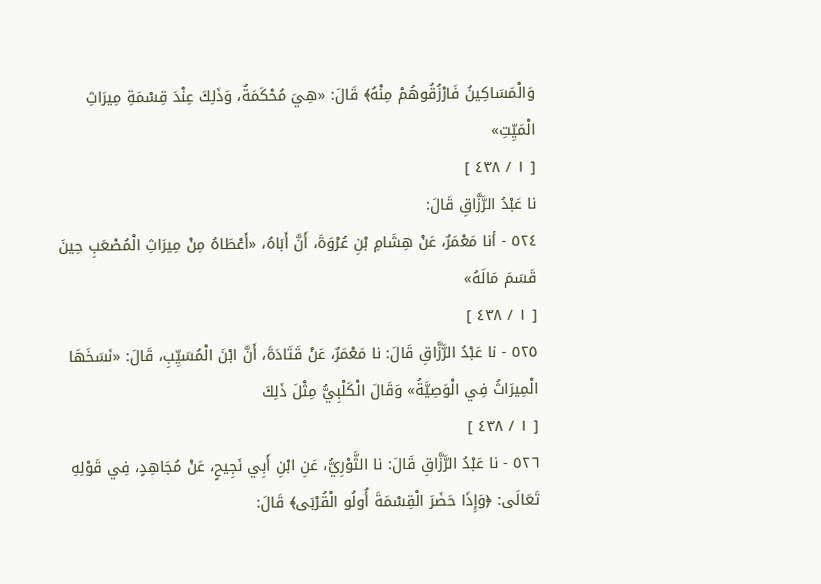وَالْمَسَاكِينُ فَارْزُقُوهُمْ مِنْهُ﴾ قَالَ: «هِيَ مُحْكَمَةٌ، وَذَلِكَ عِنْدَ قِسْمَةِ مِيرَاثِ الْمَيِّتِ»
[ ١ / ٤٣٨ ]
نا عَبْدُ الرَّزَّاقِ قَالَ:
٥٢٤ - أنا مَعْمَرٌ، عَنْ هِشَامِ بْنِ عُرْوَةَ، أَنَّ أَبَاهُ، «أَعْطَاهُ مِنْ مِيرَاثِ الْمُصْعَبِ حِينَ قَسَمَ مَالَهُ»
[ ١ / ٤٣٨ ]
٥٢٥ - نا عَبْدُ الرَّزَّاقِ قَالَ: نا مَعْمَرٌ، عَنْ قَتَادَةَ، أَنَّ ابْنَ الْمُسَيِّبِ، قَالَ: «نَسَخَهَا الْمِيرَاثُ فِي الْوَصِيَّةُ» وَقَالَ الْكَلْبِيُّ مِثْلَ ذَلِكَ
[ ١ / ٤٣٨ ]
٥٢٦ - نا عَبْدُ الرَّزَّاقِ قَالَ: نا الثَّوْرِيُّ، عَنِ ابْنِ أَبِي نَجِيحٍ، عَنْ مُجَاهِدٍ، فِي قَوْلِهِ تَعَالَى: ﴿وَإِذَا حَضَرَ الْقِسْمَةَ أُولُو الْقُرْبَى﴾ قَالَ: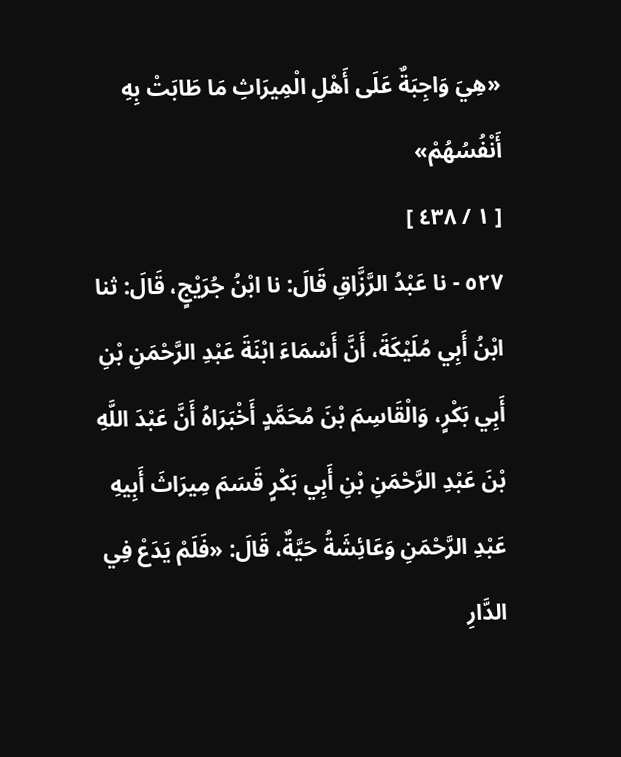«هِيَ وَاجِبَةٌ عَلَى أَهْلِ الْمِيرَاثِ مَا طَابَتْ بِهِ أَنْفُسُهُمْ»
[ ١ / ٤٣٨ ]
٥٢٧ - نا عَبْدُ الرَّزَّاقِ قَالَ: نا ابْنُ جُرَيْجٍ، قَالَ: ثنا ابْنُ أَبِي مُلَيْكَةَ، أَنَّ أَسْمَاءَ ابْنَةَ عَبْدِ الرَّحْمَنِ بْنِ أَبِي بَكْرٍ، وَالْقَاسِمَ بْنَ مُحَمَّدٍ أَخْبَرَاهُ أَنَّ عَبْدَ اللَّهِ بْنَ عَبْدِ الرَّحْمَنِ بْنِ أَبِي بَكْرٍ قَسَمَ مِيرَاثَ أَبِيهِ عَبْدِ الرَّحْمَنِ وَعَائِشَةُ حَيَّةٌ، قَالَ: «فَلَمْ يَدَعْ فِي الدَّارِ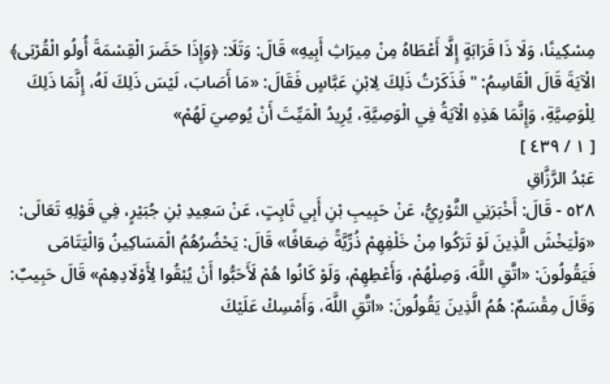مِسْكِينًا، وَلَا ذَا قَرَابَةٍ إِلَّا أَعْطَاهُ مِنْ مِيرَاثِ أَبِيهِ» قَالَ: وَتَلَا: ﴿وَإِذَا حَضَرَ الْقِسْمَةَ أُولُو الْقُرْبَى﴾ الْآيَةَ قَالَ الْقَاسِمُ: " فَذَكَرْتُ ذَلِكَ لِابْنِ عَبَّاسٍ فَقَالَ: «مَا أَصَابَ، لَيْسَ ذَلِكَ لَهُ، إِنَّمَا ذَلِكَ لِلْوَصِيَّةِ، وَإِنَّمَا هَذِهِ الْآيَةُ فِي الْوَصِيَّةِ، يُرِيدُ الْمَيِّتَ أَنْ يُوصِيَ لَهُمْ»
[ ١ / ٤٣٩ ]
عَبْدُ الرَّزَّاقِ
٥٢٨ - قَالَ: أَخْبَرَنِي الثَّوْرِيُّ، عَنْ حَبِيبِ بْنِ أَبِي ثَابِتٍ، عَنْ سَعِيدِ بْنِ جُبَيْرٍ، فِي قَوْلِهِ تَعَالَى: «وَلْيَخْشَ الَّذِينَ لَوْ تَرَكُوا مِنْ خَلْفِهِمْ ذُرِّيَّةً ضِعَافًا» قَالَ: يَحْضُرُهُمُ الْمَسَاكِينُ وَالْيَتَامَى فَيَقُولُونَ: «اتَّقِ اللَّهَ، وَصِلْهُمْ، وَأَعْطِهِمْ، وَلَوْ كَانُوا هُمْ لَأَحَبُّوا أَنْ يُبْقُوا لِأَوْلَادِهِمْ» قَالَ حَبِيبٌ: وَقَالَ مِقْسَمٌ: هُمُ الَّذِينَ يَقُولُونَ: «اتَّقِ اللَّهَ، وَأَمْسِكْ عَلَيْكَ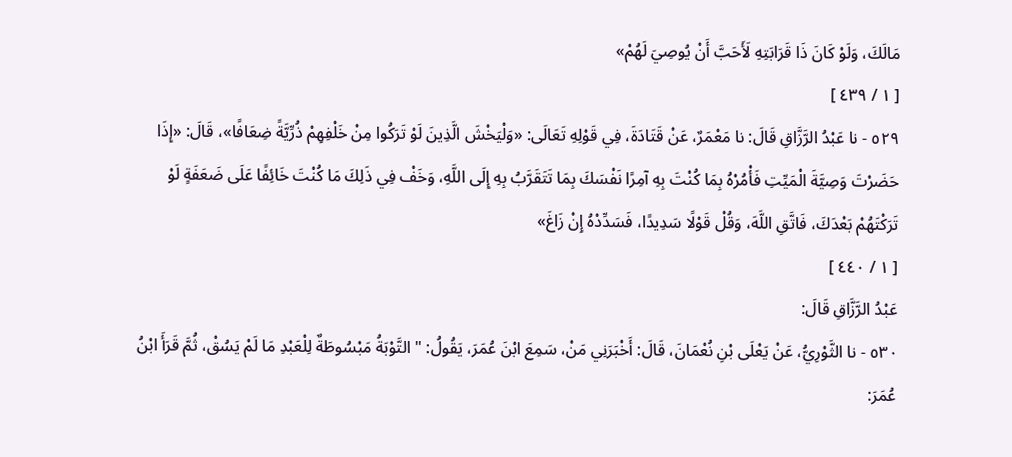مَالَكَ، وَلَوْ كَانَ ذَا قَرَابَتِهِ لَأَحَبَّ أَنْ يُوصِيَ لَهُمْ»
[ ١ / ٤٣٩ ]
٥٢٩ - نا عَبْدُ الرَّزَّاقِ قَالَ: نا مَعْمَرٌ، عَنْ قَتَادَةَ، فِي قَوْلِهِ تَعَالَى: «وَلْيَخْشَ الَّذِينَ لَوْ تَرَكُوا مِنْ خَلْفِهِمْ ذُرِّيَّةً ضِعَافًا»، قَالَ: «إِذَا حَضَرْتَ وَصِيَّةَ الْمَيِّتِ فَأْمُرْهُ بِمَا كُنْتَ بِهِ آمِرًا نَفْسَكَ بِمَا تَتَقَرَّبُ بِهِ إِلَى اللَّهِ، وَخَفْ فِي ذَلِكَ مَا كُنْتَ خَائِفًا عَلَى ضَعَفَةٍ لَوْ تَرَكْتَهُمْ بَعْدَكَ، فَاتَّقِ اللَّهَ، وَقُلْ قَوْلًا سَدِيدًا، فَسَدِّدْهُ إِنْ زَاغَ»
[ ١ / ٤٤٠ ]
عَبْدُ الرَّزَّاقِ قَالَ:
٥٣٠ - نا الثَّوْرِيُّ، عَنْ يَعْلَى بْنِ نُعْمَانَ، قَالَ: أَخْبَرَنِي مَنْ، سَمِعَ ابْنَ عُمَرَ، يَقُولُ: " التَّوْبَةُ مَبْسُوطَةٌ لِلْعَبْدِ مَا لَمْ يَسُقْ، ثُمَّ قَرَأَ ابْنُ عُمَرَ: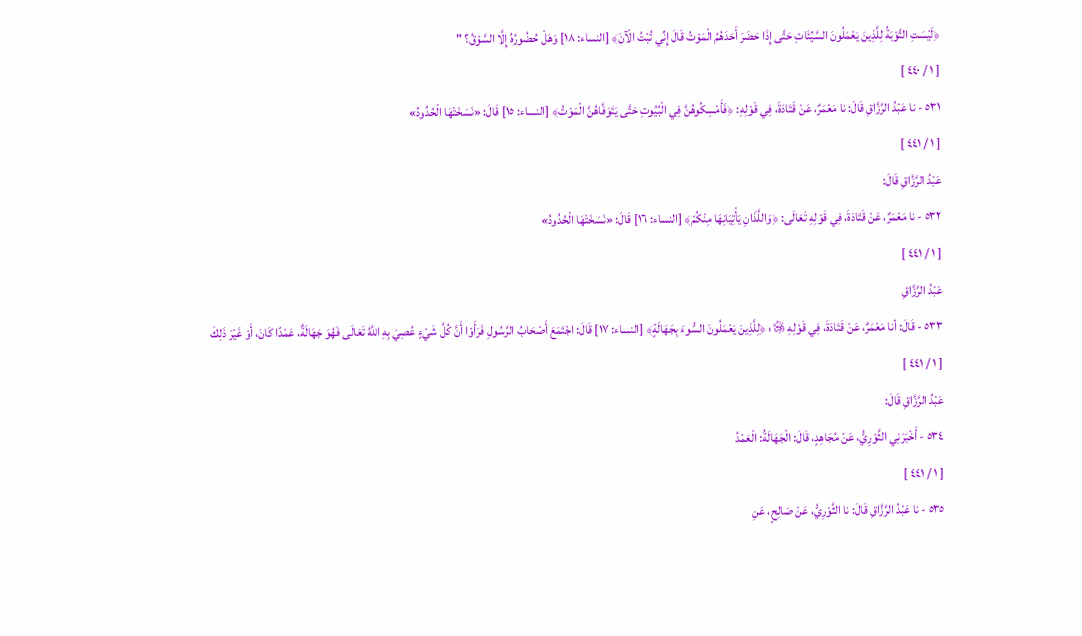﴿لَيْسَتِ التَّوْبَةُ لِلَّذِينَ يَعْمَلُونَ السَّيِّئَاتِ حَتَّى إِذَا حَضَرَ أَحَدَهُمُ الْمَوْتُ قَالَ إِنِّي تُبْتُ الْآنَ﴾ [النساء: ١٨] وَهَلْ حُضُورُهُ إِلَّا السَّوْقُ؟ "
[ ١ / ٤٤٠ ]
٥٣١ - نا عَبْدُ الرَّزَّاقِ قَالَ: نا مَعْمَرٌ، عَنْ قَتَادَةَ، فِي قَوْلِهِ: ﴿فَأَمْسِكُوهُنَّ فِي الْبُيُوتِ حَتَّى يَتَوَفَّاهُنَّ الْمَوْتُ﴾ [النساء: ١٥] قَالَ: «نَسَخَتْهَا الْحُدُودُ»
[ ١ / ٤٤١ ]
عَبْدُ الرَّزَّاقِ قَالَ:
٥٣٢ - نا مَعْمَرٌ، عَنْ قَتَادَةَ، فِي قَوْلِهِ تَعَالَى: ﴿وَاللَّذَانِ يَأْتِيَانِهَا مِنْكُمْ﴾ [النساء: ١٦] قَالَ: «نَسَخَتْهَا الْحُدُودُ»
[ ١ / ٤٤١ ]
عَبْدُ الرَّزَّاقِ
٥٣٣ - قَالَ: أنا مَعْمَرٌ، عَنْ قَتَادَةَ، فِي قَوْلِهِ ﷿: ﴿لِلَّذِينَ يَعْمَلُونَ السُّوءَ بِجَهَالَةٍ﴾ [النساء: ١٧] قَالَ: اجْتَمَعَ أَصْحَابُ الرَّسُولِ فَرَأَوْا أَنَّ كُلَّ شَيْءٍ عُصِيَ بِهِ اللَّهُ تَعَالَى فَهُوَ جَهَالَةٌ، عَمْدًا كَانَ، أَوْ غَيْرَ ذَلِكَ
[ ١ / ٤٤١ ]
عَبْدُ الرَّزَّاقِ قَالَ:
٥٣٤ - أَخْبَرَنِي الثَّوْرِيُّ، عَنْ مُجَاهِدٍ، قَالَ: الْجَهَالَةُ: الْعَمْدُ
[ ١ / ٤٤١ ]
٥٣٥ - نا عَبْدُ الرَّزَّاقِ قَالَ: نا الثَّوْرِيُّ، عَنْ صَالِحٍ، عَنِ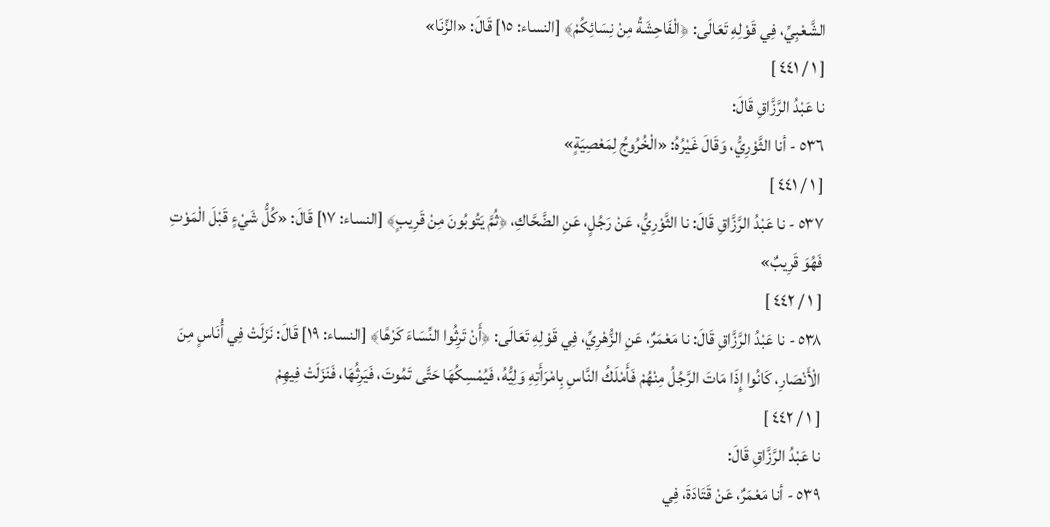الشَّعْبِيِّ، فِي قَوْلِهِ تَعَالَى: ﴿الْفَاحِشَةُ مِنْ نِسَائِكُمْ﴾ [النساء: ١٥] قَالَ: «الزِّنَا»
[ ١ / ٤٤١ ]
نا عَبْدُ الرَّزَّاقِ قَالَ:
٥٣٦ - أنا الثَّوْرِيُّ، وَقَالَ غَيْرُهُ: «الْخُرُوجُ لِمَعْصِيَةٍ»
[ ١ / ٤٤١ ]
٥٣٧ - نا عَبْدُ الرَّزَّاقِ قَالَ: نا الثَّوْرِيُّ، عَنْ رَجُلٍ، عَنِ الضَّحَّاكِ، ﴿ثُمَّ يَتُوبُونَ مِنْ قَرِيبٍ﴾ [النساء: ١٧] قَالَ: «كُلُّ شَيْءٍ قَبْلَ الْمَوْتِ فَهُوَ قَرِيبٌ»
[ ١ / ٤٤٢ ]
٥٣٨ - نا عَبْدُ الرَّزَّاقِ قَالَ: نا مَعْمَرٌ، عَنِ الزُّهْرِيِّ، فِي قَوْلِهِ تَعَالَى: ﴿أَنْ تَرِثُوا النِّسَاءَ كَرْهًا﴾ [النساء: ١٩] قَالَ: نَزَلَتْ فِي أُنَاسٍ مِنَ الْأَنْصَارِ، كَانُوا إِذَا مَاتَ الرَّجُلُ مِنْهُمْ فَأَمْلَكُ النَّاسِ بِامْرَأَتِهِ وَلِيُّهُ، فَيُمْسِكُهَا حَتَّى تَمُوتَ، فَيَرِثُهَا، فَنَزَلَتْ فِيهِمْ
[ ١ / ٤٤٢ ]
نا عَبْدُ الرَّزَّاقِ قَالَ:
٥٣٩ - أنا مَعْمَرٌ، عَنْ قَتَادَةَ، فِي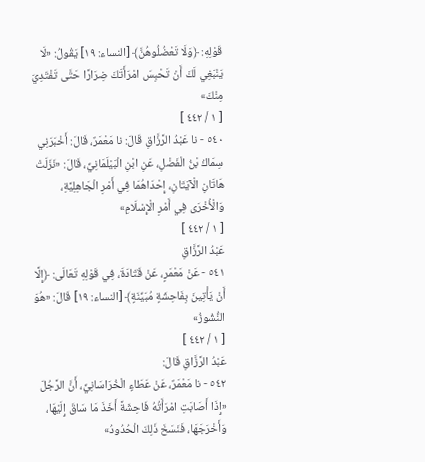قَوْلِهِ: ﴿وَلَا تَعْضُلُوهُنَّ﴾ [النساء: ١٩] يَقُولُ: «لَا يَنْبَغِي لَكَ أَنْ تَحْبِسَ امْرَأَتَكَ ضِرَارًا حَتَّى تَفْتَدِيَ مِنْكَ»
[ ١ / ٤٤٢ ]
٥٤٠ - نا عَبْدُ الرَّزَّاقِ قَالَ: نا مَعْمَرٌ، قَالَ: أَخْبَرَنِي سِمَاكُ بْنُ الْفَضْلِ، عَنِ ابْنِ الْبَيْلَمَانِيِّ، قَالَ: «نَزَلَتْ هَاتَانِ الْآيَتَانِ، إِحْدَاهُمَا فِي أَمْرِ الْجَاهِلِيَّةِ، وَالْأُخْرَى فِي أَمْرِ الْإِسْلَامِ»
[ ١ / ٤٤٢ ]
عَبْدُ الرَّزَّاقِ
٥٤١ - عَنْ مَعْمَرٍ، عَنْ قَتَادَةَ، فِي قَوْلِهِ تَعَالَى: ﴿إِلَّا أَنْ يَأْتِينَ بِفَاحِشَةٍ مُبَيِّنَةٍ﴾ [النساء: ١٩] قَالَ: «هُوَ النُّشُوزُ»
[ ١ / ٤٤٢ ]
عَبْدُ الرَّزَّاقِ قَالَ:
٥٤٢ - نا مَعْمَرٌ، عَنْ عَطَاءٍ الْخُرَاسَانِيِّ، أَنَّ الرَّجُلَ «إِذَا أَصَابَتِ امْرَأَتُهُ فَاحِشَةً أَخَذَ مَا سَاقَ إِلَيْهَا، وَأَخْرَجَهَا، فَنَسَخَ ذَلِكَ الْحُدُودُ»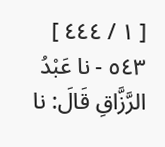[ ١ / ٤٤٤ ]
٥٤٣ - نا عَبْدُ الرَّزَّاقِ قَالَ: نا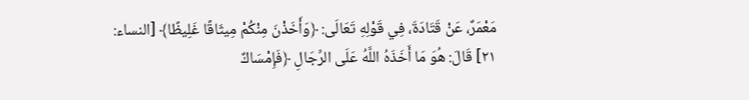مَعْمَرٌ، عَنْ قَتَادَةَ، فِي قَوْلِهِ تَعَالَى: ﴿وَأَخَذْنَ مِنْكُمْ مِيثَاقًا غَلِيظًا﴾ [النساء: ٢١] قَالَ: هُوَ مَا أَخَذَهُ اللَّهُ عَلَى الرِّجَالِ ﴿فَإِمْسَاكٌ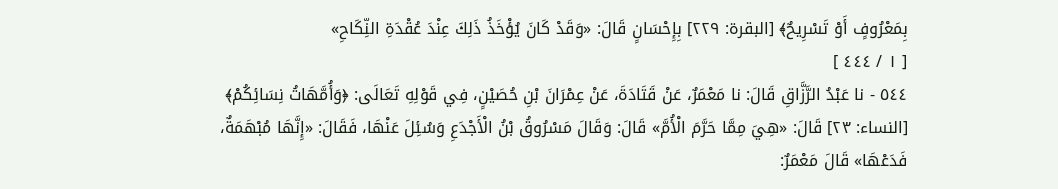بِمَعْرُوفٍ أَوْ تَسْرِيحٌ﴾ [البقرة: ٢٢٩] بِإِحْسَانٍ قَالَ: «وَقَدْ كَانَ يُؤْخَذُ ذَلِكَ عِنْدَ عُقْدَةِ النِّكَاحِ»
[ ١ / ٤٤٤ ]
٥٤٤ - نا عَبْدُ الرَّزَّاقِ قَالَ: نا مَعْمَرٌ، عَنْ قَتَادَةَ، عَنْ عِمْرَانَ بْنِ حُصَيْنٍ، فِي قَوْلِهِ تَعَالَى: ﴿وَأُمَّهَاتُ نِسَائِكُمْ﴾ [النساء: ٢٣] قَالَ: «هِيَ مِمَّا حَرَّمَ الْأُمَّ» قَالَ: وَقَالَ مَسْرُوقُ بْنُ الْأَجْدَعِ وَسُئِلَ عَنْهَا، فَقَالَ: «إِنَّهَا مُبْهَمَةٌ، فَدَعْهَا» قَالَ مَعْمَرٌ: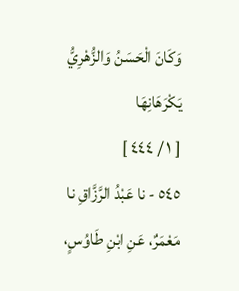وَكَانَ الْحَسَنُ وَالزُّهْرِيُّ يَكْرَهَانِهَا
[ ١ / ٤٤٤ ]
٥٤٥ - نا عَبْدُ الرَّزَّاقِ نا مَعْمَرٌ، عَنِ ابْنِ طَاوُسٍ،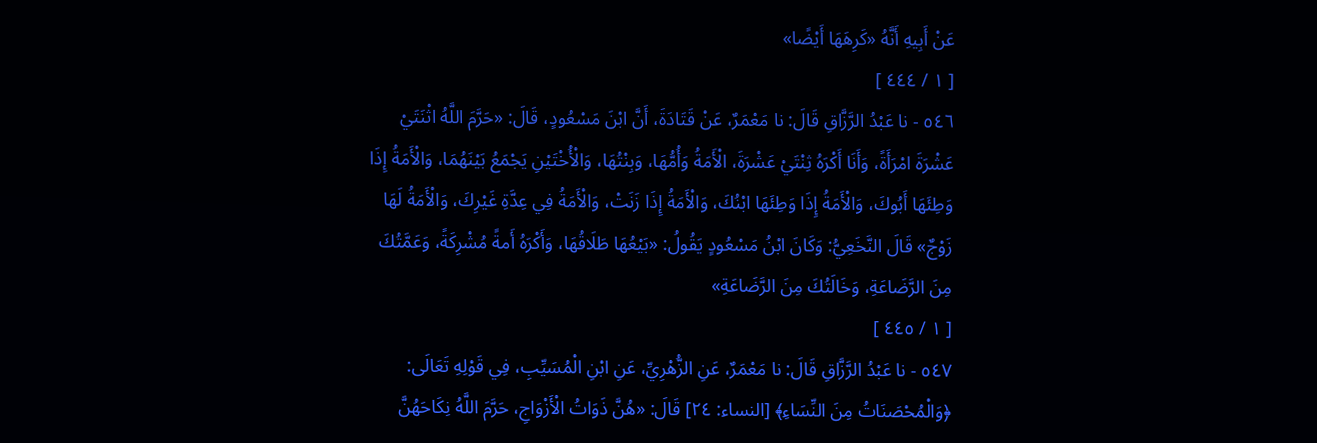عَنْ أَبِيهِ أَنَّهُ «كَرِهَهَا أَيْضًا»
[ ١ / ٤٤٤ ]
٥٤٦ - نا عَبْدُ الرَّزَّاقِ قَالَ: نا مَعْمَرٌ، عَنْ قَتَادَةَ، أَنَّ ابْنَ مَسْعُودٍ، قَالَ: «حَرَّمَ اللَّهُ اثْنَتَيْ عَشْرَةَ امْرَأَةً، وَأَنَا أَكْرَهُ ثِنْتَيْ عَشْرَةَ، الْأَمَةُ وَأُمُّهَا، وَبِنْتُهَا، وَالْأُخْتَيْنِ يَجْمَعُ بَيْنَهُمَا، وَالْأَمَةُ إِذَا وَطِئَهَا أَبُوكَ، وَالْأَمَةُ إِذَا وَطِئَهَا ابْنُكَ، وَالْأَمَةُ إِذَا زَنَتْ، وَالْأَمَةُ فِي عِدَّةِ غَيْرِكَ، وَالْأَمَةُ لَهَا زَوْجٌ» قَالَ النَّخَعِيُّ: وَكَانَ ابْنُ مَسْعُودٍ يَقُولُ: «بَيْعُهَا طَلَاقُهَا، وَأَكْرَهُ أَمةً مُشْرِكَةً، وَعَمَّتُكَ مِنَ الرَّضَاعَةِ، وَخَالَتُكَ مِنَ الرَّضَاعَةِ»
[ ١ / ٤٤٥ ]
٥٤٧ - نا عَبْدُ الرَّزَّاقِ قَالَ: نا مَعْمَرٌ، عَنِ الزُّهْرِيِّ، عَنِ ابْنِ الْمُسَيِّبِ، فِي قَوْلِهِ تَعَالَى: ﴿وَالْمُحْصَنَاتُ مِنَ النِّسَاءِ﴾ [النساء: ٢٤] قَالَ: «هُنَّ ذَوَاتُ الْأَزْوَاجِ، حَرَّمَ اللَّهُ نِكَاحَهُنَّ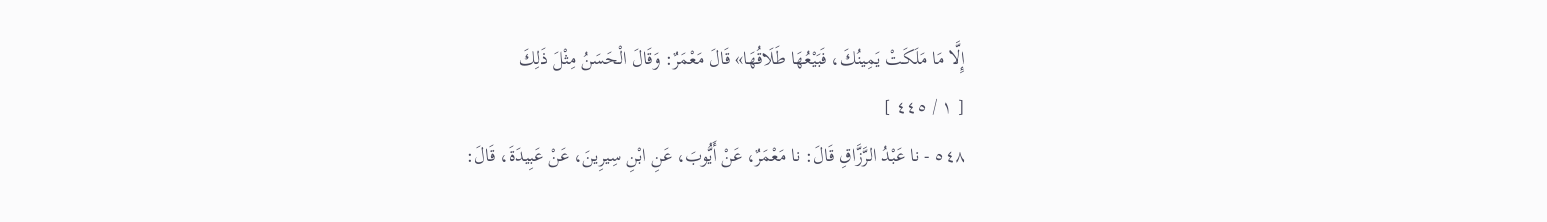إِلَّا مَا مَلَكَتْ يَمِينُكَ، فَبَيْعُهَا طَلَاقُهَا» قَالَ مَعْمَرٌ: وَقَالَ الْحَسَنُ مِثْلَ ذَلِكَ
[ ١ / ٤٤٥ ]
٥٤٨ - نا عَبْدُ الرَّزَّاقِ قَالَ: نا مَعْمَرٌ، عَنْ أَيُّوبَ، عَنِ ابْنِ سِيرِينَ، عَنْ عَبِيدَةَ، قَالَ: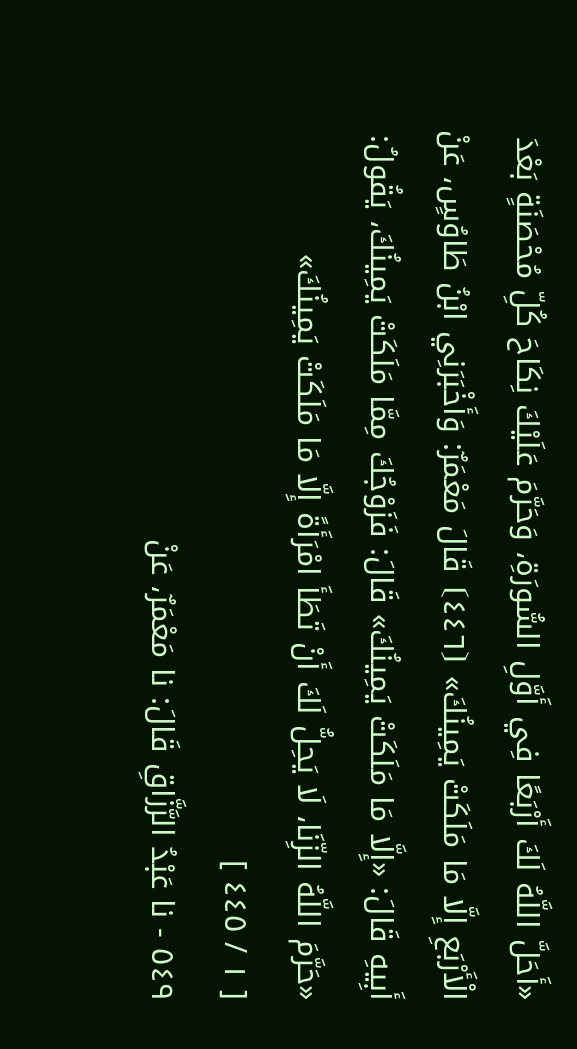«أَحَلَّ اللَّهُ لَكَ أَرْبَعًا فِي أَوَّلِ السُّورَةِ، وَحَرَّمَ عَلَيْكَ نِكَاحَ كُلِّ مُحْصَنَةٍ بَعْدَ الْأَرْبَعِ إِلَّا مَا مَلَكَتْ يَمِينُكَ» ⦗٤٤٦⦘ قَالَ مَعْمَرٌ: وَأَخْبَرَنِي ابْنُ طَاوُسٍ، عَنْ أَبِيهِ قَالَ: «إِلَّا مَا مَلَكَتْ يَمِينُكَ» قَالَ: فَزَوْجُكَ مِمَّا مَلَكَتْ يَمِينُكَ، يَقُولُ: «حَرَّمَ اللَّهُ الزِّنَا، لَا يَحِلُّ لَكَ أَنْ تَطَأَ امْرَأَةً إِلَّا مَا مَلَكَتْ يَمِينُكَ»
[ ١ / ٤٤٥ ]
٥٤٩ - نا عَبْدُ الرَّزَّاقِ قَالَ: نا مَعْمَرٌ، عَنْ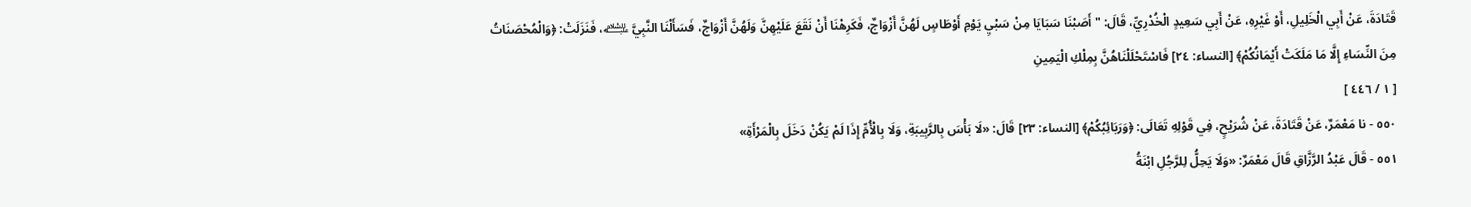قَتَادَةَ، عَنْ أَبِي الْخَلِيلِ، أَوْ غَيْرِهِ، عَنْ أَبِي سَعِيدٍ الْخُدْرِيِّ، قَالَ: " أَصَبْنَا سَبَايَا مِنْ سَبْيِ يَوْمِ أَوْطَاسٍ لَهُنَّ أَزْوَاجٌ، فَكَرِهْنَا أَنْ نَقَعَ عَلَيْهِنَّ وَلَهُنَّ أَزْوَاجٌ، فَسَأَلْنَا النَّبِيَّ ﵇، فَنَزَلَتْ: ﴿وَالْمُحْصَنَاتُ مِنَ النِّسَاءِ إِلَّا مَا مَلَكَتْ أَيْمَانُكُمْ﴾ [النساء: ٢٤] فَاسْتَحْلَلْنَاهُنَّ بِمِلْكِ الْيَمِينِ
[ ١ / ٤٤٦ ]
٥٥٠ - نا مَعْمَرٌ، عَنْ قَتَادَةَ، عَنْ شُرَيْحٍ، فِي قَوْلِهِ تَعَالَى: ﴿وَرَبَائِبُكُمْ﴾ [النساء: ٢٣] قَالَ: «لَا بَأْسَ بِالرَّبِيبَةِ، وَلَا بِالْأُمِّ إِذَا لَمْ يَكُنْ دَخَلَ بِالْمَرْأَةِ»
٥٥١ - قَالَ عَبْدُ الرَّزَّاقِ قَالَ مَعْمَرٌ: «وَلَا يَحِلُّ لِلرَّجُلِ ابْنَةُ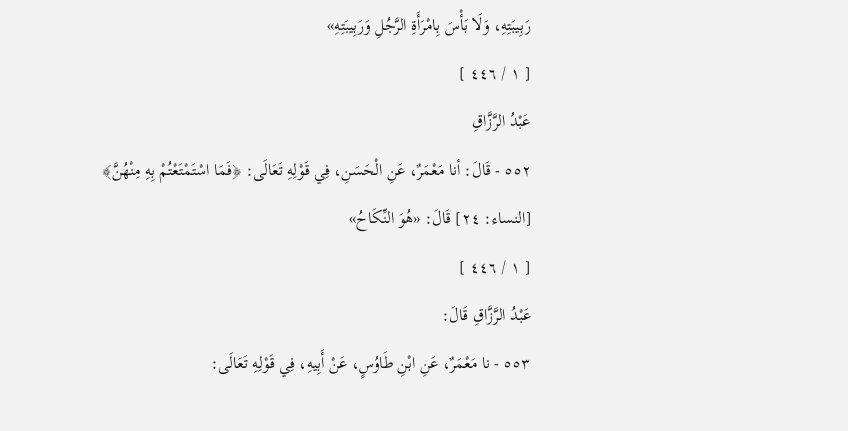رَبِيبَتِهِ، وَلَا بَأْسَ بِامْرَأَةِ الرَّجُلِ وَرَبِيبَتِهِ»
[ ١ / ٤٤٦ ]
عَبْدُ الرَّزَّاقِ
٥٥٢ - قَالَ: أنا مَعْمَرٌ، عَنِ الْحَسَنِ، فِي قَوْلِهِ تَعَالَى: ﴿فَمَا اسْتَمْتَعْتُمْ بِهِ مِنْهُنَّ﴾ [النساء: ٢٤] قَالَ: «هُوَ النِّكَاحُ»
[ ١ / ٤٤٦ ]
عَبْدُ الرَّزَّاقِ قَالَ:
٥٥٣ - نا مَعْمَرٌ، عَنِ ابْنِ طَاوُسٍ، عَنْ أَبِيهِ، فِي قَوْلِهِ تَعَالَى: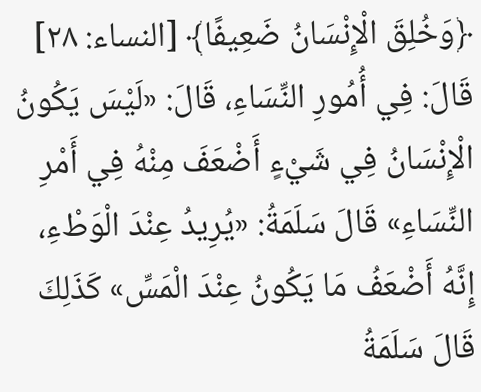﴿وَخُلِقَ الْإِنْسَانُ ضَعِيفًا﴾ [النساء: ٢٨] قَالَ: فِي أُمُورِ النِّسَاءِ، قَالَ: «لَيْسَ يَكُونُ الْإِنْسَانُ فِي شَيْءٍ أَضْعَفَ مِنْهُ فِي أَمْرِ النِّسَاءِ» قَالَ سَلَمَةُ: «يُرِيدُ عِنْدَ الْوَطْءِ، إِنَّهُ أَضْعَفُ مَا يَكُونُ عِنْدَ الْمَسِّ» كَذَلِكَ قَالَ سَلَمَةُ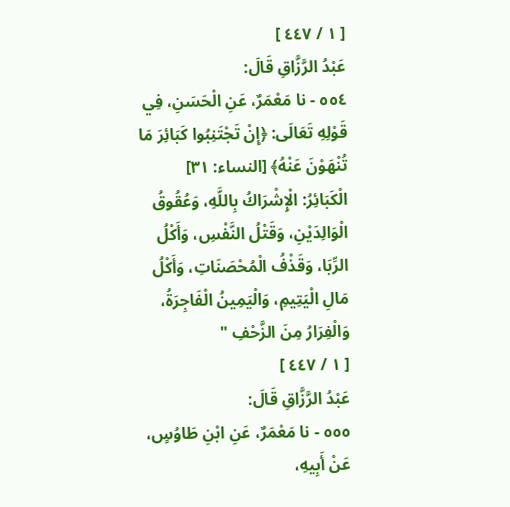[ ١ / ٤٤٧ ]
عَبْدُ الرَّزَّاقِ قَالَ:
٥٥٤ - نا مَعْمَرٌ، عَنِ الْحَسَنِ، فِي قَوْلِهِ تَعَالَى: ﴿إِنْ تَجْتَنِبُوا كَبَائِرَ مَا تُنْهَوْنَ عَنْهُ﴾ [النساء: ٣١] الْكَبَائِرُ: الْإِشْرَاكُ بِاللَّهِ، وَعُقُوقُ الْوَالِدَيْنِ، وَقَتْلُ النَّفْسِ، وَأَكْلُ الرِّبَا، وَقَذْفُ الْمُحْصَنَاتِ، وَأَكْلُ مَالِ الْيَتِيمِ، وَالْيَمِينُ الْفَاجِرَةُ، وَالْفِرَارُ مِنَ الزَّحْفِ "
[ ١ / ٤٤٧ ]
عَبْدُ الرَّزَّاقِ قَالَ:
٥٥٥ - نا مَعْمَرٌ، عَنِ ابْنِ طَاوُسٍ، عَنْ أَبِيهِ،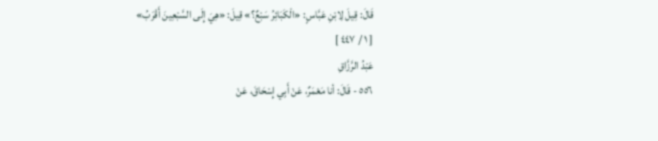قَالَ: قِيلَ لِابْنِ عَبَّاسٍ: «الْكَبَائِرُ سَبْعٌ؟» قِيلَ: «هِيَ إِلَى السَّبْعِينَ أَقْرَبُ»
[ ١ / ٤٤٧ ]
عَبْدُ الرَّزَّاقِ
٥٥٦ - قَالَ: أنا مَعْمَرٌ، عَنْ أَبِي إِسْحَاقَ، عَنْ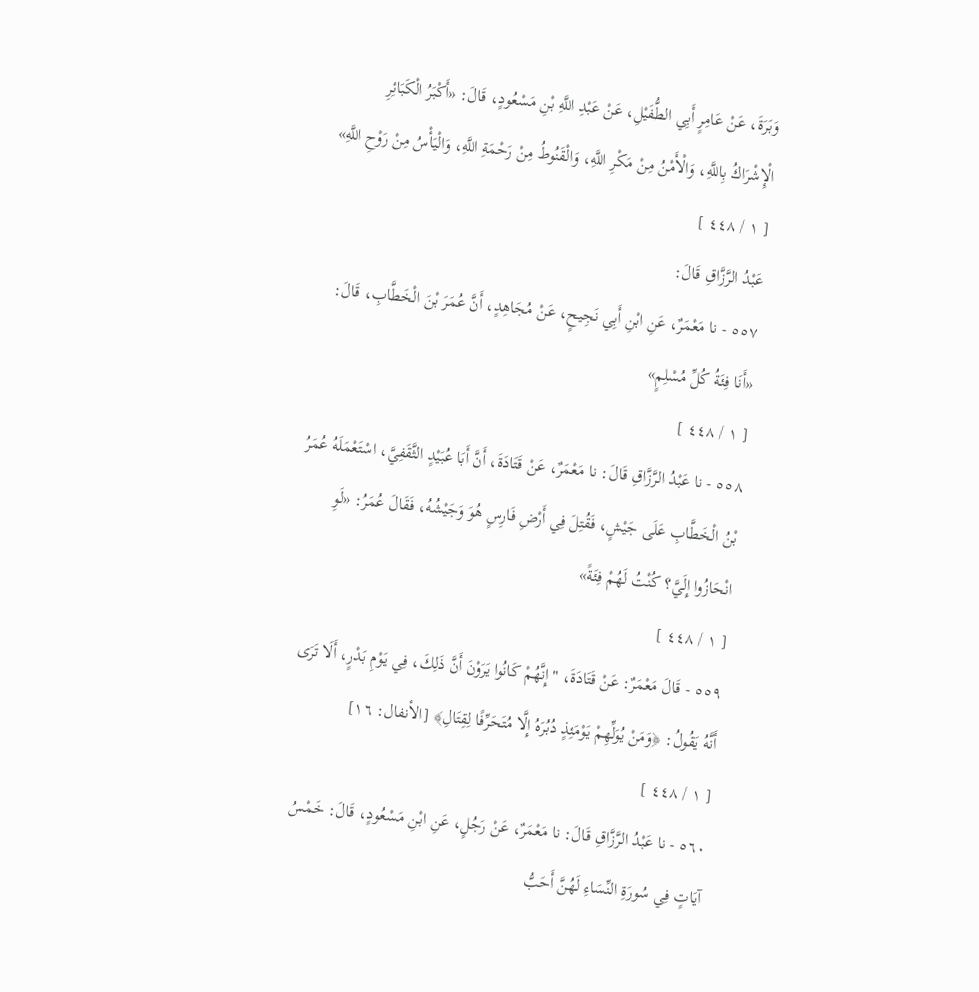وَبَرَةَ، عَنْ عَامِرٍ أَبِي الطُّفَيْلِ، عَنْ عَبْدِ اللَّهِ بْنِ مَسْعُودٍ، قَالَ: «أَكْبَرُ الْكَبَائِرِ الْإِشْرَاكُ بِاللَّهِ، وَالْأَمْنُ مِنْ مَكْرِ اللَّهِ، وَالْقَنُوطُ مِنْ رَحْمَةِ اللَّهِ، وَالْيَأْسُ مِنْ رَوْحِ اللَّهِ»
[ ١ / ٤٤٨ ]
عَبْدُ الرَّزَّاقِ قَالَ:
٥٥٧ - نا مَعْمَرٌ، عَنِ ابْنِ أَبِي نَجِيحٍ، عَنْ مُجَاهِدٍ، أَنَّ عُمَرَ بْنَ الْخَطَّابِ، قَالَ: «أَنَا فِئَةُ كُلِّ مُسْلِمٍ»
[ ١ / ٤٤٨ ]
٥٥٨ - نا عَبْدُ الرَّزَّاقِ قَالَ: نا مَعْمَرٌ، عَنْ قَتَادَةَ، أَنَّ أَبَا عُبَيْدٍ الثَّقَفِيَّ، اسْتَعْمَلَهُ عُمَرُ بْنُ الْخَطَّابِ عَلَى جَيْشٍ، فَقُتِلَ فِي أَرْضِ فَارِسٍ هُوَ وَجَيْشُهُ، فَقَالَ عُمَرُ: «لَوِ انْحَازُوا إِلَيَّ؟ كُنْتُ لَهُمْ فِئَةً»
[ ١ / ٤٤٨ ]
٥٥٩ - قَالَ مَعْمَرٌ: عَنْ قَتَادَةَ، " إِنَّهُمْ كَانُوا يَرَوْنَ أَنَّ ذَلِكَ، فِي يَوْمِ بَدْرٍ، أَلَا تَرَى أَنَّهُ يَقُولُ: ﴿وَمَنْ يُوَلِّهِمْ يَوْمَئِذٍ دُبُرَهُ إِلَّا مُتَحَرِّفًا لِقِتَالِ﴾ [الأنفال: ١٦]
[ ١ / ٤٤٨ ]
٥٦٠ - نا عَبْدُ الرَّزَّاقِ قَالَ: نا مَعْمَرٌ، عَنْ رَجُلٍ، عَنِ ابْنِ مَسْعُودٍ، قَالَ: خَمْسُ آيَاتٍ فِي سُورَةِ النِّسَاءِ لَهُنَّ أَحَبُّ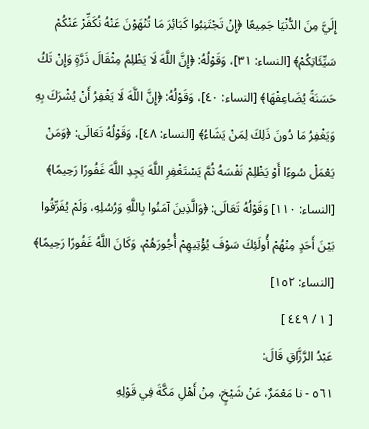إِلَيَّ مِنَ الدُّنْيَا جَمِيعًا ﴿إِنْ تَجْتَنِبُوا كَبَائِرَ مَا تُنْهَوْنَ عَنْهُ نُكَفِّرْ عَنْكُمْ سَيِّئَاتِكُمْ﴾ [النساء: ٣١]، وَقَوْلُهُ: ﴿إِنَّ اللَّهَ لَا يَظْلِمُ مِثْقَالَ ذَرَّةٍ وَإِنْ تَكُ حَسَنَةً يُضَاعِفْهَا﴾ [النساء: ٤٠]، وَقَوْلُهُ: ﴿إِنَّ اللَّهَ لَا يَغْفِرُ أَنْ يُشْرَكَ بِهِ وَيَغْفِرُ مَا دُونَ ذَلِكَ لِمَنْ يَشَاءُ﴾ [النساء: ٤٨]، وَقَوْلُهُ تَعَالَى: ﴿وَمَنْ يَعْمَلْ سُوءًا أَوْ يَظْلِمْ نَفْسَهُ ثُمَّ يَسْتَغْفِرِ اللَّهَ يَجِدِ اللَّهَ غَفُورًا رَحِيمًا﴾ [النساء: ١١٠] وَقَوْلُهُ تَعَالَى: ﴿وَالَّذِينَ آمَنُوا بِاللَّهِ وَرُسُلِهِ، وَلَمْ يُفَرِّقُوا بَيْنَ أَحَدٍ مِنْهُمْ أُولَئِكَ سَوْفَ يُؤْتِيهِمْ أُجُورَهُمْ، وَكَانَ اللَّهُ غَفُورًا رَحِيمًا﴾ [النساء: ١٥٢]
[ ١ / ٤٤٩ ]
عَبْدُ الرَّزَّاقِ قَالَ:
٥٦١ - نا مَعْمَرٌ، عَنْ شَيْخٍ، مِنْ أَهْلِ مَكَّةَ فِي قَوْلِهِ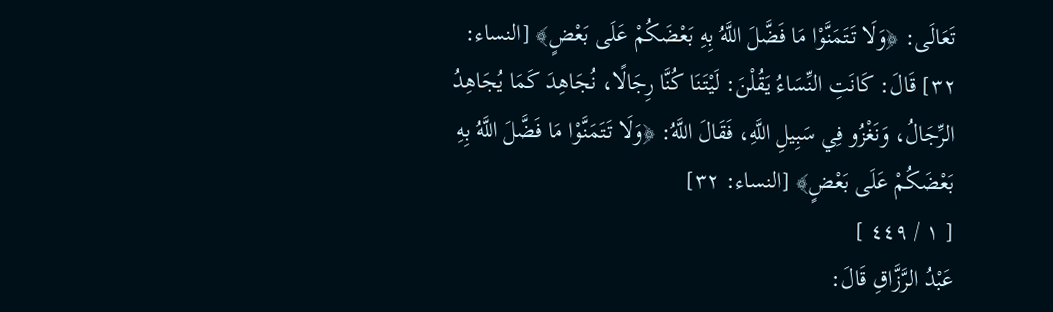تَعَالَى: ﴿وَلَا تَتَمَنَّوْا مَا فَضَّلَ اللَّهُ بِهِ بَعْضَكُمْ عَلَى بَعْضٍ﴾ [النساء: ٣٢] قَالَ: كَانَتِ النِّسَاءُ يَقُلْنَ: لَيْتَنَا كُنَّا رِجَالًا، نُجَاهِدَ كَمَا يُجَاهِدُ الرِّجَالُ، وَنَغْزُو فِي سَبِيلِ اللَّهِ، فَقَالَ اللَّهُ: ﴿وَلَا تَتَمَنَّوْا مَا فَضَّلَ اللَّهُ بِهِ بَعْضَكُمْ عَلَى بَعْضٍ﴾ [النساء: ٣٢]
[ ١ / ٤٤٩ ]
عَبْدُ الرَّزَّاقِ قَالَ: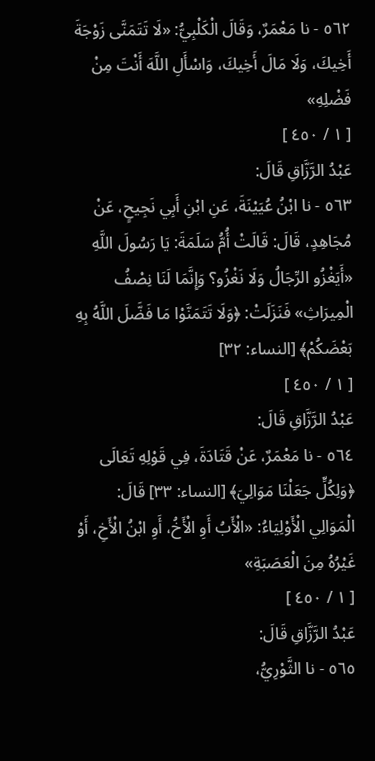٥٦٢ - نا مَعْمَرٌ، وَقَالَ الْكَلْبِيُّ: «لَا تَتَمَنَّى زَوْجَةَ أَخِيكَ، وَلَا مَالَ أَخِيكَ، وَاسْأَلِ اللَّهَ أَنْتَ مِنْ فَضْلِهِ»
[ ١ / ٤٥٠ ]
عَبْدُ الرَّزَّاقِ قَالَ:
٥٦٣ - نا ابْنُ عُيَيْنَةَ، عَنِ ابْنِ أَبِي نَجِيحٍ، عَنْ مُجَاهِدٍ، قَالَ: قَالَتْ أُمُّ سَلَمَةَ: يَا رَسُولَ اللَّهِ «أَيَغْزُو الرِّجَالُ وَلَا نَغْزُو؟ وَإِنَّمَا لَنَا نِصْفُ الْمِيرَاثِ» فَنَزَلَتْ: ﴿وَلَا تَتَمَنَّوْا مَا فَضَّلَ اللَّهُ بِهِ بَعْضَكُمْ﴾ [النساء: ٣٢]
[ ١ / ٤٥٠ ]
عَبْدُ الرَّزَّاقِ قَالَ:
٥٦٤ - نا مَعْمَرٌ، عَنْ قَتَادَةَ، فِي قَوْلِهِ تَعَالَى ﴿وَلِكُلٍّ جَعَلْنَا مَوَالِيَ﴾ [النساء: ٣٣] قَالَ: الْمَوَالِي الْأَوْلِيَاءُ: «الْأَبُ أَوِ الْأَخُ، أَوِ ابْنُ الْأَخِ، أَوْ غَيْرُهُ مِنَ الْعَصَبَةِ»
[ ١ / ٤٥٠ ]
عَبْدُ الرَّزَّاقِ قَالَ:
٥٦٥ - نا الثَّوْرِيُّ،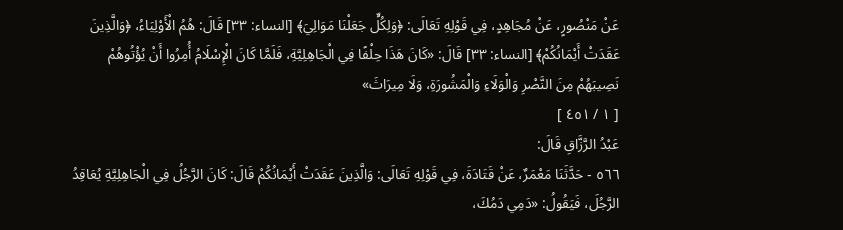عَنْ مَنْصُورٍ، عَنْ مُجَاهِدٍ، فِي قَوْلِهِ تَعَالَى: ﴿وَلِكُلٍّ جَعَلْنَا مَوَالِيَ﴾ [النساء: ٣٣] قَالَ: هُمُ الْأَوْلِيَاءُ، ﴿وَالَّذِينَ عَقَدَتْ أَيْمَانُكُمْ﴾ [النساء: ٣٣] قَالَ: «كَانَ هَذَا حِلْفًا فِي الْجَاهِلِيَّةِ، فَلَمَّا كَانَ الْإِسْلَامُ أُمِرُوا أَنْ يُؤْتُوهُمْ نَصِيبَهُمْ مِنَ النَّصْرِ وَالْوَلَاءِ وَالْمَشُورَةِ، وَلَا مِيرَاثَ»
[ ١ / ٤٥١ ]
عَبْدُ الرَّزَّاقِ قَالَ:
٥٦٦ - حَدَّثَنَا مَعْمَرٌ، عَنْ قَتَادَةَ، فِي قَوْلِهِ تَعَالَى: وَالَّذِينَ عَقَدَتْ أَيْمَانُكُمْ قَالَ: كَانَ الرَّجُلُ فِي الْجَاهِلِيَّةِ يُعَاقِدُ الرَّجُلَ، فَيَقُولُ: «دَمِي دَمُكَ،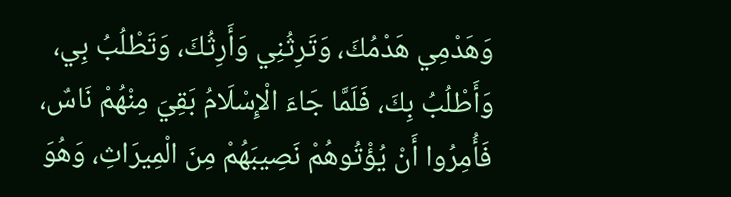وَهَدْمِي هَدْمُكَ، وَتَرِثُنِي وَأَرِثُكَ، وَتَطْلُبُ بِي، وَأَطْلُبُ بِكَ، فَلَمَّا جَاءَ الْإِسْلَامُ بَقِيَ مِنْهُمْ نَاسٌ، فَأُمِرُوا أَنْ يُؤْتُوهُمْ نَصِيبَهُمْ مِنَ الْمِيرَاثِ، وَهُوَ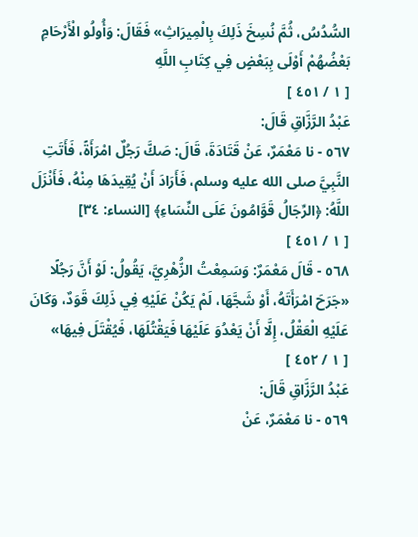السُّدُسُ، ثُمَّ نُسِخَ ذَلِكَ بِالْمِيرَاثِ» فَقَالَ: وَأُولُو الْأَرْحَامِ بَعْضُهُمْ أَوْلَى بِبَعْضٍ فِي كِتَابِ اللَّهِ
[ ١ / ٤٥١ ]
عَبْدُ الرَّزَّاقِ قَالَ:
٥٦٧ - نا مَعْمَرٌ، عَنْ قَتَادَةَ، قَالَ: صَكَّ رَجُلٌ امْرَأَةً، فَأَتَتِ النَّبِيَّ صلى الله عليه وسلم، فَأَرَادَ أَنْ يُقِيدَهَا مِنْهُ، فَأَنْزَلَ اللَّهُ: ﴿الرِّجَالُ قَوَّامُونَ عَلَى النِّسَاءِ﴾ [النساء: ٣٤]
[ ١ / ٤٥١ ]
٥٦٨ - قَالَ مَعْمَرٌ: وَسَمِعْتُ الزُّهْرِيَّ، يَقُولُ: لَوْ أَنَّ رَجُلًا «جَرَحَ امْرَأَتَهُ، أَوْ شَجَّهَا، لَمْ يَكُنْ عَلَيْهِ فِي ذَلِكَ قَوَدٌ، وَكَانَ عَلَيْهِ الْعَقْلُ، إِلَّا أَنْ يَعْدُوَ عَلَيْهَا فَيَقْتُلَهَا، فَيُقْتَلَ فِيهَا»
[ ١ / ٤٥٢ ]
عَبْدُ الرَّزَّاقِ قَالَ:
٥٦٩ - نا مَعْمَرٌ، عَنْ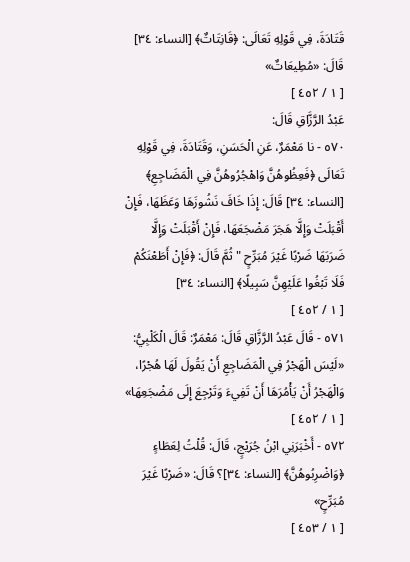قَتَادَةَ، فِي قَوْلِهِ تَعَالَى: ﴿قَانِتَاتٌ﴾ [النساء: ٣٤] قَالَ: «مُطِيعَاتٌ»
[ ١ / ٤٥٢ ]
عَبْدُ الرَّزَّاقِ قَالَ:
٥٧٠ - نا مَعْمَرٌ، عَنِ الْحَسَنِ، وَقَتَادَةَ، فِي قَوْلِهِ تَعَالَى ﴿فَعِظُوهُنَّ وَاهْجُرُوهُنَّ فِي الْمَضَاجِعِ﴾ [النساء: ٣٤] قَالَ: إِذَا خَافَ نَشُوزَهَا وَعَظَهَا، فَإِنْ أَقْبَلَتْ وَإِلَّا هَجَرَ مَضْجَعَهَا، فَإِنْ أَقْبَلَتْ وَإِلَّا ضَرَبَهَا ضَرْبًا غَيْرَ مُبَرِّحٍ " ثُمَّ قَالَ: ﴿فَإِنْ أَطَعْنَكُمْ فَلَا تَبْغُوا عَلَيْهِنَّ سَبِيلًا﴾ [النساء: ٣٤]
[ ١ / ٤٥٢ ]
٥٧١ - قَالَ عَبْدُ الرَّزَّاقِ قَالَ: مَعْمَرٌ: قَالَ الْكَلْبِيُّ: «لَيْسَ الْهَجْرُ فِي الْمَضَاجِعِ أَنْ يَقُولَ لَهَا هُجْرًا، وَالْهَجْرُ أَنْ يَأْمُرَهَا أَنْ تَفِيءَ وَتَرْجِعَ إِلَى مَضْجَعِهَا»
[ ١ / ٤٥٢ ]
٥٧٢ - أَخْبَرَنِي ابْنُ جُرَيْجٍ، قَالَ: قُلْتُ لِعَطَاءٍ ﴿وَاضْرِبُوهُنَّ﴾ [النساء: ٣٤]؟ قَالَ: «ضَرْبًا غَيْرَ مُبَرِّحٍ»
[ ١ / ٤٥٣ ]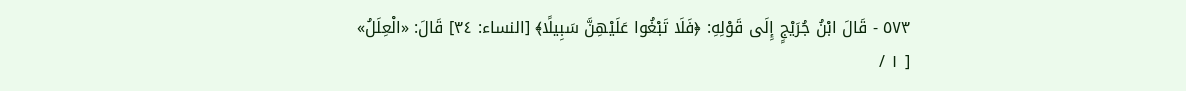٥٧٣ - قَالَ ابْنُ جُرَيْجٍ إِلَى قَوْلِهِ: ﴿فَلَا تَبْغُوا عَلَيْهِنَّ سَبِيلًا﴾ [النساء: ٣٤] قَالَ: «الْعِلَلُ»
[ ١ /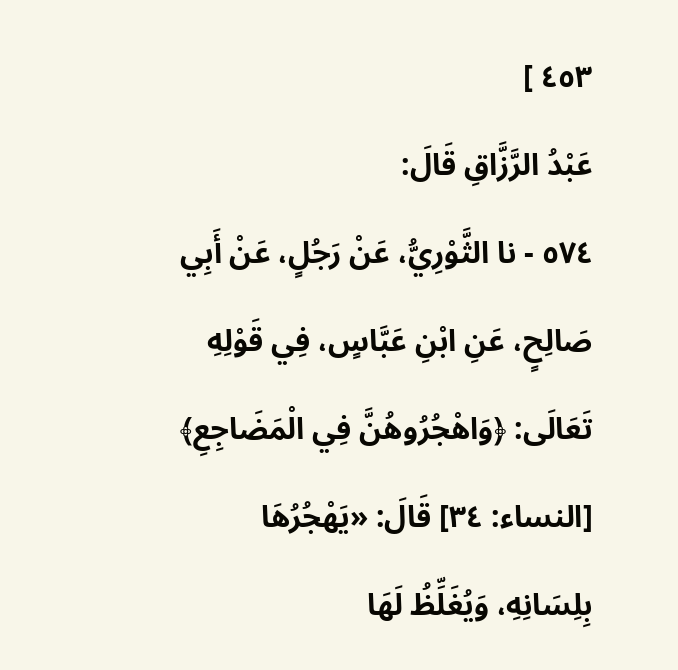٤٥٣ ]
عَبْدُ الرَّزَّاقِ قَالَ:
٥٧٤ - نا الثَّوْرِيُّ، عَنْ رَجُلٍ، عَنْ أَبِي صَالِحٍ، عَنِ ابْنِ عَبَّاسٍ، فِي قَوْلِهِ تَعَالَى: ﴿وَاهْجُرُوهُنَّ فِي الْمَضَاجِعِ﴾ [النساء: ٣٤] قَالَ: «يَهْجُرُهَا بِلِسَانِهِ، وَيُغَلِّظُ لَهَا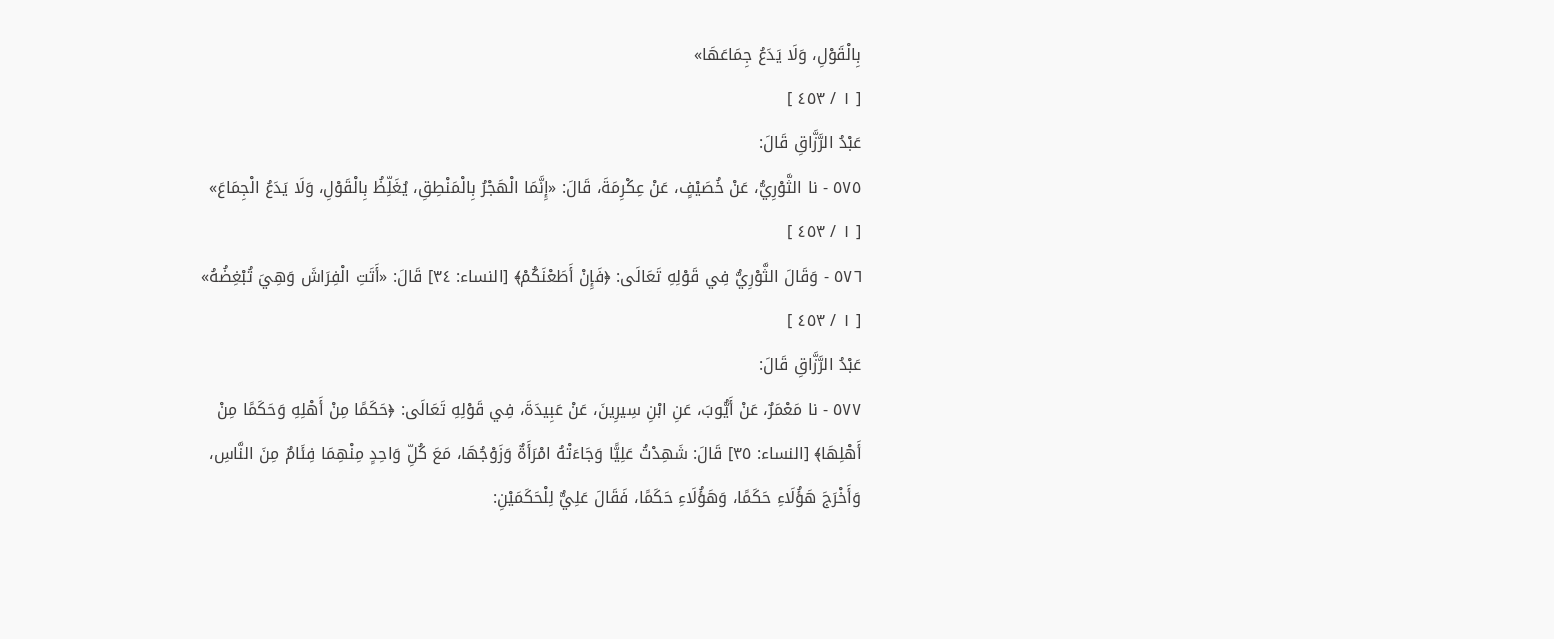بِالْقَوْلِ، وَلَا يَدَعُ جِمَاعَهَا»
[ ١ / ٤٥٣ ]
عَبْدُ الرَّزَّاقِ قَالَ:
٥٧٥ - نا الثَّوْرِيُّ، عَنْ خُصَيْفٍ، عَنْ عِكْرِمَةَ، قَالَ: «إِنَّمَا الْهَجْرُ بِالْمَنْطِقِ، يُغَلِّظُ بِالْقَوْلِ، وَلَا يَدَعُ الْجِمَاعَ»
[ ١ / ٤٥٣ ]
٥٧٦ - وَقَالَ الثَّوْرِيُّ فِي قَوْلِهِ تَعَالَى: ﴿فَإِنْ أَطَعْنَكُمْ﴾ [النساء: ٣٤] قَالَ: «أَتَتِ الْفِرَاشَ وَهِيَ تُبْغِضُهُ»
[ ١ / ٤٥٣ ]
عَبْدُ الرَّزَّاقِ قَالَ:
٥٧٧ - نا مَعْمَرٌ، عَنْ أَيُّوبَ، عَنِ ابْنِ سِيرِينَ، عَنْ عَبِيدَةَ، فِي قَوْلِهِ تَعَالَى: ﴿حَكَمًا مِنْ أَهْلِهِ وَحَكَمًا مِنْ أَهْلِهَا﴾ [النساء: ٣٥] قَالَ: شَهِدْتُ عَلِيًّا وَجَاءَتْهُ امْرَأَةٌ وَزَوْجُهَا، مَعَ كُلِّ وَاحِدٍ مِنْهِمَا فِئَامٌ مِنَ النَّاسِ، وَأَخْرَجَ هَؤُلَاءِ حَكَمًا، وَهَؤُلَاءِ حَكَمًا، فَقَالَ عَلِيٌّ لِلْحَكَمَيْنِ: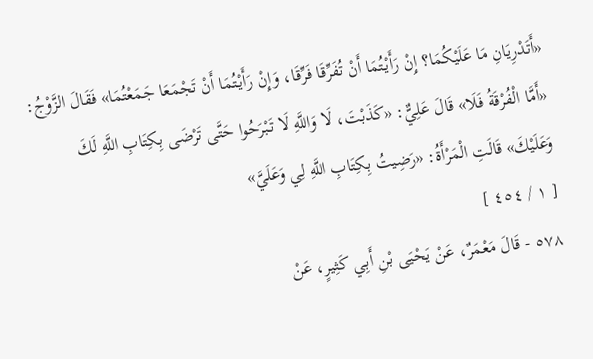«أَتَدْرِيَانِ مَا عَلَيْكُمَا؟ إِنْ رَأَيْتُمَا أَنْ تُفَرِّقَا فَرِّقَا، وَإِنْ رَأَيْتُمَا أَنْ تَجْمَعَا جَمَعْتُمَا» فَقَالَ الزَّوْجُ: «أَمَّا الْفُرْقَةُ فَلَا» قَالَ عَلِيٌّ: «كَذَبْتَ، لَا وَاللَّهِ لَا تَبْرَحُوا حَتَّى تَرْضَى بِكِتَابِ اللَّهِ لَكَ وَعَلَيْكَ» قَالَتِ الْمَرْأَةُ: «رَضِيتُ بِكِتَابِ اللَّهِ لِي وَعَلَيَّ»
[ ١ / ٤٥٤ ]
٥٧٨ - قَالَ مَعْمَرٌ، عَنْ يَحْيَى بْنِ أَبِي كَثِيرٍ، عَنْ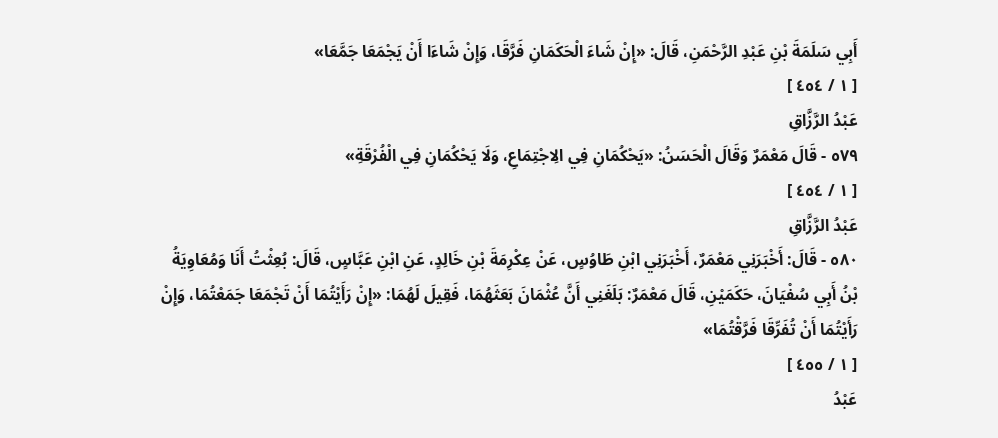أَبِي سَلَمَةَ بْنِ عَبْدِ الرَّحْمَنِ، قَالَ: «إِنْ شَاءَ الْحَكَمَانِ فَرَّقَا، وَإِنْ شَاءَا أَنْ يَجْمَعَا جَمَّعَا»
[ ١ / ٤٥٤ ]
عَبْدُ الرَّزَّاقِ
٥٧٩ - قَالَ مَعْمَرٌ وَقَالَ الْحَسَنُ: «يَحْكُمَانِ فِي الِاجْتِمَاعِ، وَلَا يَحْكُمَانِ فِي الْفُرْقَةِ»
[ ١ / ٤٥٤ ]
عَبْدُ الرَّزَّاقِ
٥٨٠ - قَالَ: أَخْبَرَنِي مَعْمَرٌ، أَخْبَرَنِي ابْنِ طَاوُسٍ، عَنْ عِكْرِمَةَ بْنِ خَالِدٍ، عَنِ ابْنِ عَبَّاسٍ، قَالَ: بُعِثْتُ أَنَا وَمُعَاوِيَةُ بْنُ أَبِي سُفْيَانَ، حَكَمَيْنِ، قَالَ مَعْمَرٌ: بَلَغَنِي أَنَّ عُثْمَانَ بَعَثَهُمَا، فَقِيلَ لَهُمَا: «إِنْ رَأَيْتُمَا أَنْ تَجْمَعَا جَمَعْتُمَا، وَإِنْ رَأَيْتُمَا أَنْ تُفَرِّقَا فَرَّقْتُمَا»
[ ١ / ٤٥٥ ]
عَبْدُ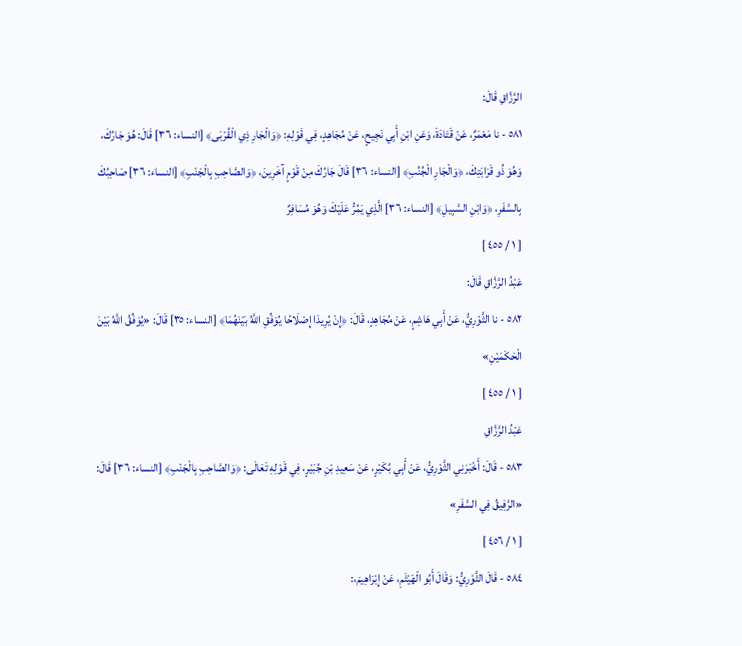الرَّزَّاقِ قَالَ:
٥٨١ - نا مَعْمَرٌ، عَنْ قَتَادَةَ، وَعَنِ ابْنِ أَبِي نَجِيحٍ، عَنْ مُجَاهِدٍ، فِي قَوْلِهِ: ﴿وَالْجَارِ ذِي الْقُرْبَى﴾ [النساء: ٣٦] قَالَ: هُوَ جَارُكَ، وَهُوَ ذُو قَرَابَتِكَ، ﴿وَالْجَارِ الْجُنُبِ﴾ [النساء: ٣٦] قَالَ جَارُكَ مِنْ قَوْمٍ آخَرِينَ، ﴿وَالصَّاحِبِ بِالْجَنْبِ﴾ [النساء: ٣٦] صَاحِبُكَ بِالسَّفَرِ، ﴿وَابْنِ السَّبِيلِ﴾ [النساء: ٣٦] الَّذِي يَمُرُّ عَلَيْكَ وَهُوَ مُسَافِرٌ
[ ١ / ٤٥٥ ]
عَبْدُ الرَّزَّاقِ قَالَ:
٥٨٢ - نا الثَّوْرِيُّ، عَنْ أَبِي هَاشِمٍ، عَنْ مُجَاهِدٍ، قَالَ: ﴿إِنْ يُرِيدَا إِصْلَاحًا يُوَفِّقِ اللَّهُ بَيْنَهُمَا﴾ [النساء: ٣٥] قَالَ: «يُوَفِّقُ اللَّهُ بَيْنَ الْحَكَمَيْنِ»
[ ١ / ٤٥٥ ]
عَبْدُ الرَّزَّاقِ
٥٨٣ - قَالَ: أَخْبَرَنِي الثَّوْرِيُّ، عَنْ أَبِي بُكَيْرٍ، عَنْ سَعِيدِ بْنِ جُبَيْرٍ، فِي قَوْلِهِ تَعَالَى: ﴿وَالصَّاحِبِ بِالْجَنْبِ﴾ [النساء: ٣٦] قَالَ: «الرَّفِيقُ فِي السَّفَرِ»
[ ١ / ٤٥٦ ]
٥٨٤ - قَالَ الثَّوْرِيُّ: وَقَالَ أَبُو الْهَيْثَمِ، عَنْ إِبْرَاهِيمَ،: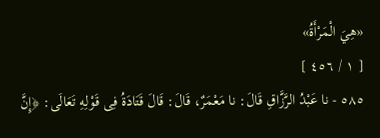«هِيَ الْمَرْأَةُ»
[ ١ / ٤٥٦ ]
٥٨٥ - نا عَبْدُ الرَّزَّاقِ قَالَ: نا مَعْمَرٌ، قَالَ: قَالَ قَتَادَةُ فِى قَوْلِهِ تَعَالَى: ﴿إِنَّ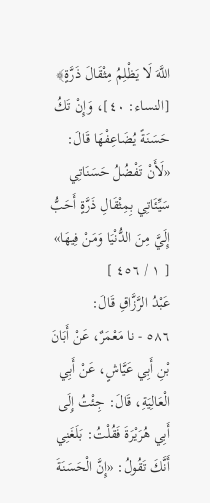اللَّهَ لَا يَظْلِمُ مِثْقَالَ ذَرَّةٍ﴾ [النساء: ٤٠]، وَإِنْ تَكُ حَسَنَةً يُضَاعِفْهَا قَالَ: «لَأَنْ تَفْضُلُ حَسَنَاتِي سَيِّئَاتِي بِمِثْقَالِ ذَرَّةٍ أَحَبُّ إِلَيَّ مِنَ الدُّنْيَا وَمَنْ فِيهَا»
[ ١ / ٤٥٦ ]
عَبْدُ الرَّزَّاقِ قَالَ:
٥٨٦ - نا مَعْمَرٌ، عَنْ أَبَانَ بْنِ أَبِي عَيَّاشٍ، عَنْ أَبِي الْعَالِيَةِ، قَالَ: جِئْتُ إِلَى أَبِي هُرَيْرَةَ فَقُلْتُ: بَلَغَنِي أَنَّكَ تَقُولُ: «إِنَّ الْحَسَنَةَ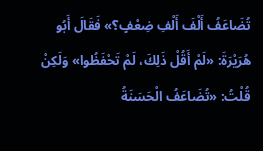تُضَاعَفُ أَلْفَ أَلْفِ ضِعْفٍ؟» فَقَالَ أَبُو هُرَيْرَةَ: «لَمْ أَقُلْ ذَلِكَ، لَمْ تَحْفَظُوا» وَلَكِنْ قُلْتُ: «تُضَاعَفُ الْحَسَنَةُ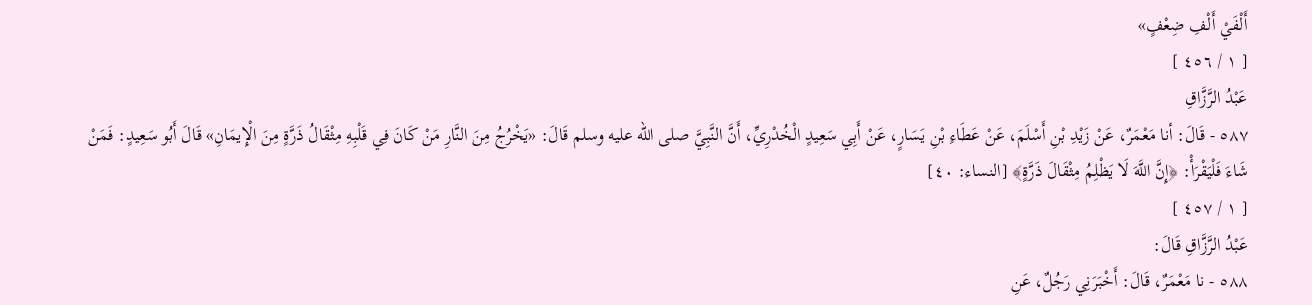أَلْفَيْ أَلْفِ ضِعْفٍ»
[ ١ / ٤٥٦ ]
عَبْدُ الرَّزَّاقِ
٥٨٧ - قَالَ: أنا مَعْمَرٌ، عَنْ زَيْدِ بْنِ أَسْلَمَ، عَنْ عَطَاءِ بْنِ يَسَارٍ، عَنْ أَبِي سَعِيدٍ الْخُدْرِيِّ، أَنَّ النَّبِيَّ صلى الله عليه وسلم قَالَ: «يَخْرُجُ مِنَ النَّارِ مَنْ كَانَ فِي قَلْبِهِ مِثْقَالُ ذَرَّةٍ مِنَ الْإِيمَانِ» قَالَ أَبُو سَعِيدٍ: فَمَنْ شَاءَ فَلْيَقْرَأْ: ﴿إِنَّ اللَّهَ لَا يَظْلِمُ مِثْقَالَ ذَرَّةٍ﴾ [النساء: ٤٠]
[ ١ / ٤٥٧ ]
عَبْدُ الرَّزَّاقِ قَالَ:
٥٨٨ - نا مَعْمَرٌ، قَالَ: أَخْبَرَنِي رَجُلٌ، عَنِ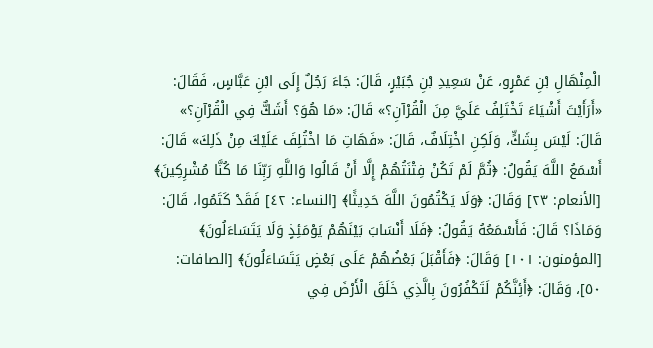الْمِنْهَالِ بْنِ عَمْرٍو، عَنْ سَعِيدِ بْنِ جُبَيْرٍ، قَالَ: جَاءَ رَجُلٌ إِلَى ابْنِ عَبَّاسٍ، فَقَالَ: «أَرَأَيْتَ أَشْيَاءَ تَخْتَلِفُ عَلَيَّ مِنَ الْقُرْآنِ؟» قَالَ: «مَا هُوَ؟ أَشَكٌّ فِي الْقُرْآنِ؟» قَالَ: لَيْسَ بِشَكٍّ، وَلَكِنِ اخْتِلَافٌ، قَالَ: «فَهَاتِ مَا اخْتُلِفَ عَلَيْكَ مِنْ ذَلِكَ» قَالَ: أَسْمَعُ اللَّهَ يَقُولُ: ﴿ثُمَّ لَمْ تَكُنْ فِتْنَتُهُمْ إِلَّا أَنْ قَالُوا وَاللَّهِ رَبِّنَا مَا كُنَّا مُشْرِكِينَ﴾ [الأنعام: ٢٣] وَقَالَ: ﴿وَلَا يَكْتُمُونَ اللَّهَ حَدِيثًا﴾ [النساء: ٤٢] فَقَدْ كَتَمُوا، قَالَ: وَمَاذَا؟ قَالَ: فَأَسْمَعُهُ يَقُولُ: ﴿فَلَا أَنْسَابَ بَيْنَهُمْ يَوْمَئِذٍ وَلَا يَتَسَاءَلُونَ﴾ [المؤمنون: ١٠١] وَقَالَ: ﴿فَأَقْبَلَ بَعْضُهُمْ عَلَى بَعْضٍ يَتَسَاءَلُونَ﴾ [الصافات: ٥٠]، وَقَالَ: ﴿أَئِنَّكُمْ لَتَكْفُرُونَ بِالَّذِي خَلَقَ الْأَرْضَ فِي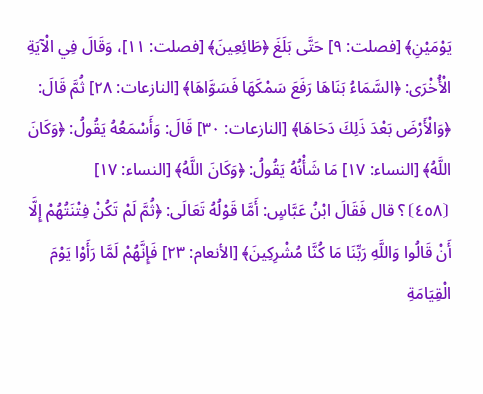يَوْمَيْنِ﴾ [فصلت: ٩] حَتَّى بَلَغَ ﴿طَائِعِينَ﴾ [فصلت: ١١]، وَقَالَ فِي الْآيَةِ الْأُخْرَى: ﴿السَّمَاءُ بَنَاهَا رَفَعَ سَمْكَهَا فَسَوَّاهَا﴾ [النازعات: ٢٨] ثُمَّ قَالَ: ﴿وَالْأَرْضَ بَعْدَ ذَلِكَ دَحَاهَا﴾ [النازعات: ٣٠] قَالَ: وَأَسْمَعُهُ يَقُولُ: ﴿وَكَانَ اللَّهُ﴾ [النساء: ١٧] مَا شَأْنُهُ يَقُولُ: ﴿وَكَانَ اللَّهُ﴾ [النساء: ١٧]
⦗٤٥٨⦘؟ قال فَقَالَ ابْنُ عَبَّاسٍ: أَمَّا قَوْلُهُ تَعَالَى: ﴿ثُمَّ لَمْ تَكُنْ فِتْنَتُهُمْ إِلَّا أَنْ قَالُوا وَاللَّهِ رَبِّنَا مَا كُنَّا مُشْرِكِينَ﴾ [الأنعام: ٢٣] فَإِنَّهُمْ لَمَّا رَأَوْا يَوْمَ الْقِيَامَةِ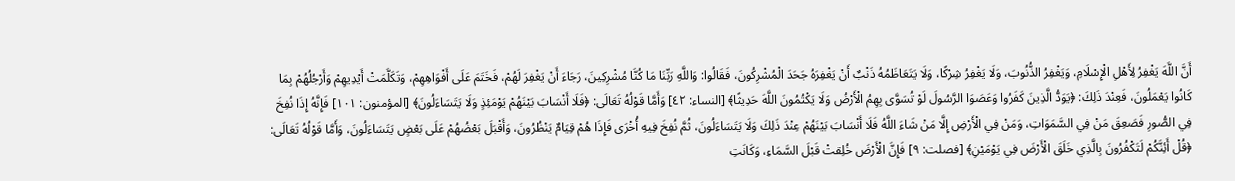أَنَّ اللَّهَ يَغْفِرُ لِأَهْلِ الْإِسْلَامِ، وَيَغْفِرُ الذُّنُوبَ، وَلَا يَغْفِرُ شِرْكًا، وَلَا يَتَعَاظَمُهُ ذَنْبٌ أَنْ يَغْفِرَهُ جَحَدَ الْمُشْرِكُونَ، فَقَالُوا: وَاللَّهِ رَبِّنَا مَا كُنَّا مُشْرِكِينَ، رَجَاءَ أَنْ يَغْفِرَ لَهُمْ، فَخَتَمَ عَلَى أَفْوَاهِهِمْ، وَتَكَلَّمَتْ أَيْدِيهِمْ وَأَرْجُلُهُمْ بِمَا كَانُوا يَعْمَلُونَ، فَعِنْدَ ذَلِكَ: ﴿يَوَدُّ الَّذِينَ كَفَرُوا وَعَصَوَا الرَّسُولَ لَوْ تُسَوَّى بِهِمُ الْأَرْضُ وَلَا يَكْتُمُونَ اللَّهَ حَدِيثًا﴾ [النساء: ٤٢] وَأَمَّا قَوْلُهُ تَعَالَى: ﴿فَلَا أَنْسَابَ بَيْنَهُمْ يَوْمَئِذٍ وَلَا يَتَسَاءَلُونَ﴾ [المؤمنون: ١٠١] فَإِنَّهُ إِذَا نُفِخَ فِي الصُّورِ فَصَعِقَ مَنْ فِي السَّمَوَاتِ، وَمَنْ فِي الْأَرْضِ إِلَّا مَنْ شَاءَ اللَّهُ فَلَا أَنْسَابَ بَيْنَهُمْ عِنْدَ ذَلِكَ وَلَا يَتَسَاءَلُونَ، ثُمَّ نُفِخَ فِيهِ أُخْرَى فَإِذَا هُمْ قِيَامٌ يَنْظُرُونَ، وَأَقْبَلَ بَعْضُهُمْ عَلَى بَعْضٍ يَتَسَاءَلُونَ، وَأَمَّا قَوْلُهُ تَعَالَى: ﴿قُلْ أَئِنَّكُمْ لَتَكْفُرُونَ بِالَّذِي خَلَقَ الْأَرْضَ فِي يَوْمَيْنِ﴾ [فصلت: ٩] فَإِنَّ الْأَرْضَ خُلِقتْ قَبْلَ السَّمَاءِ، وَكَانَتِ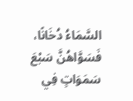السَّمَاءُ دُخَانًا، فَسَوَّاهُنَّ سَبْعَ سَمَوَاتٍ فِي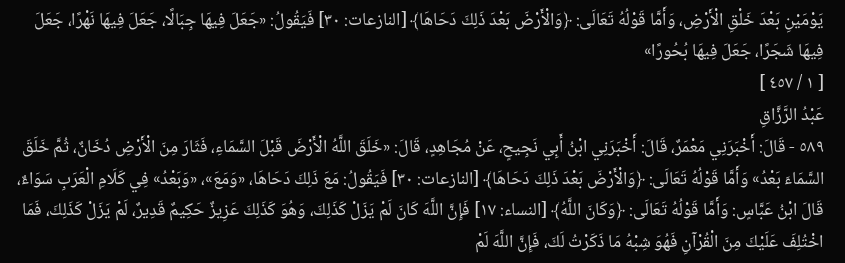يَوْمَيْنِ بَعْدَ خَلْقِ الْأَرْضِ، وَأَمَّا قَوْلُهُ تَعَالَى: ﴿وَالْأَرْضَ بَعْدَ ذَلِكَ دَحَاهَا﴾ [النازعات: ٣٠] فَيَقُولُ: «جَعَلَ فِيهَا جِبَالًا، جَعَلَ فِيهَا نَهْرًا، جَعَلَ فِيهَا شَجَرًا، جَعَلَ فِيهَا بُحُورًا»
[ ١ / ٤٥٧ ]
عَبْدُ الرَّزَّاقِ
٥٨٩ - قَالَ: أَخْبَرَنِي مَعْمَرٌ، قَالَ: أَخْبَرَنِي ابْنُ أَبِي نَجِيحٍ، عَنْ مُجَاهِدٍ، قَالَ: «خَلَقَ اللَّهُ الْأَرْضَ قَبْلَ السَّمَاءِ، فَثَارَ مِنَ الْأَرْضِ دُخَانٌ، ثُمَّ خَلَقَ السَّمَاءَ بَعْدُ» وَأَمَّا قَوْلُهُ تَعَالَى: ﴿وَالْأَرْضَ بَعْدَ ذَلِكَ دَحَاهَا﴾ [النازعات: ٣٠] فَيَقُولُ: مَعَ ذَلِكَ دَحَاهَا، «وَمَعَ»، «وَبَعْدُ» فِي كَلَامِ الْعَرَبِ سَوَاءٌ، قَالَ ابْنُ عَبَّاسٍ: وَأَمَّا قَوْلُهُ تَعَالَى: ﴿وَكَانَ اللَّهُ﴾ [النساء: ١٧] فَإِنَّ اللَّهَ كَانَ لَمْ يَزَلْ كَذَلِكَ، وَهُوَ كَذَلِكَ عَزِيزٌ حَكِيمٌ قَدِيرٌ، لَمْ يَزَلْ كَذَلِكَ، فَمَا اخْتُلِفَ عَلَيْكَ مِنَ الْقُرْآنِ فَهُوَ شِبْهُ مَا ذَكَرْتُ لَكَ، فَإِنَّ اللَّهَ لَمْ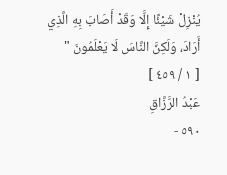يُنْزِلْ شَيْئًا إِلَّا وَقَدْ أَصَابَ بِهِ الَّذِي أَرَادَ، وَلَكِنَّ النَّاسَ لَا يَعْلَمُونَ "
[ ١ / ٤٥٩ ]
عَبْدُ الرَّزَّاقِ
٥٩٠ -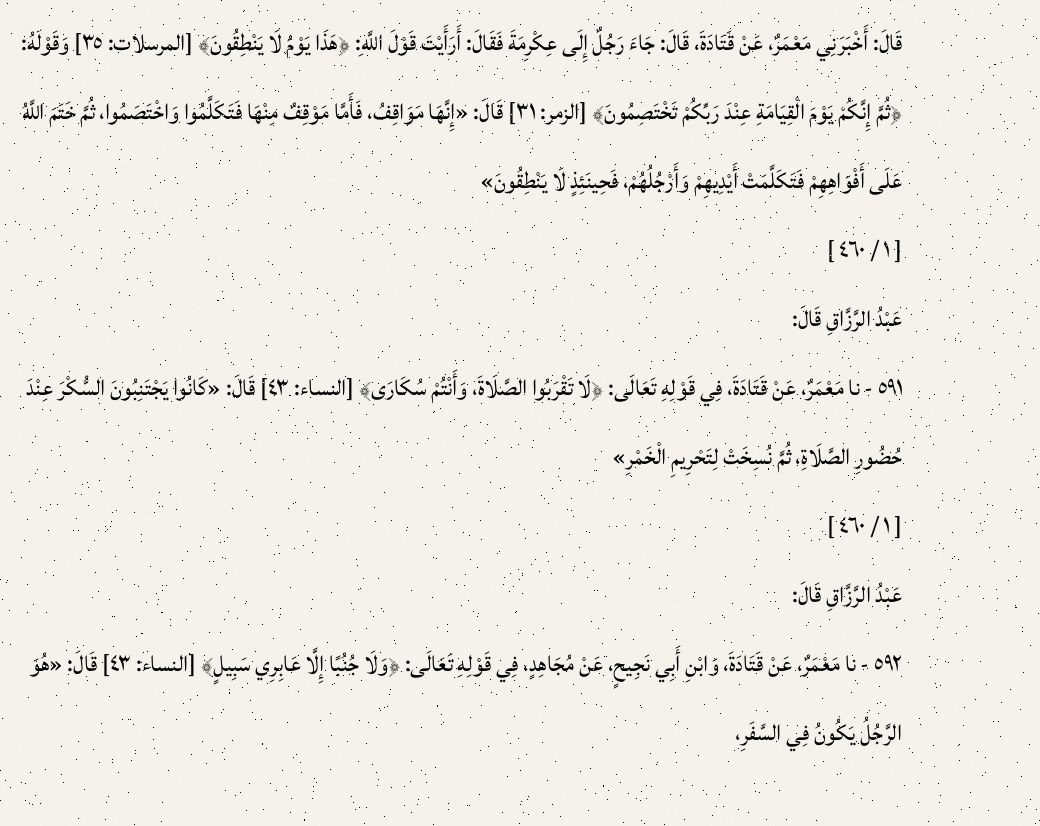قَالَ: أَخْبَرَنِي مَعْمَرٌ، عَنْ قَتَادَةَ، قَالَ: جَاءَ رَجُلٌ إِلَى عِكْرِمَةَ فَقَالَ: أَرَأَيْتَ قَوْلَ اللَّهِ: ﴿هَذَا يَوْمُ لَا يَنْطِقُونَ﴾ [المرسلات: ٣٥] وَقَوْلَهُ: ﴿ثُمَّ إِنَّكُمْ يَوْمَ الْقِيَامَةِ عِنْدَ رَبِّكُمْ تَخْتَصِمُونَ﴾ [الزمر: ٣١] قَالَ: «إِنَّهَا مَوَاقِفُ، فَأَمَّا مَوْقِفٌ مِنْهَا فَتَكَلَّمُوا وَاخْتَصَمُوا، ثُمَّ خَتَمَ اللَّهُ عَلَى أَفْوَاهِهِمْ فَتَكَلَّمَتْ أَيْدِيهِمْ وَأَرْجُلُهُمْ، فَحِينَئِذٍ لَا يَنْطِقُونَ»
[ ١ / ٤٦٠ ]
عَبْدُ الرَّزَّاقِ قَالَ:
٥٩١ - نا مَعْمَرٌ، عَنْ قَتَادَةَ، فِي قَوْلِهِ تَعَالَى: ﴿لَا تَقْرَبُوا الصَّلَاةَ، وَأَنْتُمْ سُكَارَى﴾ [النساء: ٤٣] قَالَ: «كَانُوا يَجْتَنِبُونَ السُّكْرَ عِنْدَ حُضُورِ الصَّلَاةِ، ثُمَّ نُسِخَتْ لِتَحْرِيمِ الْخَمْرِ»
[ ١ / ٤٦٠ ]
عَبْدُ الرَّزَّاقِ قَالَ:
٥٩٢ - نا مَعْمَرٌ، عَنْ قَتَادَةَ، وَابْنِ أَبِي نَجِيحٍ، عَنْ مُجَاهِدٍ، فِي قَوْلِهِ تَعَالَى: ﴿وَلَا جُنُبًا إِلَّا عَابِرِي سَبِيلٍ﴾ [النساء: ٤٣] قَالَ: «هُوَ الرَّجُلُ يَكُونُ فِي السَّفَرِ،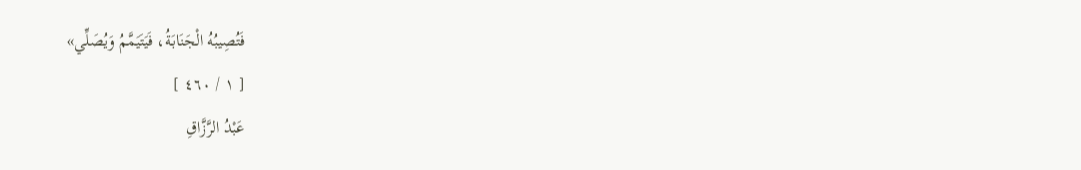فَتُصِيبُهُ الْجَنَابَةُ، فَيَتَيَمَّمُ وَيُصَلِّي»
[ ١ / ٤٦٠ ]
عَبْدُ الرَّزَّاقِ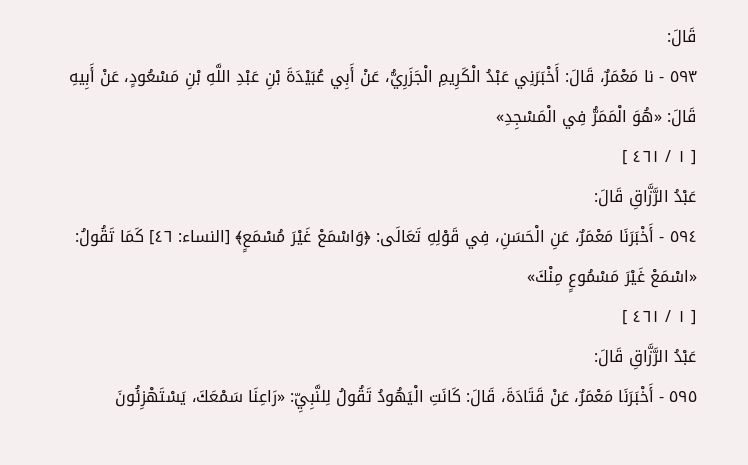قَالَ:
٥٩٣ - نا مَعْمَرٌ، قَالَ: أَخْبَرَنِي عَبْدُ الْكَرِيمِ الْجَزَرِيُّ، عَنْ أَبِي عُبَيْدَةَ بْنِ عَبْدِ اللَّهِ بْنِ مَسْعُودٍ، عَنْ أَبِيهِ قَالَ: «هُوَ الْمَمَرُّ فِي الْمَسْجِدِ»
[ ١ / ٤٦١ ]
عَبْدُ الرَّزَّاقِ قَالَ:
٥٩٤ - أَخْبَرَنَا مَعْمَرٌ، عَنِ الْحَسَنِ، فِي قَوْلِهِ تَعَالَى: ﴿وَاسْمَعْ غَيْرَ مُسْمَعٍ﴾ [النساء: ٤٦] كَمَا تَقُولُ: «اسْمَعْ غَيْرَ مَسْمُوعٍ مِنْكَ»
[ ١ / ٤٦١ ]
عَبْدُ الرَّزَّاقِ قَالَ:
٥٩٥ - أَخْبَرَنَا مَعْمَرٌ، عَنْ قَتَادَةَ، قَالَ: كَانَتِ الْيَهُودُ تَقُولُ لِلنَّبِيِّ: «رَاعِنَا سَمْعَكَ، يَسْتَهْزِئُونَ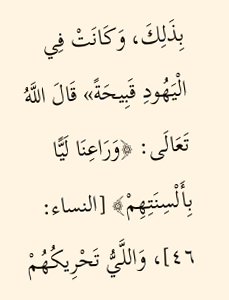بِذَلِكَ، وَكَانَتْ فِي الْيَهُودِ قَبِيحَةً» قَالَ اللَّهُ تَعَالَى: ﴿وَرَاعِنَا لَيًّا بِأَلْسِنَتِهِمْ﴾ [النساء: ٤٦]، وَاللَّيُّ تَحْرِيكُهُمْ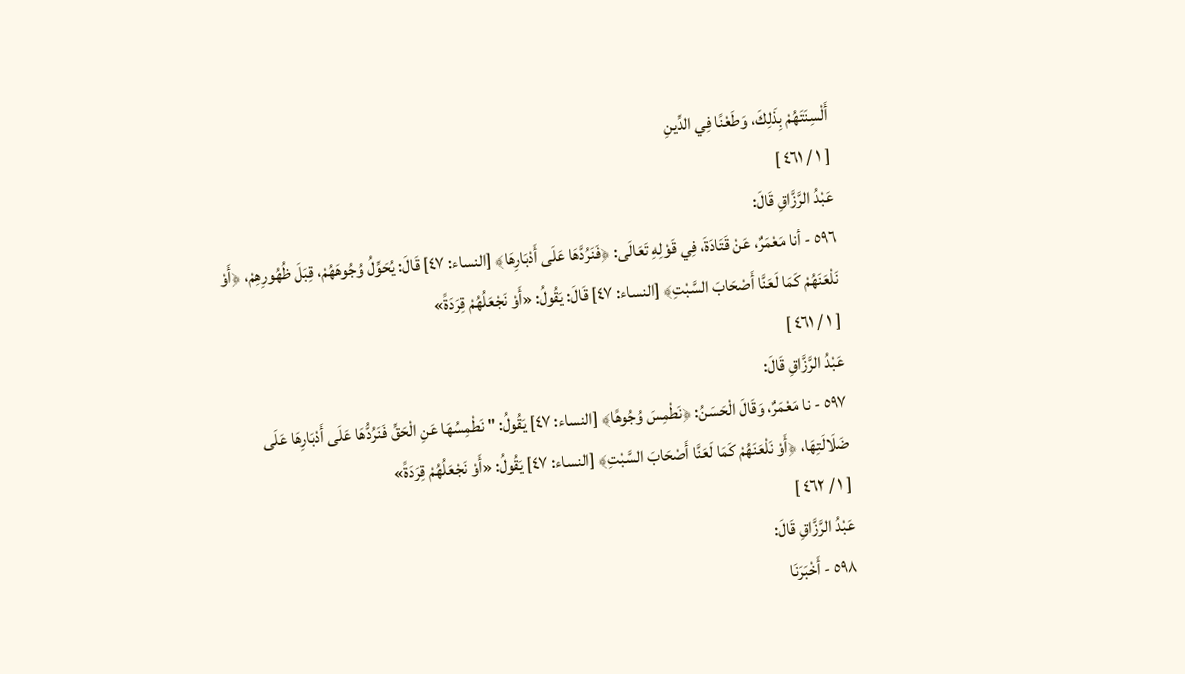أَلْسِنَتَهُمْ بِذَلِكَ، وَطَعْنًا فِي الدِّينِ
[ ١ / ٤٦١ ]
عَبْدُ الرَّزَّاقِ قَالَ:
٥٩٦ - أنا مَعْمَرٌ، عَنْ قَتَادَةَ، فِي قَوْلِهِ تَعَالَى: ﴿فَنَرُدَّهَا عَلَى أَدْبَارِهَا﴾ [النساء: ٤٧] قَالَ: يُحَوِّلُ وُجُوهَهُمْ، قِبَلَ ظُهُورِهِمْ، ﴿أَوْ نَلْعَنَهُمْ كَمَا لَعَنَّا أَصْحَابَ السَّبْتِ﴾ [النساء: ٤٧] قَالَ: يَقُولُ: «أَوْ نَجْعَلُهُمْ قِرَدَةً»
[ ١ / ٤٦١ ]
عَبْدُ الرَّزَّاقِ قَالَ:
٥٩٧ - نا مَعْمَرٌ، وَقَالَ الْحَسَنُ: ﴿نَطْمِسَ وُجُوهًا﴾ [النساء: ٤٧] يَقُولُ: " نَطْمِسُهَا عَنِ الْحَقِّ فَنَرُدُّهَا عَلَى أَدْبَارِهَا عَلَى ضَلَالَتِهَا، ﴿أَوْ نَلْعَنَهُمْ كَمَا لَعَنَّا أَصْحَابَ السَّبْتِ﴾ [النساء: ٤٧] يَقُولُ: «أَوْ نَجْعَلُهُمْ قِرَدَةً»
[ ١ / ٤٦٢ ]
عَبْدُ الرَّزَّاقِ قَالَ:
٥٩٨ - أَخْبَرَنَا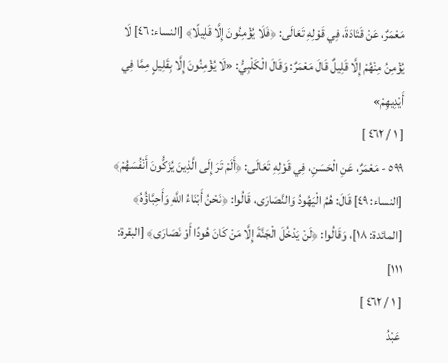مَعْمَرٌ، عَنْ قَتَادَةَ، فِي قَوْلِهِ تَعَالَى: ﴿فَلَا يُؤْمِنُونَ إِلَّا قَلِيلًا﴾ [النساء: ٤٦] لَا يُؤْمِنُ مِنْهُمْ إِلَّا قَلِيلٌ قَالَ مَعْمَرٌ: وَقَالَ الْكَلْبِيُّ: «لَا يُؤْمِنُونَ إِلَّا بِقَلِيلٍ مِمَّا فِي أَيْدِيهِمْ»
[ ١ / ٤٦٢ ]
٥٩٩ - مَعْمَرٌ، عَنِ الْحَسَنِ، فِي قَوْلِهِ تَعَالَى: ﴿أَلَمْ تَرَ إِلَى الَّذِينَ يُزَكُّونَ أَنْفُسَهُمْ﴾ [النساء: ٤٩] قَالَ: هُمُ الْيَهُودُ وَالنَّصَارَى، قَالُوا: ﴿نَحْنُ أَبْنَاءُ اللَّهِ وَأَحِبَّاؤُهُ﴾ [المائدة: ١٨]، وَقَالُوا: ﴿لَنْ يَدْخُلَ الْجَنَّةَ إِلَّا مَنْ كَانَ هُودًا أَوْ نَصَارَى﴾ [البقرة: ١١١]
[ ١ / ٤٦٢ ]
عَبْدُ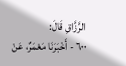الرَّزَّاقِ قَالَ:
٦٠٠ - أَخْبَرَنَا مَعْمَرٌ، عَنْ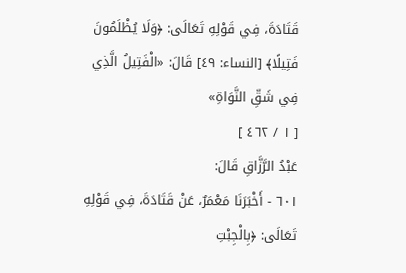قَتَادَةَ، فِي قَوْلِهِ تَعَالَى: ﴿وَلَا يُظْلَمُونَ فَتِيلًا﴾ [النساء: ٤٩] قَالَ: «الْفَتِيلُ الَّذِي فِي شَقِّ النَّوَاةِ»
[ ١ / ٤٦٢ ]
عَبْدُ الرَّزَّاقِ قَالَ:
٦٠١ - أَخْبَرَنَا مَعْمَرٌ، عَنْ قَتَادَةَ، فِي قَوْلِهِ تَعَالَى: ﴿بِالْجِبْتِ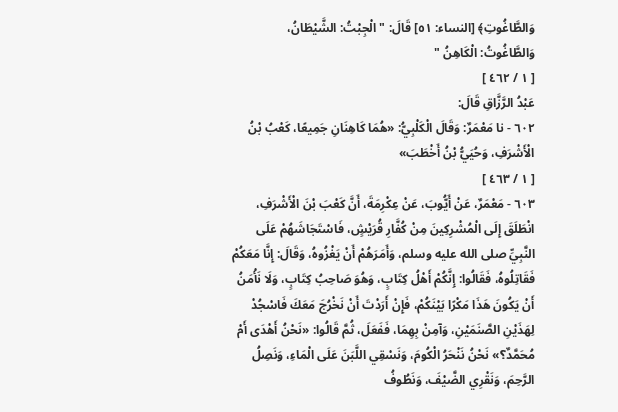وَالطَّاغُوتِ﴾ [النساء: ٥١] قَالَ: " الْجِبْتُ: الشَّيْطَانُ، وَالطَّاغُوتُ: الْكَاهِنُ "
[ ١ / ٤٦٢ ]
عَبْدُ الرَّزَّاقِ قَالَ:
٦٠٢ - نا مَعْمَرٌ: وَقَالَ الْكَلْبِيُّ: «هُمَا كَاهِنَانِ جَمِيعًا، كَعْبُ بْنُ الْأَشْرَفِ، وَحُيَيُّ بْنُ أَخْطَبَ»
[ ١ / ٤٦٣ ]
٦٠٣ - مَعْمَرٌ، عَنْ أَيُّوبَ، عَنْ عِكْرِمَةَ، أَنَّ كَعْبَ بْنَ الْأَشْرَفِ، انْطَلَقَ إِلَى الْمُشْرِكِينَ مِنْ كُفَّارِ قُرَيْشٍ، فَاسْتَجَاشَهُمْ عَلَى النَّبِيِّ صلى الله عليه وسلم، وَأَمَرَهُمْ أَنْ يَغْزُوهُ، وَقَالَ: إِنَّا مَعَكُمْ فَقَاتِلُوهُ، فَقَالُوا: إِنَّكُمْ أَهْلُ كِتَابٍ، وَهُوَ صَاحِبُ كِتَابٍ، وَلَا نَأْمَنُ أَنْ يَكُونَ هَذَا مَكْرًا بَيْنَكُمْ، فَإِنْ أَرَدْتَ أَنْ نَخْرُجَ مَعَكَ فَاسْجُدْ لِهَذَيْنِ الصَّنَمَيْنِ، وَآمِنْ بِهِمَا، فَفَعَلَ، ثُمَّ قَالُوا: «نَحْنُ أَهْدَى أَمْ مُحَمَّدٌ؟» نَحْنُ نَنْحَرُ الْكُومَ، وَنَسْقِي اللَّبَنَ عَلَى الْمَاءِ، وَنَصِلُ الرَّحِمَ، وَنَقْرِي الضَّيْفَ، وَنَطُوفُ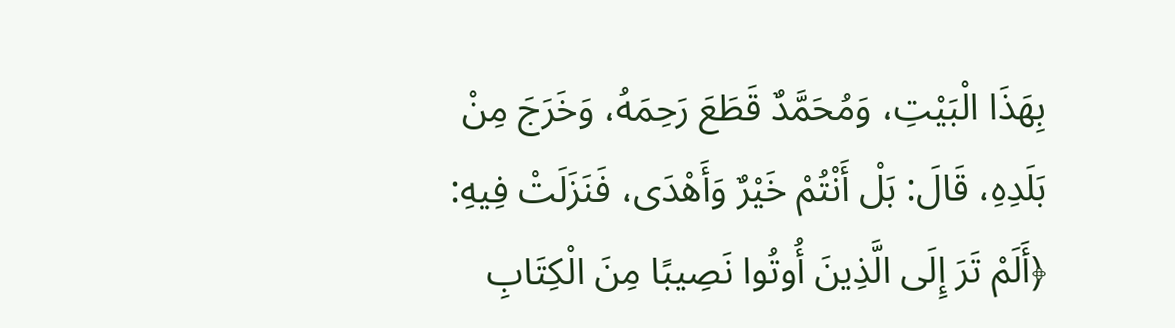بِهَذَا الْبَيْتِ، وَمُحَمَّدٌ قَطَعَ رَحِمَهُ، وَخَرَجَ مِنْ بَلَدِهِ، قَالَ: بَلْ أَنْتُمْ خَيْرٌ وَأَهْدَى، فَنَزَلَتْ فِيهِ: ﴿أَلَمْ تَرَ إِلَى الَّذِينَ أُوتُوا نَصِيبًا مِنَ الْكِتَابِ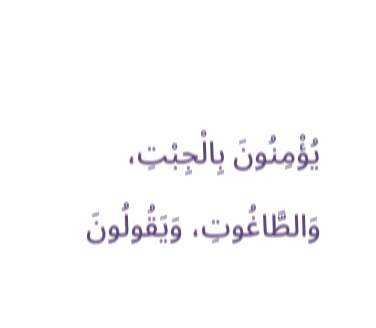يُؤْمِنُونَ بِالْجِبْتِ، وَالطَّاغُوتِ، وَيَقُولُونَ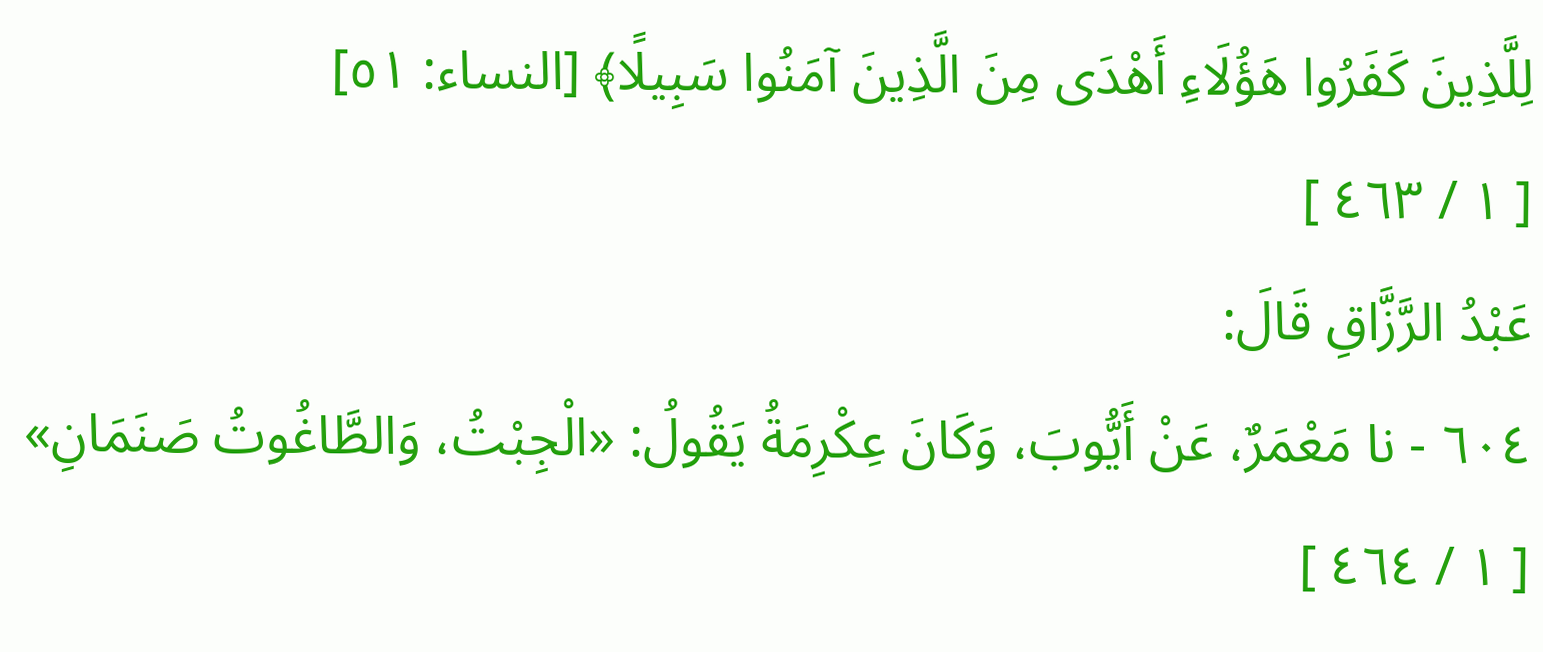لِلَّذِينَ كَفَرُوا هَؤُلَاءِ أَهْدَى مِنَ الَّذِينَ آمَنُوا سَبِيلًا﴾ [النساء: ٥١]
[ ١ / ٤٦٣ ]
عَبْدُ الرَّزَّاقِ قَالَ:
٦٠٤ - نا مَعْمَرٌ، عَنْ أَيُّوبَ، وَكَانَ عِكْرِمَةُ يَقُولُ: «الْجِبْتُ، وَالطَّاغُوتُ صَنَمَانِ»
[ ١ / ٤٦٤ ]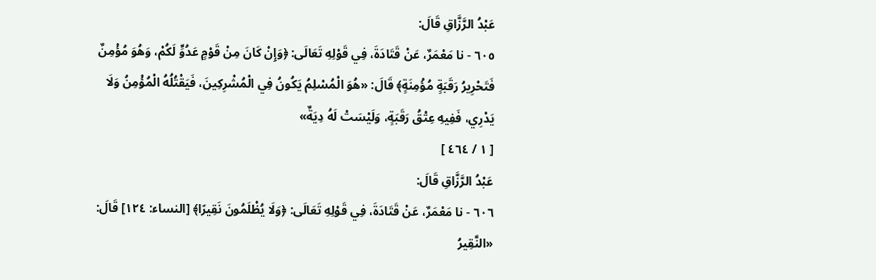عَبْدُ الرَّزَّاقِ قَالَ:
٦٠٥ - نا مَعْمَرٌ، عَنْ قَتَادَةَ، فِي قَوْلِهِ تَعَالَى: ﴿وَإِنْ كَانَ مِنْ قَوْمٍ عَدُوٍّ لَكُمْ، وَهُوَ مُؤْمِنٌ فَتَحْرِيرُ رَقَبَةٍ مُؤْمِنَةٍ﴾ قَالَ: «هُوَ الْمُسْلِمُ يَكُونُ فِي الْمُشْرِكِينَ، فَيَقْتُلُهُ الْمُؤْمِنُ وَلَا يَدْرِي، فَفِيهِ عِتْقُ رَقَبَةٍ، وَلَيْسَتْ لَهُ دِيَةٌ»
[ ١ / ٤٦٤ ]
عَبْدُ الرَّزَّاقِ قَالَ:
٦٠٦ - نا مَعْمَرٌ، عَنْ قَتَادَةَ، فِي قَوْلِهِ تَعَالَى: ﴿وَلَا يُظْلَمُونَ نَقِيرًا﴾ [النساء: ١٢٤] قَالَ: «النَّقِيرُ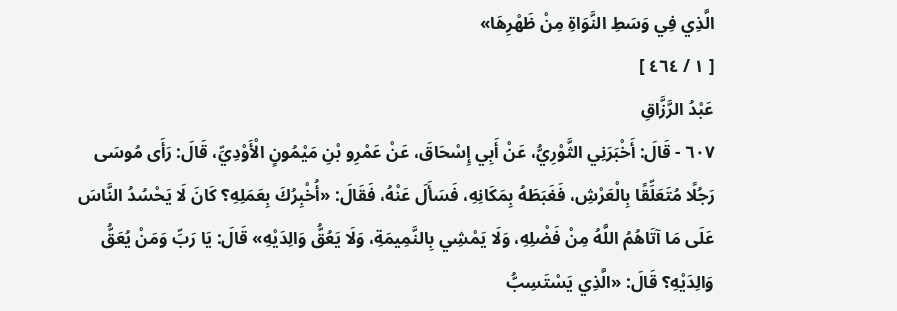الَّذِي فِي وَسَطِ النَّوَاةِ مِنْ ظَهْرِهَا»
[ ١ / ٤٦٤ ]
عَبْدُ الرَّزَّاقِ
٦٠٧ - قَالَ: أَخْبَرَنِي الثَّوْرِيُّ، عَنْ أَبِي إِسْحَاقَ، عَنْ عَمْرِو بْنِ مَيْمُونٍ الْأَوْدِيِّ، قَالَ: رَأَى مُوسَى رَجُلًا مُتَعَلِّقًا بِالْعَرْشِ، فَغَبَطَهُ بِمَكَانِهِ، فَسَأَلَ عَنْهُ، فَقَالَ: «أُخْبِرُكَ بِعَمَلِهِ؟ كَانَ لَا يَحْسُدُ النَّاسَ عَلَى مَا آتَاهُمُ اللَّهُ مِنْ فَضْلِهِ، وَلَا يَمْشِي بِالنَّمِيمَةِ، وَلَا يَعُقُّ وَالِدَيْهِ» قَالَ: يَا رَبِّ وَمَنْ يُعَقُّ وَالِدَيْهِ؟ قَالَ: «الَّذِي يَسْتَسِبُّ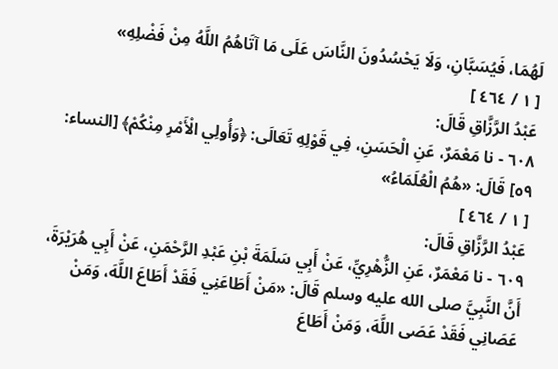لَهُمَا، فَيُسَبَّانِ، وَلَا يَحْسُدُونَ النَّاسَ عَلَى مَا آتَاهُمُ اللَّهُ مِنْ فَضْلِهِ»
[ ١ / ٤٦٤ ]
عَبْدُ الرَّزَّاقِ قَالَ:
٦٠٨ - نا مَعْمَرٌ، عَنِ الْحَسَنِ، فِي قَوْلِهِ تَعَالَى: ﴿وَأُولِي الْأَمْرِ مِنْكُمْ﴾ [النساء: ٥٩] قَالَ: «هُمُ الْعُلَمَاءُ»
[ ١ / ٤٦٤ ]
عَبْدُ الرَّزَّاقِ قَالَ:
٦٠٩ - نا مَعْمَرٌ، عَنِ الزُّهْرِيِّ، عَنْ أَبِي سَلَمَةَ بْنِ عَبْدِ الرَّحْمَنِ، عَنْ أَبِي هُرَيْرَةَ، أَنَّ النَّبِيَّ صلى الله عليه وسلم قَالَ: «مَنْ أَطَاعَنِي فَقَدْ أَطَاعَ اللَّهَ، وَمَنْ عَصَانِي فَقَدْ عَصَى اللَّهَ، وَمَنْ أَطَاعَ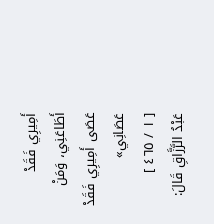أَمِيرِي فَقَدْ أَطَاعَنِي، وَمَنْ عَصَى أَمِيرِي فَقَدْ عَصَانِي»
[ ١ / ٤٦٥ ]
عَبْدُ الرَّزَّاقِ قَالَ: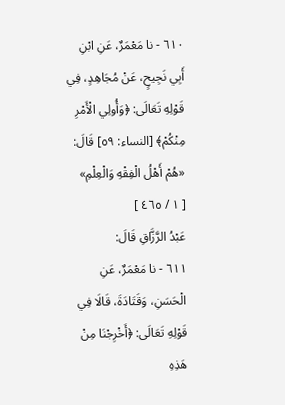٦١٠ - نا مَعْمَرٌ، عَنِ ابْنِ أَبِي نَجِيحٍ، عَنْ مُجَاهِدٍ، فِي قَوْلِهِ تَعَالَى: ﴿وَأُولِي الْأَمْرِ مِنْكُمْ﴾ [النساء: ٥٩] قَالَ: «هُمْ أَهْلُ الْفِقْهِ وَالْعِلْمِ»
[ ١ / ٤٦٥ ]
عَبْدُ الرَّزَّاقِ قَالَ:
٦١١ - نا مَعْمَرٌ، عَنِ الْحَسَنِ، وَقَتَادَةَ، قَالَا فِي قَوْلِهِ تَعَالَى: ﴿أَخْرِجْنَا مِنْ هَذِهِ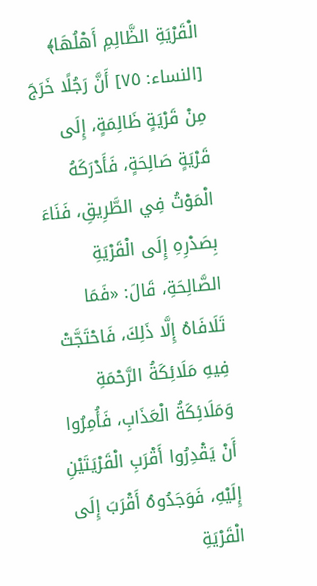الْقَرْيَةِ الظَّالِمِ أَهْلُهَا﴾ [النساء: ٧٥] أَنَّ رَجُلًا خَرَجَ مِنْ قَرْيَةٍ ظَالِمَةٍ، إِلَى قَرْيَةٍ صَالِحَةٍ، فَأَدْرَكَهُ الْمَوْتُ فِي الطَّرِيقِ، فَنَاءَ بِصَدْرِهِ إِلَى الْقَرْيَةِ الصَّالِحَةِ، قَالَ: «فَمَا تَلَافَاهُ إِلَّا ذَلِكَ، فَاحْتَجَّتْ فِيهِ مَلَائِكَةُ الرَّحْمَةِ وَمَلَائِكَةُ الْعَذَابِ، فَأُمِرُوا أَنْ يَقْدِرُوا أَقْرَبِ الْقَرْيَتَيْنِ إِلَيْهِ، فَوَجَدُوهُ أَقْرَبَ إِلَى الْقَرْيَةِ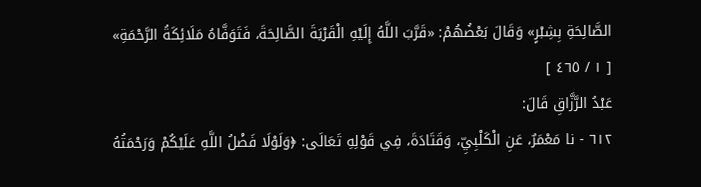الصَّالِحَةِ بِشِبْرٍ» وَقَالَ بَعْضُهُمْ: «قَرَّبَ اللَّهُ إِلَيْهِ الْقَرْيَةَ الصَّالِحَةَ، فَتَوَفَّاهُ مَلَائِكَةُ الرَّحْمَةِ»
[ ١ / ٤٦٥ ]
عَبْدُ الرَّزَّاقِ قَالَ:
٦١٢ - نا مَعْمَرٌ، عَنِ الْكَلْبِيِّ، وَقَتَادَةَ، فِي قَوْلِهِ تَعَالَى: ﴿وَلَوْلَا فَضْلُ اللَّهِ عَلَيْكُمْ وَرَحْمَتُهُ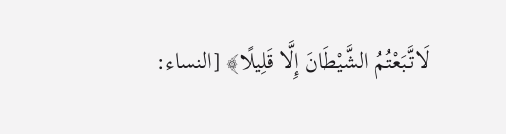لَاتَّبَعْتُمُ الشَّيْطَانَ إِلَّا قَلِيلًا﴾ [النساء: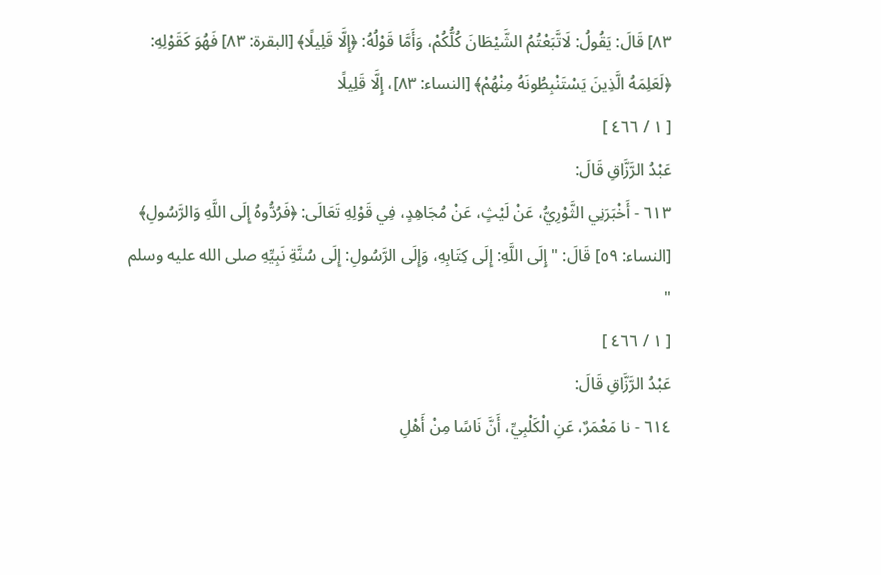٨٣] قَالَ: يَقُولُ: لَاتَّبَعْتُمُ الشَّيْطَانَ كُلُّكُمْ، وَأَمَّا قَوْلُهُ: ﴿إِلَّا قَلِيلًا﴾ [البقرة: ٨٣] فَهُوَ كَقَوْلِهِ: ﴿لَعَلِمَهُ الَّذِينَ يَسْتَنْبِطُونَهُ مِنْهُمْ﴾ [النساء: ٨٣]، إِلَّا قَلِيلًا
[ ١ / ٤٦٦ ]
عَبْدُ الرَّزَّاقِ قَالَ:
٦١٣ - أَخْبَرَنِي الثَّوْرِيُّ، عَنْ لَيْثٍ، عَنْ مُجَاهِدٍ، فِي قَوْلِهِ تَعَالَى: ﴿فَرُدُّوهُ إِلَى اللَّهِ وَالرَّسُولِ﴾ [النساء: ٥٩] قَالَ: " إِلَى اللَّهِ: إِلَى كِتَابِهِ، وَإِلَى الرَّسُولِ: إِلَى سُنَّةِ نَبِيِّهِ صلى الله عليه وسلم "
[ ١ / ٤٦٦ ]
عَبْدُ الرَّزَّاقِ قَالَ:
٦١٤ - نا مَعْمَرٌ، عَنِ الْكَلْبِيِّ، أَنَّ نَاسًا مِنْ أَهْلِ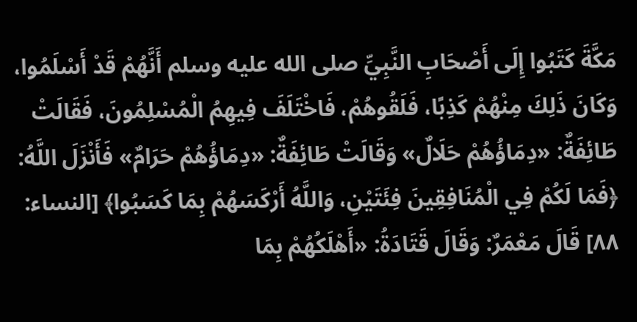مَكَّةَ كَتَبُوا إِلَى أَصْحَابِ النَّبِيِّ صلى الله عليه وسلم أَنَّهُمْ قَدْ أَسْلَمُوا، وَكَانَ ذَلِكَ مِنْهُمْ كَذِبًا، فَلَقُوهُمْ، فَاخْتَلَفَ فِيهِمُ الْمُسْلِمُونَ، فَقَالَتْ طَائِفَةٌ: «دِمَاؤُهُمْ حَلَالٌ» وَقَالَتْ طَائِفَةٌ: «دِمَاؤُهُمْ حَرَامٌ» فَأَنْزَلَ اللَّهُ: ﴿فَمَا لَكُمْ فِي الْمُنَافِقِينَ فِئَتَيْنِ، وَاللَّهُ أَرْكَسَهُمْ بِمَا كَسَبُوا﴾ [النساء: ٨٨] قَالَ مَعْمَرٌ: وَقَالَ قَتَادَةُ: «أَهْلَكُهُمْ بِمَا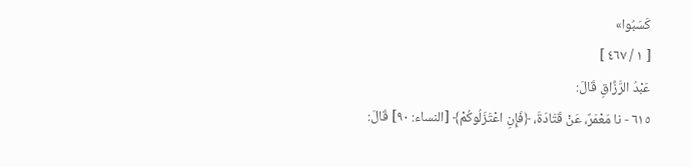كَسَبُوا»
[ ١ / ٤٦٧ ]
عَبْدُ الرَّزَّاقِ قَالَ:
٦١٥ - نا مَعْمَرٌ، عَنْ قَتَادَةَ، ﴿فَإِنِ اعْتَزَلُوكُمْ﴾ [النساء: ٩٠] قَالَ: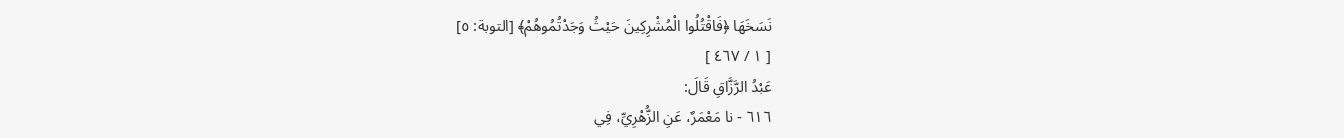نَسَخَهَا ﴿فَاقْتُلُوا الْمُشْرِكِينَ حَيْثُ وَجَدْتُمُوهُمْ﴾ [التوبة: ٥]
[ ١ / ٤٦٧ ]
عَبْدُ الرَّزَّاقِ قَالَ:
٦١٦ - نا مَعْمَرٌ، عَنِ الزُّهْرِيِّ، فِي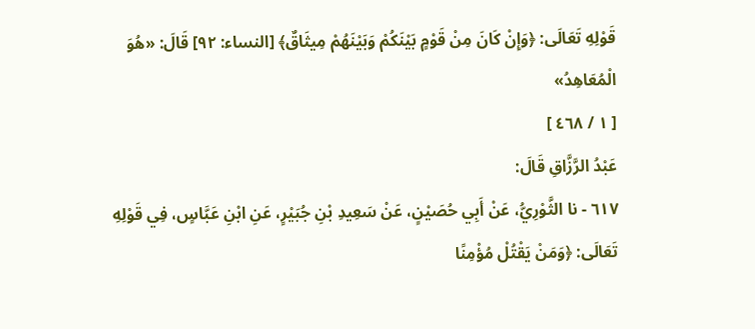قَوْلِهِ تَعَالَى: ﴿وَإِنْ كَانَ مِنْ قَوْمٍ بَيْنَكُمْ وَبَيْنَهُمْ مِيثَاقٌ﴾ [النساء: ٩٢] قَالَ: «هُوَ الْمُعَاهِدُ»
[ ١ / ٤٦٨ ]
عَبْدُ الرَّزَّاقِ قَالَ:
٦١٧ - نا الثَّوْرِيُّ، عَنْ أَبِي حُصَيْنٍ، عَنْ سَعِيدِ بْنِ جُبَيْرٍ، عَنِ ابْنِ عَبَّاسٍ، فِي قَوْلِهِ تَعَالَى: ﴿وَمَنْ يَقْتُلْ مُؤْمِنًا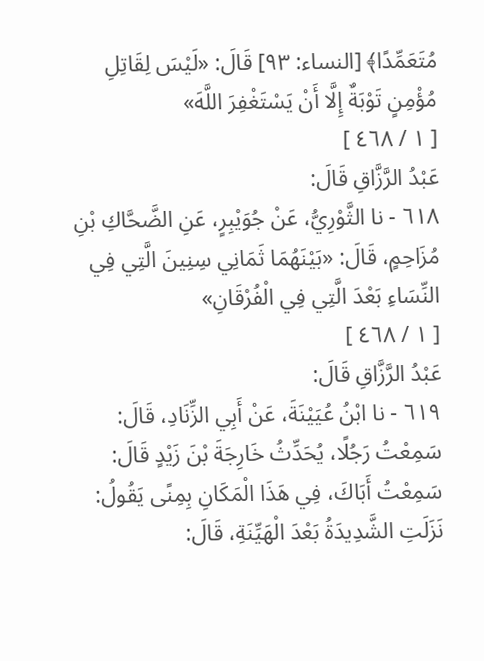مُتَعَمِّدًا﴾ [النساء: ٩٣] قَالَ: «لَيْسَ لِقَاتِلِ مُؤْمِنٍ تَوْبَةٌ إِلَّا أَنْ يَسْتَغْفِرَ اللَّهَ»
[ ١ / ٤٦٨ ]
عَبْدُ الرَّزَّاقِ قَالَ:
٦١٨ - نا الثَّوْرِيُّ، عَنْ جُوَيْبِرٍ، عَنِ الضَّحَّاكِ بْنِ مُزَاحِمٍ، قَالَ: «بَيْنَهُمَا ثَمَانِي سِنِينَ الَّتِي فِي النِّسَاءِ بَعْدَ الَّتِي فِي الْفُرْقَانِ»
[ ١ / ٤٦٨ ]
عَبْدُ الرَّزَّاقِ قَالَ:
٦١٩ - نا ابْنُ عُيَيْنَةَ، عَنْ أَبِي الزِّنَادِ، قَالَ: سَمِعْتُ رَجُلًا، يُحَدِّثُ خَارِجَةَ بْنَ زَيْدٍ قَالَ: سَمِعْتُ أَبَاكَ، فِي هَذَا الْمَكَانِ بِمِنًى يَقُولُ: نَزَلَتِ الشَّدِيدَةُ بَعْدَ الْهَيِّنَةِ، قَالَ: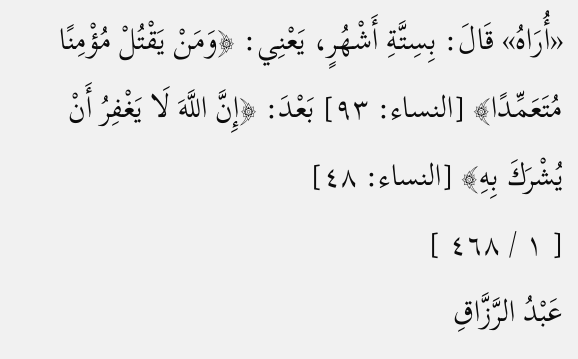«أُرَاهُ» قَالَ: بِسِتَّةِ أَشْهُرٍ، يَعْنِي: ﴿وَمَنْ يَقْتُلْ مُؤْمِنًا مُتَعَمِّدًا﴾ [النساء: ٩٣] بَعْدَ: ﴿إِنَّ اللَّهَ لَا يَغْفِرُ أَنْ يُشْرَكَ بِهِ﴾ [النساء: ٤٨]
[ ١ / ٤٦٨ ]
عَبْدُ الرَّزَّاقِ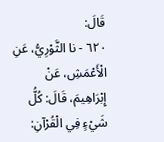قَالَ:
٦٢٠ - نا الثَّوْرِيُّ، عَنِ الْأَعْمَشِ، عَنْ إِبْرَاهِيمَ، قَالَ: كُلُّ شَيْءٍ فِي الْقُرْآنِ: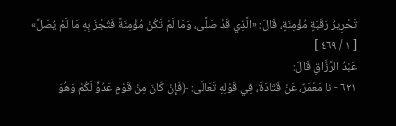تَحْرِيرُ رَقَبَةٍ مُؤْمِنَةٍ، قَالَ: «الَّذِي قَدْ صَلَّى، وَمَا لَمْ تَكُنْ مُؤْمِنَةً فَتُجْزَ بِهِ مَا لَمْ يُصَلِّ»
[ ١ / ٤٦٩ ]
عَبْدُ الرَّزَّاقِ قَالَ:
٦٢١ - نا مَعْمَرٌ، عَنْ قَتَادَةَ، فِي قَوْلِهِ تَعَالَى: ﴿فَإِنْ كَانَ مِنْ قَوْمٍ عَدُوٍّ لَكُمْ وَهُوَ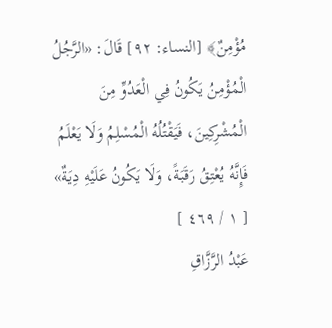مُؤْمِنٌ﴾ [النساء: ٩٢] قَالَ: «الرَّجُلُ الْمُؤْمِنُ يَكُونُ فِي الْعَدُوِّ مِنَ الْمُشْرِكِينَ، فَيَقْتُلُهُ الْمُسْلِمُ وَلَا يَعْلَمُ فَإِنَّهُ يُعْتِقُ رَقَبَةً، وَلَا يَكُونُ عَلَيْهِ دِيَةٌ»
[ ١ / ٤٦٩ ]
عَبْدُ الرَّزَّاقِ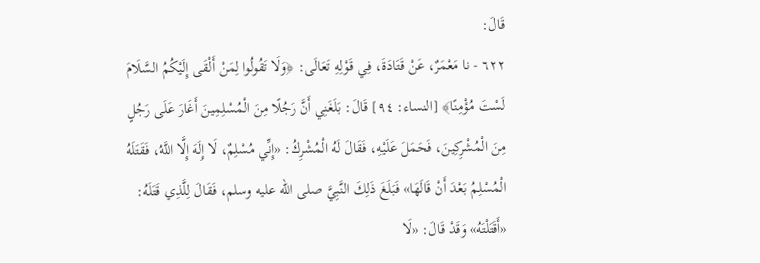قَالَ:
٦٢٢ - نا مَعْمَرٌ، عَنْ قَتَادَةَ، فِي قَوْلِهِ تَعَالَى: ﴿وَلَا تَقُولُوا لِمَنْ أَلْقَى إِلَيْكُمُ السَّلَامَ لَسْتَ مُؤْمِنًا﴾ [النساء: ٩٤] قَالَ: بَلَغَنِي أَنَّ رَجُلًا مِنَ الْمُسْلِمِينَ أَغَارَ عَلَى رَجُلٍ مِنَ الْمُشْرِكِينَ، فَحَمَلَ عَلَيْهِ، فَقَالَ لَهُ الْمُشْرِكُ: «إِنِّي مُسْلِمٌ، لَا إِلَهَ إِلَّا اللَّهُ، فَقَتَلَهُ الْمُسْلِمُ بَعْدَ أَنْ قَالَهَا» فَبَلَغَ ذَلِكَ النَّبِيَّ صلى الله عليه وسلم، فَقَالَ لِلَّذِي قَتَلَهُ: «أَقَتَلْتَهُ» وَقَدْ قَالَ: «لَا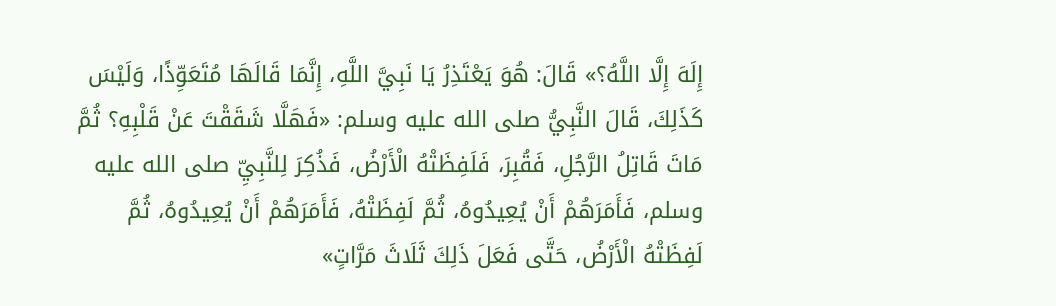إِلَهَ إِلَّا اللَّهُ؟» قَالَ: هُوَ يَعْتَذِرُ يَا نَبِيَّ اللَّهِ، إِنَّمَا قَالَهَا مُتَعَوِّذًا، وَلَيْسَ كَذَلِكَ، قَالَ النَّبِيُّ صلى الله عليه وسلم: «فَهَلَّا شَقَقْتَ عَنْ قَلْبِهِ؟ ثُمَّ مَاتَ قَاتِلُ الرَّجُلِ، فَقُبِرَ، فَلَفِظَتْهُ الْأَرْضُ، فَذُكِرَ لِلنَّبِيِّ صلى الله عليه وسلم، فَأَمَرَهُمْ أَنْ يُعِيدُوهُ، ثُمَّ لَفِظَتْهُ، فَأَمَرَهُمْ أَنْ يُعِيدُوهُ، ثُمَّ لَفِظَتْهُ الْأَرْضُ، حَتَّى فَعَلَ ذَلِكَ ثَلَاثَ مَرَّاتٍ»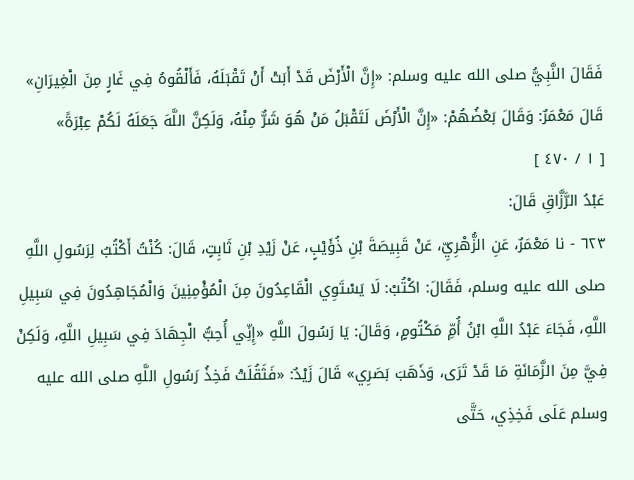فَقَالَ النَّبِيُّ صلى الله عليه وسلم: «إِنَّ الْأَرْضَ قَدْ أَبَتْ أَنْ تَقْبَلَهُ، فَأَلْقُوهُ فِي غَارٍ مِنَ الْغِيرَانِ» قَالَ مَعْمَرٌ: وَقَالَ بَعْضُهُمْ: «إِنَّ الْأَرْضَ لَتَقْبَلُ مَنْ هُوَ شَرٌّ مِنْهُ، وَلَكِنَّ اللَّهَ جَعَلَهُ لَكُمْ عِبْرَةً»
[ ١ / ٤٧٠ ]
عَبْدُ الرَّزَّاقِ قَالَ:
٦٢٣ - نا مَعْمَرٌ، عَنِ الزُّهْرِيِّ، عَنْ قَبِيصَةَ بْنِ ذُؤَيْبٍ، عَنْ زَيْدِ بْنِ ثَابِتٍ، قَالَ: كُنْتُ أَكْتُبُ لِرَسُولِ اللَّهِ صلى الله عليه وسلم، فَقَالَ: اكْتُبْ: لَا يَسْتَوِي الْقَاعِدُونَ مِنَ الْمُؤْمِنِينَ وَالْمُجَاهِدُونَ فِي سَبِيلِ اللَّهِ، فَجَاءَ عَبْدُ اللَّهِ ابْنُ أُمِّ مَكْتُومٍ، وَقَالَ: يَا رَسُولَ اللَّهِ «إِنِّي أُحِبُّ الْجِهَادَ فِي سَبِيلِ اللَّهِ، وَلَكِنْ فِيَّ مِنَ الزَّمَانَةِ مَا قَدْ تَرَى، وَذَهَبَ بَصَرِي» قَالَ زَيْدٌ: «فَثَقُلَتْ فَخِذُ رَسُولِ اللَّهِ صلى الله عليه وسلم عَلَى فَخِذِي، حَتَّى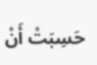حَسِبَتْ أَنْ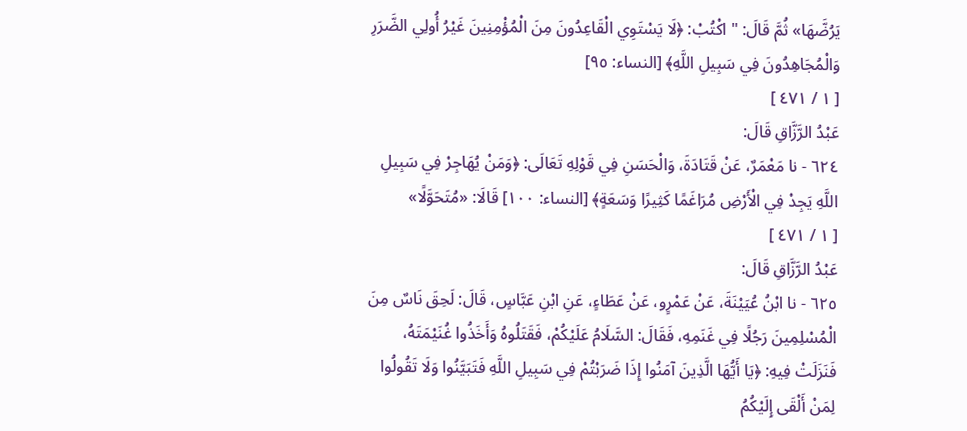يَرُضَّهَا» ثُمَّ قَالَ: " اكْتُبْ: ﴿لَا يَسْتَوِي الْقَاعِدُونَ مِنَ الْمُؤْمِنِينَ غَيْرُ أُولِي الضَّرَرِ وَالْمُجَاهِدُونَ فِي سَبِيلِ اللَّهِ﴾ [النساء: ٩٥]
[ ١ / ٤٧١ ]
عَبْدُ الرَّزَّاقِ قَالَ:
٦٢٤ - نا مَعْمَرٌ، عَنْ قَتَادَةَ، وَالْحَسَنِ فِي قَوْلِهِ تَعَالَى: ﴿وَمَنْ يُهَاجِرْ فِي سَبِيلِ اللَّهِ يَجِدْ فِي الْأَرْضِ مُرَاغَمًا كَثِيرًا وَسَعَةٍ﴾ [النساء: ١٠٠] قَالَا: «مُتَحَوَّلًا»
[ ١ / ٤٧١ ]
عَبْدُ الرَّزَّاقِ قَالَ:
٦٢٥ - نا ابْنُ عُيَيْنَةَ، عَنْ عَمْرٍو، عَنْ عَطَاءٍ، عَنِ ابْنِ عَبَّاسٍ، قَالَ: لَحِقَ نَاسٌ مِنَ الْمُسْلِمِينَ رَجُلًا فِي غَنَمِهِ، فَقَالَ: السَّلَامُ عَلَيْكُمْ، فَقَتَلُوهُ وَأَخَذُوا غُنَيْمَتَهُ، فَنَزَلَتْ فِيهِ: ﴿يَا أَيُّهَا الَّذِينَ آمَنُوا إِذَا ضَرَبْتُمْ فِي سَبِيلِ اللَّهِ فَتَبَيَّنُوا وَلَا تَقُولُوا لِمَنْ أَلْقَى إِلَيْكُمُ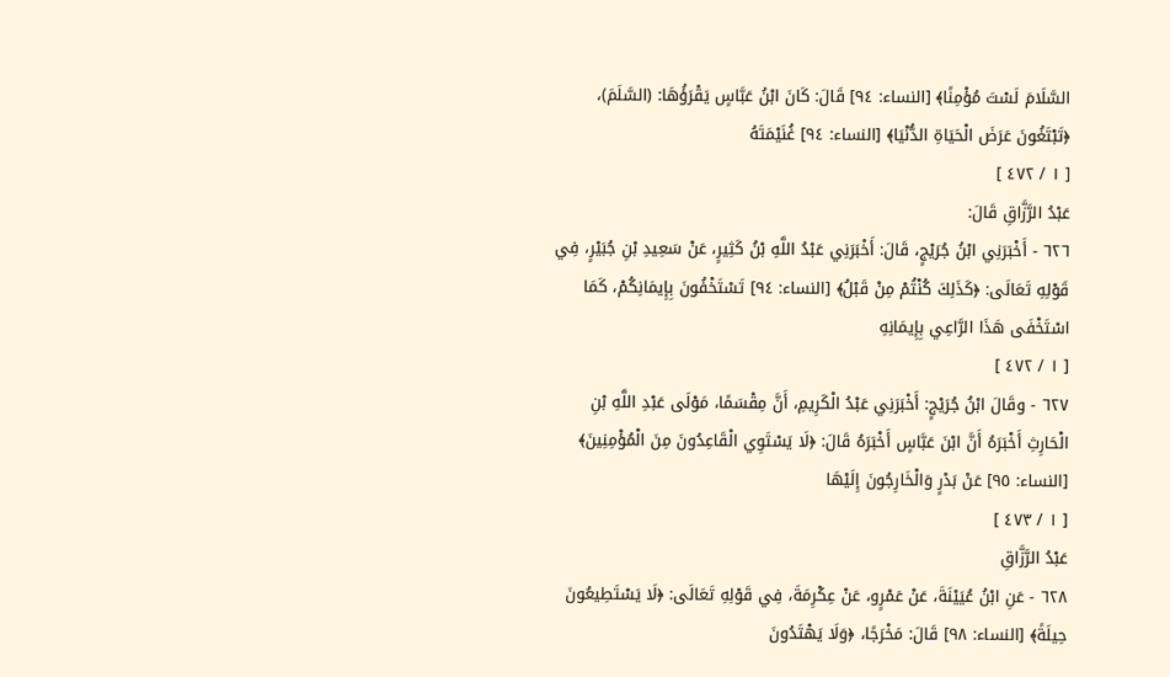السَّلَامَ لَسْتَ مُؤْمِنًا﴾ [النساء: ٩٤] قَالَ: كَانَ ابْنُ عَبَّاسٍ يَقْرَؤُهَا: (السَّلَمَ)، ﴿تَبْتَغُونَ عَرَضَ الْحَيَاةِ الدُّنْيَا﴾ [النساء: ٩٤] غُنَيْمَتَهُ
[ ١ / ٤٧٢ ]
عَبْدُ الرَّزَّاقِ قَالَ:
٦٢٦ - أَخْبَرَنِي ابْنُ جُرَيْجٍ، قَالَ: أَخْبَرَنِي عَبْدُ اللَّهِ بْنُ كَثِيرٍ، عَنْ سَعِيدِ بْنِ جُبَيْرٍ، فِي قَوْلِهِ تَعَالَى: ﴿كَذَلِكَ كُنْتُمْ مِنْ قَبْلُ﴾ [النساء: ٩٤] تَسْتَخْفُونَ بِإِيمَانِكُمْ، كَمَا اسْتَخْفَى هَذَا الرَّاعِي بِإِيمَانِهِ
[ ١ / ٤٧٢ ]
٦٢٧ - وقَالَ ابْنُ جُرَيْجٍ: أَخْبَرَنِي عَبْدُ الْكَرِيمِ، أَنَّ مِقْسَمًا، مَوْلَى عَبْدِ اللَّهِ بْنِ الْحَارِثِ أَخْبَرَهُ أَنَّ ابْنَ عَبَّاسٍ أَخْبَرَهُ قَالَ: ﴿لَا يَسْتَوِي الْقَاعِدُونَ مِنَ الْمُؤْمِنِينَ﴾ [النساء: ٩٥] عَنْ بَدْرٍ وَالْخَارِجُونَ إِلَيْهَا
[ ١ / ٤٧٣ ]
عَبْدُ الرَّزَّاقِ
٦٢٨ - عَنِ ابْنُ عُيَيْنَةَ، عَنْ عَمْرٍو، عَنْ عِكْرِمَةَ، فِي قَوْلِهِ تَعَالَى: ﴿لَا يَسْتَطِيعُونَ حِيلَةً﴾ [النساء: ٩٨] قَالَ: مَخْرَجًا، ﴿وَلَا يَهْتَدُونَ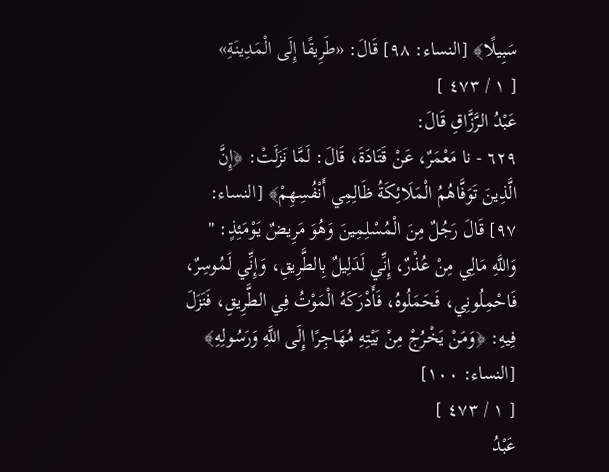سَبِيلًا﴾ [النساء: ٩٨] قَالَ: «طَرِيقًا إِلَى الْمَدِينَةِ»
[ ١ / ٤٧٣ ]
عَبْدُ الرَّزَّاقِ قَالَ:
٦٢٩ - نا مَعْمَرٌ، عَنْ قَتَادَةَ، قَالَ: لَمَّا نَزَلَتْ: ﴿إِنَّ الَّذِينَ تَوَفَّاهُمُ الْمَلَائِكَةُ ظَالِمِي أَنْفُسِهِمْ﴾ [النساء: ٩٧] قَالَ رَجُلٌ مِنَ الْمُسْلِمِينَ وَهُوَ مَرِيضٌ يَوْمَئِذٍ: " وَاللَّهِ مَالِي مِنْ عُذْرٌ، إِنِّي لَدَلِيلٌ بِالطَّرِيقِ، وَإِنِّي لَمُوسِرٌ، فَاحْمِلُونِي، فَحَمَلُوهُ، فَأَدْرَكَهُ الْمَوْتُ فِي الطَّرِيقِ، فَنَزَلَ فِيهِ: ﴿وَمَنْ يَخْرُجْ مِنْ بَيْتِهِ مُهَاجِرًا إِلَى اللَّهِ وَرَسُولِهِ﴾ [النساء: ١٠٠]
[ ١ / ٤٧٣ ]
عَبْدُ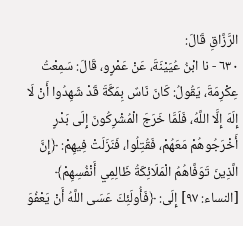الرَّزَّاقِ قَالَ:
٦٣٠ - نا ابْنُ عُيَيْنَةَ، عَنْ عَمْرٍو، قَالَ: سَمِعْتُ عِكْرِمَةَ، يَقُولُ: كَانَ نَاسٌ بِمَكَّةَ قَدْ شَهِدُوا أَنْ لَا إِلَهَ إِلَّا اللَّهُ، فَلَمَّا خَرَجَ الْمُشْرِكُونَ إِلَى بَدْرٍ أَخْرَجُوهُمْ مَعَهُمْ، فَقُتِلُوا، فَنَزَلَتْ فِيهِمْ: ﴿إِنَّ الَّذِينَ تَوَفَّاهُمُ الْمَلَائِكَةُ ظَالِمِي أَنْفُسِهِمْ﴾ [النساء: ٩٧] إِلَى: ﴿فَأُولَئِكَ عَسَى اللَّهُ أَنْ يَعْفُوَ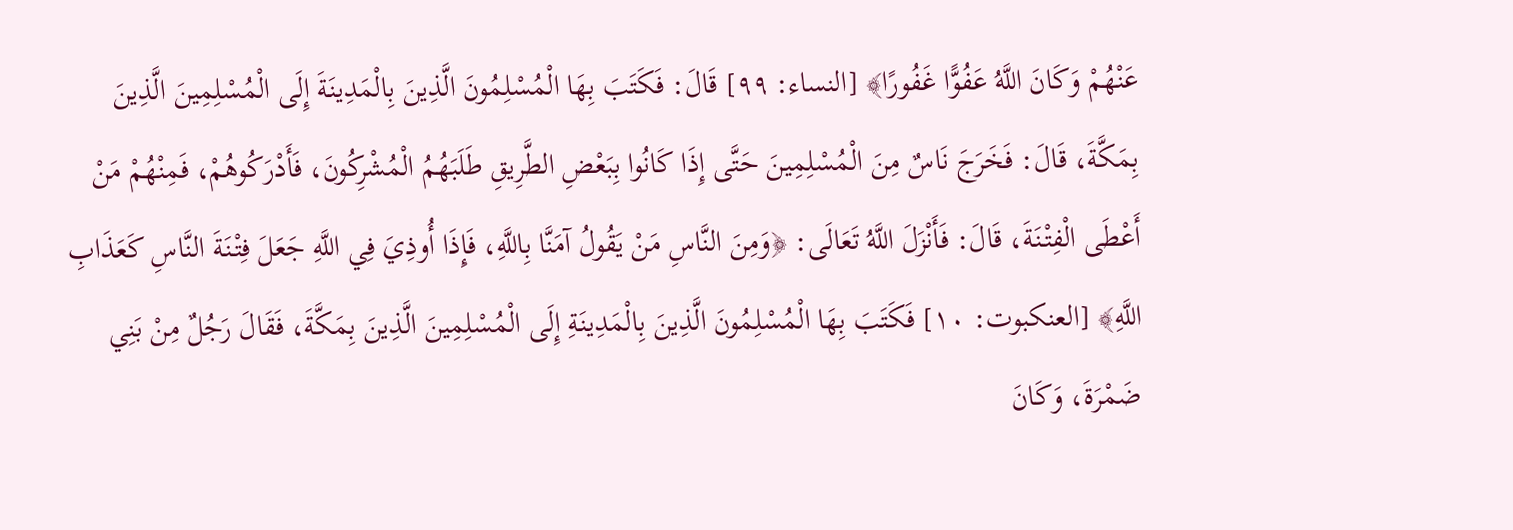عَنْهُمْ وَكَانَ اللَّهُ عَفُوًّا غَفُورًا﴾ [النساء: ٩٩] قَالَ: فَكَتَبَ بِهَا الْمُسْلِمُونَ الَّذِينَ بِالْمَدِينَةَ إِلَى الْمُسْلِمِينَ الَّذِينَ بِمَكَّةَ، قَالَ: فَخَرَجَ نَاسٌ مِنَ الْمُسْلِمِينَ حَتَّى إِذَا كَانُوا بِبَعْضِ الطَّرِيقِ طَلَبَهُمُ الْمُشْرِكُونَ، فَأَدْرَكُوهُمْ، فَمِنْهُمْ مَنْ أَعْطَى الْفِتْنَةَ، قَالَ: فَأَنْزَلَ اللَّهُ تَعَالَى: ﴿وَمِنَ النَّاسِ مَنْ يَقُولُ آمَنَّا بِاللَّهِ، فَإِذَا أُوذِيَ فِي اللَّهِ جَعَلَ فِتْنَةَ النَّاسِ كَعَذَابِ اللَّهِ﴾ [العنكبوت: ١٠] فَكَتَبَ بِهَا الْمُسْلِمُونَ الَّذِينَ بِالْمَدِينَةِ إِلَى الْمُسْلِمِينَ الَّذِينَ بِمَكَّةَ، فَقَالَ رَجُلٌ مِنْ بَنِي ضَمْرَةَ، وَكَانَ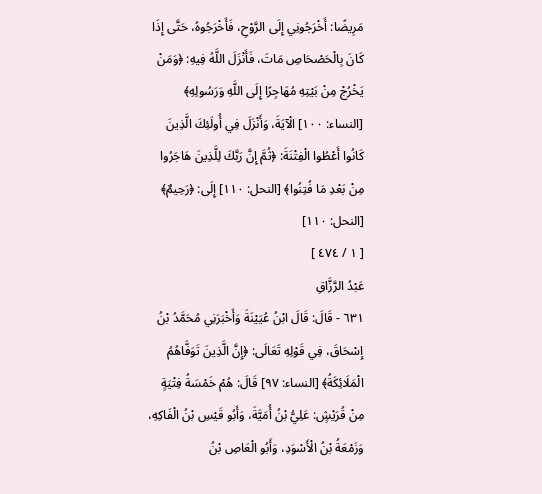مَرِيضًا: أَخْرَجُونِي إِلَى الرَّوْحِ، فَأَخْرَجُوهُ، حَتَّى إِذَا كَانَ بِالْحَصْحَاصِ مَاتَ، فَأَنْزَلَ اللَّهُ فِيهِ: ﴿وَمَنْ يَخْرُجْ مِنْ بَيْتِهِ مُهَاجِرًا إِلَى اللَّهِ وَرَسُولِهِ﴾ [النساء: ١٠٠] الْآيَةَ، وَأَنْزَلَ فِي أُولَئِكَ الَّذِينَ كَانُوا أَعْطُوا الْفِتْنَةَ: ﴿ثُمَّ إِنَّ رَبَّكَ لِلَّذِينَ هَاجَرُوا مِنْ بَعْدِ مَا فُتِنُوا﴾ [النحل: ١١٠] إِلَى: ﴿رَحِيمٌ﴾ [النحل: ١١٠]
[ ١ / ٤٧٤ ]
عَبْدُ الرَّزَّاقِ
٦٣١ - قَالَ: قَالَ ابْنُ عُيَيْنَةَ وَأَخْبَرَنِي مُحَمَّدُ بْنُ إِسْحَاقَ، فِي قَوْلِهِ تَعَالَى: ﴿إِنَّ الَّذِينَ تَوَفَّاهُمُ الْمَلَائِكَةُ﴾ [النساء: ٩٧] قَالَ: هُمْ خَمْسَةُ فِتْيَةٍ مِنْ قُرَيْشٍ: عَلِيُّ بْنُ أُمَيَّةَ، وَأَبُو قَيْسِ بْنُ الْفَاكِهِ، وَزَمْعَةُ بْنُ الْأَسْوَدِ، وَأَبُو الْعَاصِ بْنُ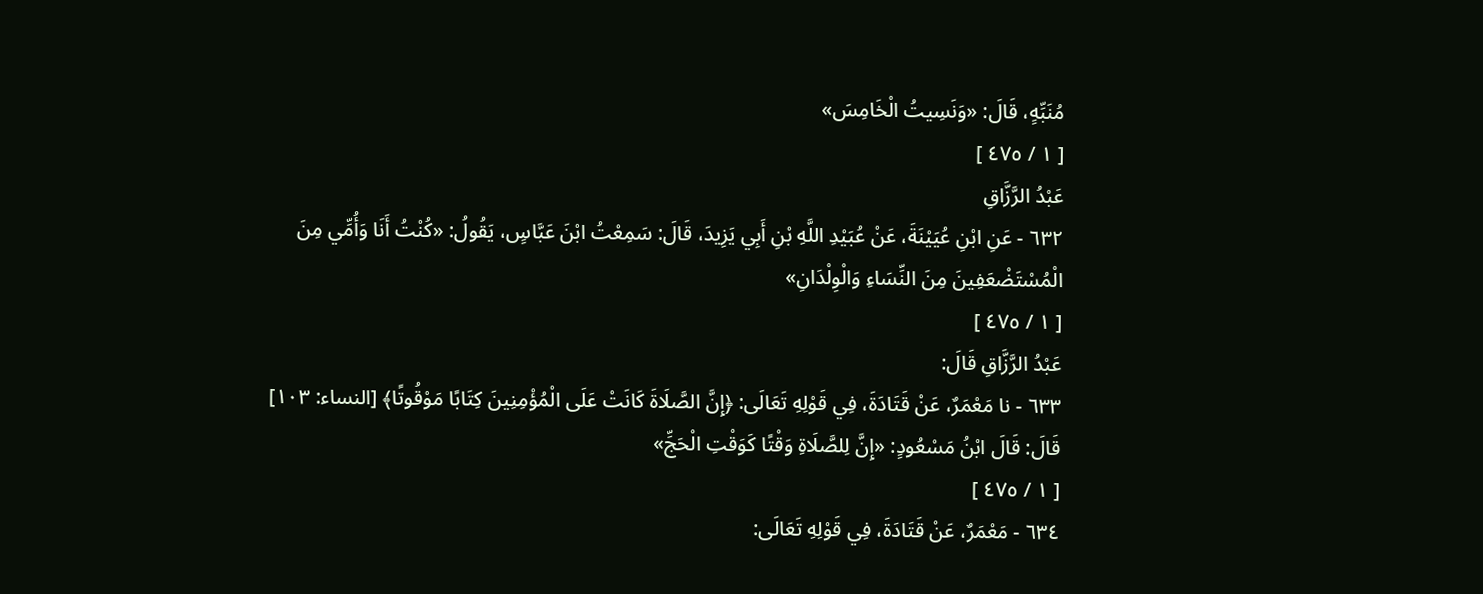مُنَبِّهٍ، قَالَ: «وَنَسِيتُ الْخَامِسَ»
[ ١ / ٤٧٥ ]
عَبْدُ الرَّزَّاقِ
٦٣٢ - عَنِ ابْنِ عُيَيْنَةَ، عَنْ عُبَيْدِ اللَّهِ بْنِ أَبِي يَزِيدَ، قَالَ: سَمِعْتُ ابْنَ عَبَّاسٍ، يَقُولُ: «كُنْتُ أَنَا وَأُمِّي مِنَ الْمُسْتَضْعَفِينَ مِنَ النِّسَاءِ وَالْوِلْدَانِ»
[ ١ / ٤٧٥ ]
عَبْدُ الرَّزَّاقِ قَالَ:
٦٣٣ - نا مَعْمَرٌ، عَنْ قَتَادَةَ، فِي قَوْلِهِ تَعَالَى: ﴿إِنَّ الصَّلَاةَ كَانَتْ عَلَى الْمُؤْمِنِينَ كِتَابًا مَوْقُوتًا﴾ [النساء: ١٠٣] قَالَ: قَالَ ابْنُ مَسْعُودٍ: «إِنَّ لِلصَّلَاةِ وَقْتًا كَوَقْتِ الْحَجِّ»
[ ١ / ٤٧٥ ]
٦٣٤ - مَعْمَرٌ، عَنْ قَتَادَةَ، فِي قَوْلِهِ تَعَالَى: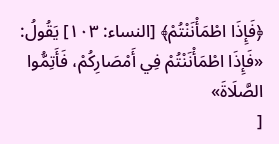﴿فَإِذَا اطْمَأْنَنْتُمْ﴾ [النساء: ١٠٣] يَقُولُ: «فَإِذَا اطْمَأْنَنْتُمْ فِي أَمْصَارِكُمْ، فَأَتِمُّوا الصَّلَاةَ»
[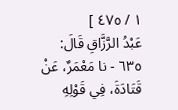١ / ٤٧٥ ]
عَبْدُ الرَّزَّاقِ قَالَ:
٦٣٥ - نا مَعْمَرٌ، عَنْ قَتَادَةَ، فِي قَوْلِهِ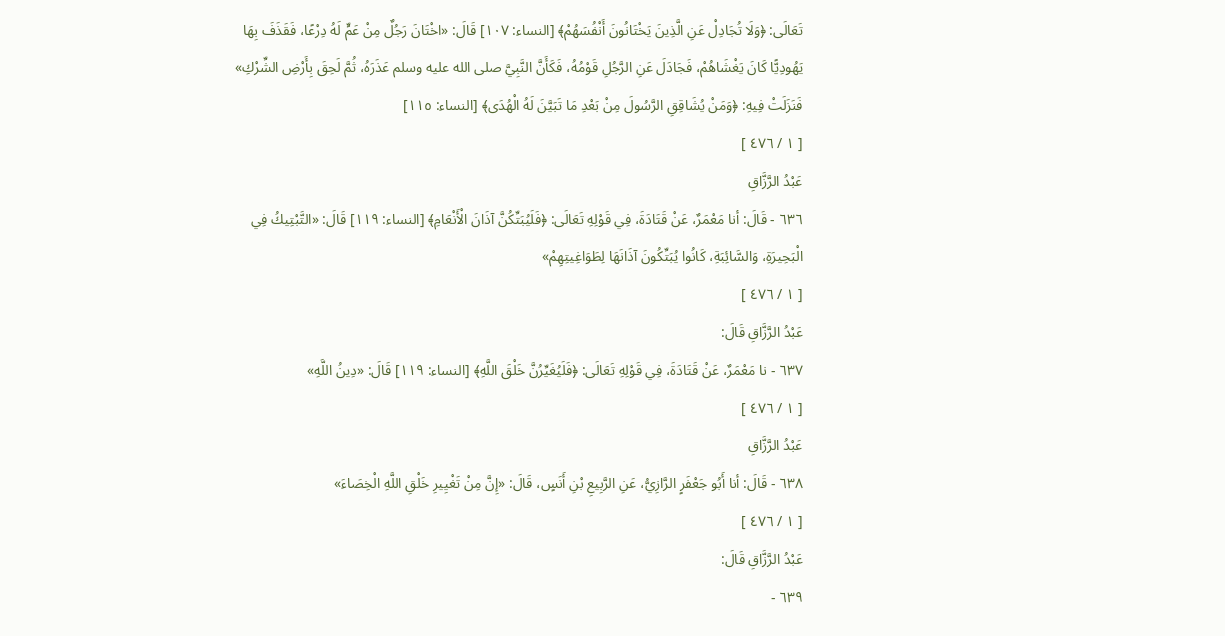تَعَالَى: ﴿وَلَا تُجَادِلْ عَنِ الَّذِينَ يَخْتَانُونَ أَنْفُسَهُمْ﴾ [النساء: ١٠٧] قَالَ: «اخْتَانَ رَجُلٌ مِنْ عَمٍّ لَهُ دِرْعًا، فَقَذَفَ بِهَا يَهُودِيًّا كَانَ يَغْشَاهُمْ، فَجَادَلَ عَنِ الرَّجُلِ قَوْمُهُ، فَكَأَنَّ النَّبِيَّ صلى الله عليه وسلم عَذَرَهُ، ثُمَّ لَحِقَ بِأَرْضِ الشِّرْكِ» فَنَزَلَتْ فِيهِ: ﴿وَمَنْ يُشَاقِقِ الرَّسُولَ مِنْ بَعْدِ مَا تَبَيَّنَ لَهُ الْهُدَى﴾ [النساء: ١١٥]
[ ١ / ٤٧٦ ]
عَبْدُ الرَّزَّاقِ
٦٣٦ - قَالَ: أنا مَعْمَرٌ، عَنْ قَتَادَةَ، فِي قَوْلِهِ تَعَالَى: ﴿فَلَيُبَتِّكُنَّ آذَانَ الْأَنْعَامِ﴾ [النساء: ١١٩] قَالَ: «التَّبْتِيكُ فِي الْبَحِيرَةِ، وَالسَّائِبَةِ، كَانُوا يُبَتِّكُونَ آذَانَهَا لِطَوَاغِيتِهِمْ»
[ ١ / ٤٧٦ ]
عَبْدُ الرَّزَّاقِ قَالَ:
٦٣٧ - نا مَعْمَرٌ، عَنْ قَتَادَةَ، فِي قَوْلِهِ تَعَالَى: ﴿فَلَيُغَيِّرُنَّ خَلْقَ اللَّهِ﴾ [النساء: ١١٩] قَالَ: «دِينُ اللَّهِ»
[ ١ / ٤٧٦ ]
عَبْدُ الرَّزَّاقِ
٦٣٨ - قَالَ: أنا أَبُو جَعْفَرٍ الرَّازِيُّ، عَنِ الرَّبِيعِ بْنِ أَنَسٍ، قَالَ: «إِنَّ مِنْ تَغْيِيرِ خَلْقِ اللَّهِ الْخِصَاءَ»
[ ١ / ٤٧٦ ]
عَبْدُ الرَّزَّاقِ قَالَ:
٦٣٩ -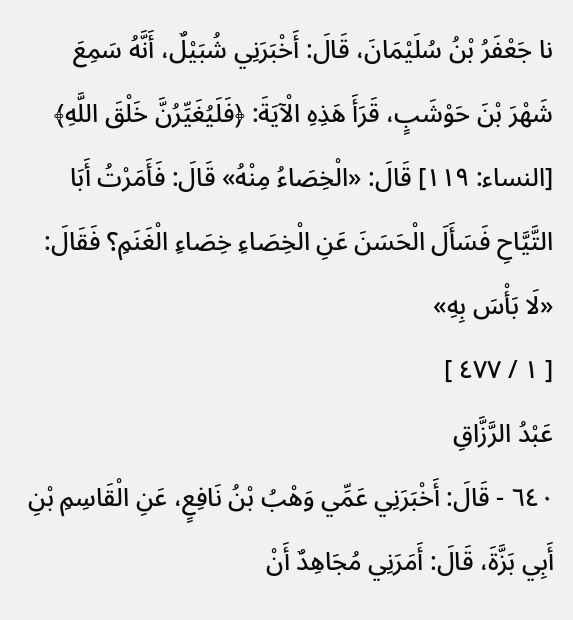نا جَعْفَرُ بْنُ سُلَيْمَانَ، قَالَ: أَخْبَرَنِي شُبَيْلٌ، أَنَّهُ سَمِعَ شَهْرَ بْنَ حَوْشَبٍ، قَرَأَ هَذِهِ الْآيَةَ: ﴿فَلَيُغَيِّرُنَّ خَلْقَ اللَّهِ﴾ [النساء: ١١٩] قَالَ: «الْخِصَاءُ مِنْهُ» قَالَ: فَأَمَرْتُ أَبَا التَّيَّاحِ فَسَأَلَ الْحَسَنَ عَنِ الْخِصَاءِ خِصَاءِ الْغَنَمِ؟ فَقَالَ: «لَا بَأْسَ بِهِ»
[ ١ / ٤٧٧ ]
عَبْدُ الرَّزَّاقِ
٦٤٠ - قَالَ: أَخْبَرَنِي عَمِّي وَهْبُ بْنُ نَافِعٍ، عَنِ الْقَاسِمِ بْنِ أَبِي بَزَّةَ، قَالَ: أَمَرَنِي مُجَاهِدٌ أَنْ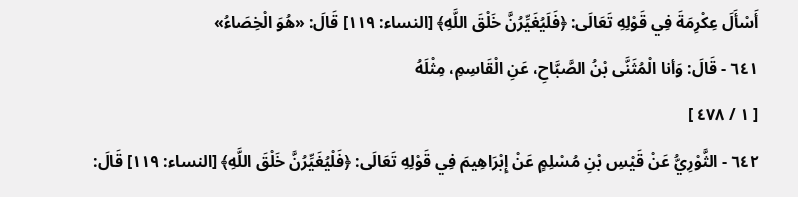أَسْأَلَ عِكْرِمَةَ فِي قَوْلِهِ تَعَالَى: ﴿فَلَيُغَيِّرُنَّ خَلْقَ اللَّهِ﴾ [النساء: ١١٩] قَالَ: «هُوَ الْخِصَاءُ»
٦٤١ - قَالَ: وَأنا الْمُثَنَّى بْنُ الصَّبَّاحِ، عَنِ الْقَاسِمِ، مِثْلَهُ
[ ١ / ٤٧٨ ]
٦٤٢ - الثَّوْرِيُّ عَنْ قَيْسِ بْنِ مُسْلِمٍ عَنْ إِبْرَاهِيمَ فِي قَوْلِهِ تَعَالَى: ﴿فَلْيُغَيِّرُنَّ خَلْقَ اللَّهِ﴾ [النساء: ١١٩] قَالَ: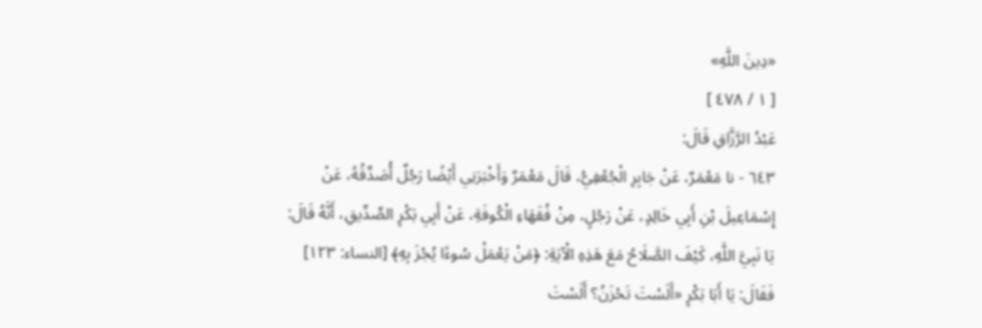«دِينَ اللَّهِ»
[ ١ / ٤٧٨ ]
عَبْدُ الرَّزَّاقِ قَالَ:
٦٤٣ - نا مَعْمَرٌ، عَنْ جَابِرِ الْجُعْفِيُّ، قَالَ مَعْمَرٌ وَأَخْبَرَنِي أَيْضًا رَجُلٌ أُصَدِّقُهُ، عَنْ إِسْمَاعِيلَ بْنِ أَبِي خَالِدٍ، عَنْ رَجُلٍ، مِنْ فُقَهَاءِ الْكُوفَةِ، عَنْ أَبِي بَكْرٍ الصِّدِّيقِ، أَنَّهُ قَالَ: يَا نَبِيَّ اللَّهِ، كَيْفَ الصَّلَاحُ مَعَ هَذِهِ الْآيَةِ: ﴿مَنْ يَعْمَلْ سُوءًا يُجْزَ بِهِ﴾ [النساء: ١٢٣] فَقَالَ: يَا أَبَا بَكْرٍ «أَلَسْتَ تَحْزَنُ؟ أَلَسْتَ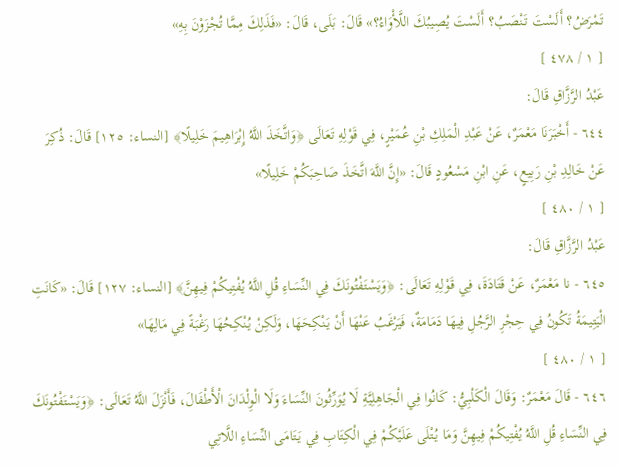تَمْرَضُ؟ أَلَسْتَ تَنْصَبُ؟ أَلَسْتَ يُصِيبُكَ اللَّأْوَاءُ؟» قَالَ: بَلَى، قَالَ: «فَذَلِكَ مِمَّا تُجْزَوْنَ بِهِ»
[ ١ / ٤٧٨ ]
عَبْدُ الرَّزَّاقِ قَالَ:
٦٤٤ - أَخْبَرَنَا مَعْمَرٌ، عَنْ عَبْدِ الْمَلِكِ بْنِ عُمَيْرٍ، فِي قَوْلِهِ تَعَالَى ﴿وَاتَّخَذَ اللَّهُ إِبْرَاهِيمَ خَلِيلًا﴾ [النساء: ١٢٥] قَالَ: ذُكِرَ عَنْ خَالِدِ بْنِ رَبِيعٍ، عَنِ ابْنِ مَسْعُودٍ قَالَ: «إِنَّ اللَّهَ اتَّخَذَ صَاحِبَكُمْ خَلِيلًا»
[ ١ / ٤٨٠ ]
عَبْدُ الرَّزَّاقِ قَالَ:
٦٤٥ - نا مَعْمَرٌ، عَنْ قَتَادَةَ، فِي قَوْلِهِ تَعَالَى: ﴿وَيَسْتَفْتُونَكَ فِي النِّسَاءِ قُلِ اللَّهُ يُفْتِيكُمْ فِيهِنَّ﴾ [النساء: ١٢٧] قَالَ: «كَانَتِ الْيَتِيمَةُ تَكُونُ فِي حِجْرِ الرَّجُلِ فِيهَا دَمَامَةٌ، فَيَرْغَبُ عَنْهَا أَنْ يَنْكِحَهَا، وَلَكِنْ يُنْكِحُهَا رَغْبَةً فِي مَالِهَا»
[ ١ / ٤٨٠ ]
٦٤٦ - قَالَ مَعْمَرٌ: وَقَالَ الْكَلْبِيُّ: كَانُوا فِي الْجَاهِلِيَّةِ لَا يُوَرِّثُونَ النِّسَاءَ وَلَا الْوِلْدَانَ الْأَطْفَالَ، فَأَنْزَلَ اللَّهُ تَعَالَى: ﴿وَيَسْتَفْتُونَكَ فِي النِّسَاءِ قُلِ اللَّهُ يُفْتِيكُمْ فِيهِنَّ وَمَا يُتْلَى عَلَيْكُمْ فِي الْكِتَابِ فِي يَتَامَى النِّسَاءِ اللَّاتِي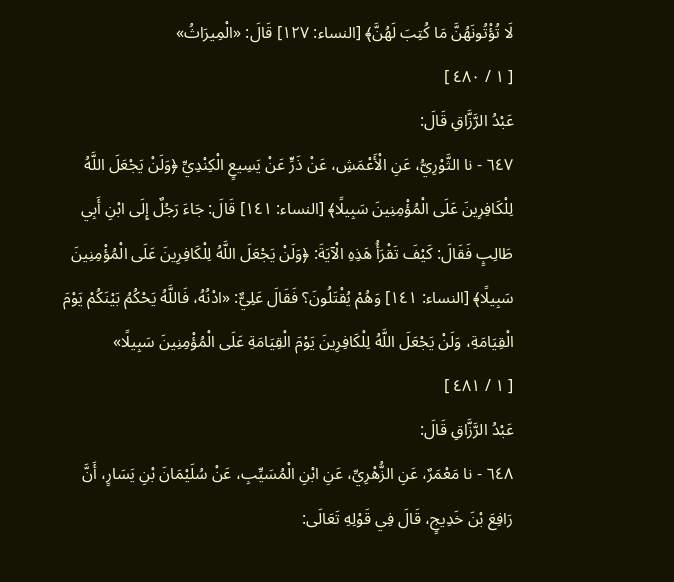لَا تُؤْتُونَهُنَّ مَا كُتِبَ لَهُنَّ﴾ [النساء: ١٢٧] قَالَ: «الْمِيرَاثُ»
[ ١ / ٤٨٠ ]
عَبْدُ الرَّزَّاقِ قَالَ:
٦٤٧ - نا الثَّوْرِيُّ، عَنِ الْأَعْمَشِ، عَنْ ذَرٍّ عَنْ يَسِيعٍ الْكِنْدِيِّ ﴿وَلَنْ يَجْعَلَ اللَّهُ لِلْكَافِرِينَ عَلَى الْمُؤْمِنِينَ سَبِيلًا﴾ [النساء: ١٤١] قَالَ: جَاءَ رَجُلٌ إِلَى ابْنِ أَبِي طَالِبٍ فَقَالَ: كَيْفَ تَقْرَأُ هَذِهِ الْآيَةَ: ﴿وَلَنْ يَجْعَلَ اللَّهُ لِلْكَافِرِينَ عَلَى الْمُؤْمِنِينَ سَبِيلًا﴾ [النساء: ١٤١] وَهُمْ يُقْتَلُونَ؟ فَقَالَ عَلِيٌّ: «ادْنُهُ، فَاللَّهُ يَحْكُمُ بَيْنَكُمْ يَوْمَ الْقِيَامَةِ، وَلَنْ يَجْعَلَ اللَّهُ لِلْكَافِرِينَ يَوْمَ الْقِيَامَةِ عَلَى الْمُؤْمِنِينَ سَبِيلًا»
[ ١ / ٤٨١ ]
عَبْدُ الرَّزَّاقِ قَالَ:
٦٤٨ - نا مَعْمَرٌ، عَنِ الزُّهْرِيِّ، عَنِ ابْنِ الْمُسَيِّبِ، عَنْ سُلَيْمَانَ بْنِ يَسَارٍ، أَنَّ رَافِعَ بْنَ خَدِيجٍ، قَالَ فِي قَوْلِهِ تَعَالَى: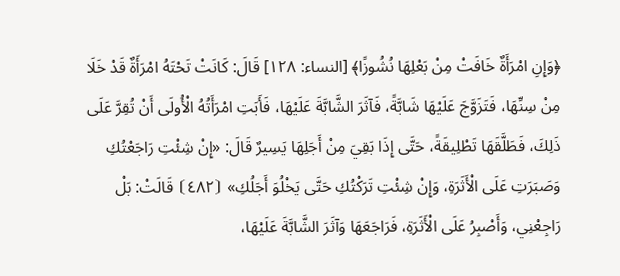﴿وَإِنِ امْرَأَةٌ خَافَتْ مِنْ بَعْلِهَا نُشُوزًا﴾ [النساء: ١٢٨] قَالَ: كَانَتْ تَحْتَهُ امْرَأَةٌ قَدْ خَلَا مِنْ سِنِّهَا، فَتَزَوَّجَ عَلَيْهَا شَابَّةً، فَآثَرَ الشَّابَّةَ عَلَيْهَا، فَأَبَتِ امْرَأَتُهُ الْأُولَى أَنْ تُقِرَّ عَلَى ذَلِكَ، فَطَلَّقَهَا تَطْلِيقَةً، حَتَّى إِذَا بَقِيَ مِنْ أَجَلِهَا يَسِيرٌ قَالَ: «إِنْ شِئْتِ رَاجَعْتُكِ وَصَبَرَتِ عَلَى الْأَثَرَةِ، وَإِنْ شِئْتِ تَرَكْتُكِ حَتَّى يَخْلُوَ أَجَلُكِ» ⦗٤٨٢⦘ قَالَتْ: بَلْ رَاجِعْنِي، وَأَصْبِرُ عَلَى الْأَثَرَةِ، فَرَاجَعَهَا وَآثَرَ الشَّابَّةَ عَلَيْهَا،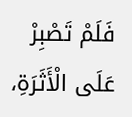فَلَمْ تَصْبِرْ عَلَى الْأَثَرَةِ،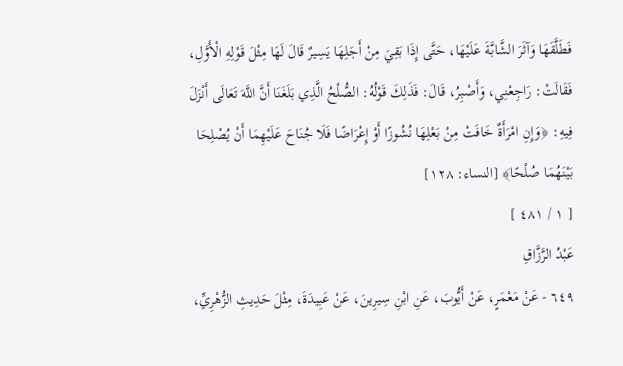فَطَلَّقَهَا وَآثَرَ الشَّابَّةَ عَلَيْهَا، حَتَّى إِذَا بَقِيَ مِنْ أَجَلِهَا يَسِيرٌ قَالَ لَهَا مِثْلَ قَوْلِهِ الْأَوَّلِ، فَقَالَتْ: رَاجِعْنِي، وَأَصْبِرُ، قَالَ: فَذَلِكَ قَوْلُهُ: الصُّلْحُ الَّذِي بَلَغَنَا أَنَّ اللَّهَ تَعَالَى أَنْزَلَ فِيهِ: ﴿وَإِنِ امْرَأَةٌ خَافَتْ مِنْ بَعْلِهَا نُشُوزًا أَوْ إِعْرَاضًا فَلَا جُنَاحَ عَلَيْهِمَا أَنْ يُصْلِحَا بَيْنَهُمَا صُلْحًا﴾ [النساء: ١٢٨]
[ ١ / ٤٨١ ]
عَبْدُ الرَّزَّاقِ
٦٤٩ - عَنْ مَعْمَرٍ، عَنْ أَيُّوبَ، عَنِ ابْنِ سِيرِينَ، عَنْ عَبِيدَةَ، مِثْلَ حَدِيثِ الزُّهْرِيِّ،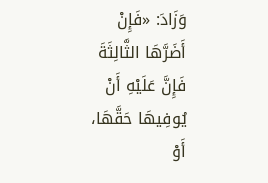وَزَادَ: «فَإِنْ أَضَرَّهَا الثَّالِثَةَ فَإِنَّ عَلَيْهِ أَنْ يُوفِيهَا حَقَّهَا، أَوْ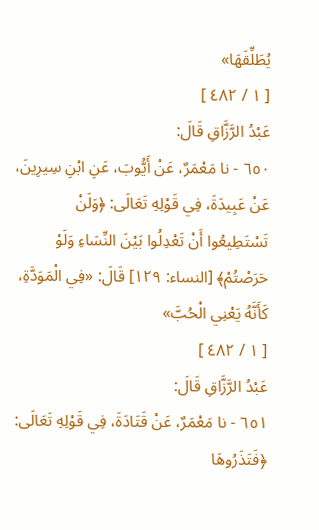يُطَلِّقَهَا»
[ ١ / ٤٨٢ ]
عَبْدُ الرَّزَّاقِ قَالَ:
٦٥٠ - نا مَعْمَرٌ، عَنْ أَيُّوبَ، عَنِ ابْنِ سِيرِينَ، عَنْ عَبِيدَةَ، فِي قَوْلِهِ تَعَالَى: ﴿وَلَنْ تَسْتَطِيعُوا أَنْ تَعْدِلُوا بَيْنَ النِّسَاءِ وَلَوْ حَرَصْتُمْ﴾ [النساء: ١٢٩] قَالَ: «فِي الْمَوَدَّةِ، كَأَنَّهُ يَعْنِي الْحُبَّ»
[ ١ / ٤٨٢ ]
عَبْدُ الرَّزَّاقِ قَالَ:
٦٥١ - نا مَعْمَرٌ، عَنْ قَتَادَةَ، فِي قَوْلِهِ تَعَالَى: ﴿فَتَذَرُوهَا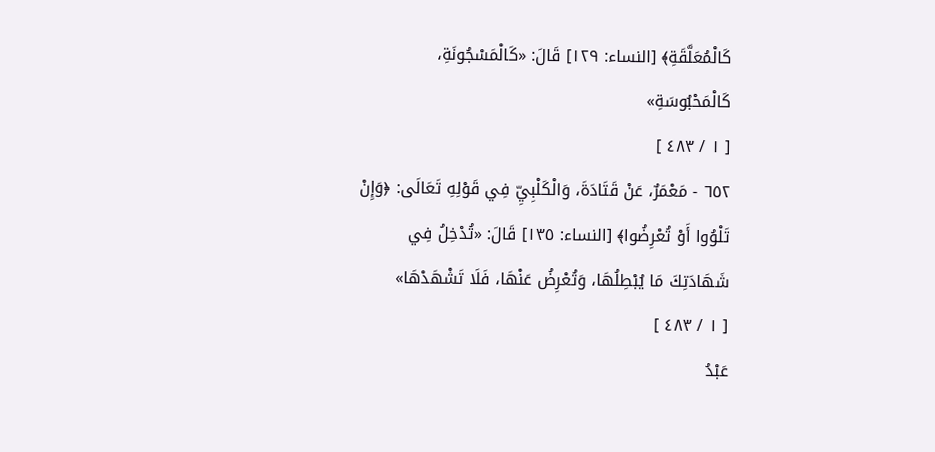كَالْمُعَلَّقَةِ﴾ [النساء: ١٢٩] قَالَ: «كَالْمَسْجُونَةِ، كَالْمَحْبُوسَةِ»
[ ١ / ٤٨٣ ]
٦٥٢ - مَعْمَرٌ، عَنْ قَتَادَةَ، وَالْكَلْبِيِّ فِي قَوْلِهِ تَعَالَى: ﴿وَإِنْ تَلْوُوا أَوْ تُعْرِضُوا﴾ [النساء: ١٣٥] قَالَ: «تُدْخِلُ فِي شَهَادَتِكَ مَا يُبْطِلُهَا، وَتُعْرِضُ عَنْهَا، فَلَا تَشْهَدْهَا»
[ ١ / ٤٨٣ ]
عَبْدُ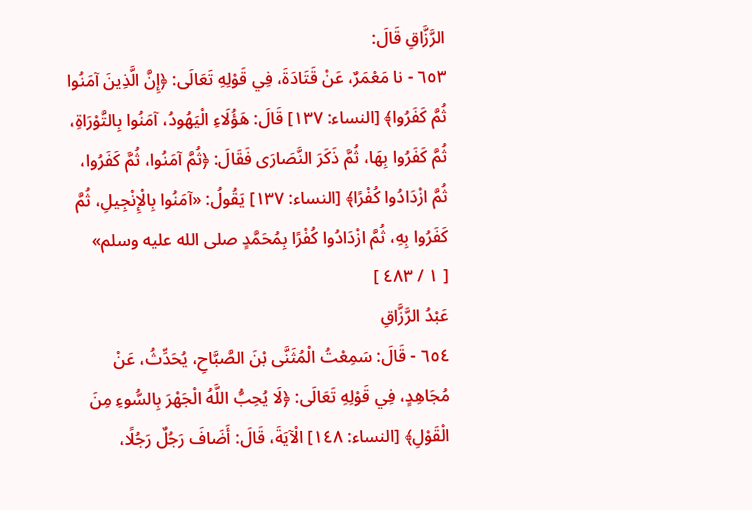الرَّزَّاقِ قَالَ:
٦٥٣ - نا مَعْمَرٌ، عَنْ قَتَادَةَ، فِي قَوْلِهِ تَعَالَى: ﴿إِنَّ الَّذِينَ آمَنُوا ثُمَّ كَفَرُوا﴾ [النساء: ١٣٧] قَالَ: هَؤُلَاءِ الْيَهُودُ، آمَنُوا بِالتَّوْرَاةِ، ثُمَّ كَفَرُوا بِهَا، ثُمَّ ذَكَرَ النَّصَارَى فَقَالَ: ﴿ثُمَّ آمَنُوا، ثُمَّ كَفَرُوا، ثُمَّ ازْدَادُوا كُفْرًا﴾ [النساء: ١٣٧] يَقُولُ: «آمَنُوا بِالْإِنْجِيلِ، ثُمَّ كَفَرُوا بِهِ، ثُمَّ ازْدَادُوا كُفْرًا بِمُحَمَّدٍ صلى الله عليه وسلم»
[ ١ / ٤٨٣ ]
عَبْدُ الرَّزَّاقِ
٦٥٤ - قَالَ: سَمِعْتُ الْمُثَنَّى بْنَ الصَّبَّاحِ، يُحَدِّثُ، عَنْ مُجَاهِدٍ، فِي قَوْلِهِ تَعَالَى: ﴿لَا يُحِبُّ اللَّهُ الْجَهْرَ بِالسُّوءِ مِنَ الْقَوْلِ﴾ [النساء: ١٤٨] الْآيَةَ، قَالَ: أَضَافَ رَجُلٌ رَجُلًا،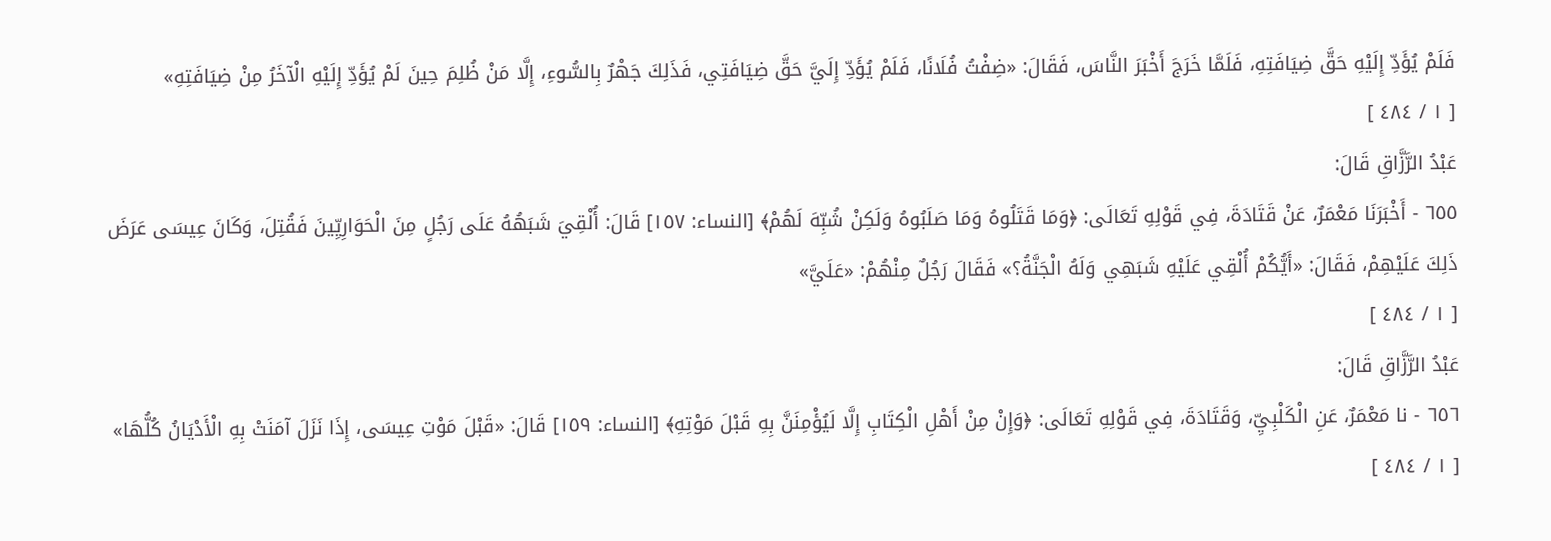فَلَمْ يُؤَدِّ إِلَيْهِ حَقَّ ضِيَافَتِهِ، فَلَمَّا خَرَجَ أَخْبَرَ النَّاسَ، فَقَالَ: «ضِفْتُ فُلَانًا، فَلَمْ يُؤَدِّ إِلَيَّ حَقَّ ضِيَافَتِي، فَذَلِكَ جَهْرٌ بِالسُّوءِ، إِلَّا مَنْ ظُلِمَ حِينَ لَمْ يُؤَدِّ إِلَيْهِ الْآخَرُ مِنْ ضِيَافَتِهِ»
[ ١ / ٤٨٤ ]
عَبْدُ الرَّزَّاقِ قَالَ:
٦٥٥ - أَخْبَرَنَا مَعْمَرٌ، عَنْ قَتَادَةَ، فِي قَوْلِهِ تَعَالَى: ﴿وَمَا قَتَلُوهُ وَمَا صَلَبُوهُ وَلَكِنْ شُبِّهَ لَهُمْ﴾ [النساء: ١٥٧] قَالَ: أُلْقِيَ شَبَهُهُ عَلَى رَجُلٍ مِنَ الْحَوَارِيِّينَ فَقُتِلَ، وَكَانَ عِيسَى عَرَضَ ذَلِكَ عَلَيْهِمْ، فَقَالَ: «أَيُّكُمْ أُلْقِي عَلَيْهِ شَبَهِي وَلَهُ الْجَنَّةُ؟» فَقَالَ رَجُلٌ مِنْهُمْ: «عَلَيَّ»
[ ١ / ٤٨٤ ]
عَبْدُ الرَّزَّاقِ قَالَ:
٦٥٦ - نا مَعْمَرٌ، عَنِ الْكَلْبِيِّ، وَقَتَادَةَ، فِي قَوْلِهِ تَعَالَى: ﴿وَإِنْ مِنْ أَهْلِ الْكِتَابِ إِلَّا لَيُؤْمِنَنَّ بِهِ قَبْلَ مَوْتِهِ﴾ [النساء: ١٥٩] قَالَ: «قَبْلَ مَوْتِ عِيسَى، إِذَا نَزَلَ آمَنَتْ بِهِ الْأَدْيَانُ كُلُّهَا»
[ ١ / ٤٨٤ ]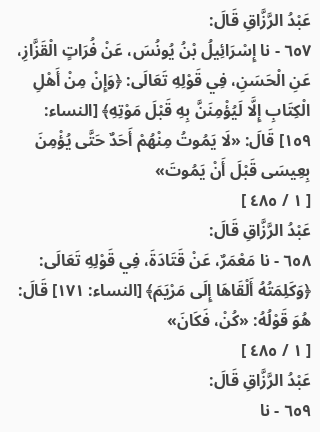عَبْدُ الرَّزَّاقِ قَالَ:
٦٥٧ - نا إِسْرَائِيلُ بْنُ يُونُسَ، عَنْ فُرَاتٍ الْقَزَّازِ، عَنِ الْحَسَنِ، فِي قَوْلِهِ تَعَالَى: ﴿وَإِنْ مِنْ أَهْلِ الْكِتَابِ إِلَّا لَيُؤْمِنَنَّ بِهِ قَبْلَ مَوْتِهِ﴾ [النساء: ١٥٩] قَالَ: «لَا يَمُوتُ مِنْهُمْ أَحَدٌ حَتَّى يُؤْمِنَ بِعِيسَى قَبْلَ أَنْ يَمُوتَ»
[ ١ / ٤٨٥ ]
عَبْدُ الرَّزَّاقِ قَالَ:
٦٥٨ - نا مَعْمَرٌ، عَنْ قَتَادَةَ، فِي قَوْلِهِ تَعَالَى: ﴿وَكَلِمَتُهُ أَلْقَاهَا إِلَى مَرْيَمَ﴾ [النساء: ١٧١] قَالَ: هُوَ قَوْلُهُ: «كُنْ، فَكَانَ»
[ ١ / ٤٨٥ ]
عَبْدُ الرَّزَّاقِ قَالَ:
٦٥٩ - نا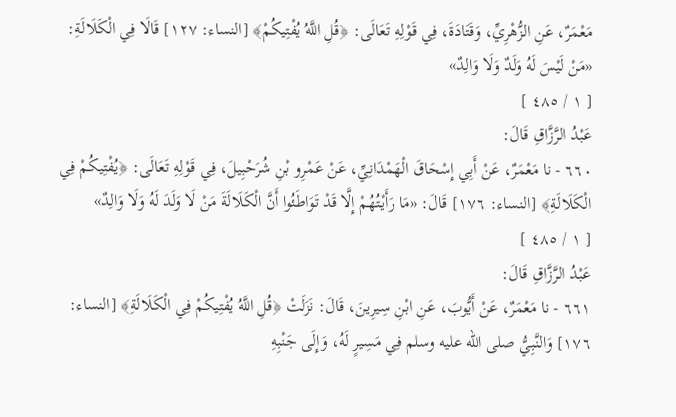مَعْمَرٌ، عَنِ الزُّهْرِيِّ، وَقَتَادَةَ، فِي قَوْلِهِ تَعَالَى: ﴿قُلِ اللَّهُ يُفْتِيكُمْ﴾ [النساء: ١٢٧] قَالَا فِي الْكَلَالَةِ: «مَنْ لَيْسَ لَهُ وَلَدٌ وَلَا وَالِدٌ»
[ ١ / ٤٨٥ ]
عَبْدُ الرَّزَّاقِ قَالَ:
٦٦٠ - نا مَعْمَرٌ، عَنْ أَبِي إِسْحَاقَ الْهَمْدَانِيِّ، عَنْ عَمْرِو بْنِ شُرَحْبِيلَ، فِي قَوْلِهِ تَعَالَى: ﴿يُفْتِيكُمْ فِي الْكَلَالَةِ﴾ [النساء: ١٧٦] قَالَ: «مَا رَأَيْتُهُمْ إِلَّا قَدْ تَوَاطَئُوا أَنَّ الْكَلَالَةَ مَنْ لَا وَلَدَ لَهُ وَلَا وَالِدٌ»
[ ١ / ٤٨٥ ]
عَبْدُ الرَّزَّاقِ قَالَ:
٦٦١ - نا مَعْمَرٌ، عَنْ أَيُّوبَ، عَنِ ابْنِ سِيرِينَ، قَالَ: نَزَلَتْ ﴿قُلِ اللَّهُ يُفْتِيكُمْ فِي الْكَلَالَةِ﴾ [النساء: ١٧٦] وَالنَّبِيُّ صلى الله عليه وسلم فِي مَسِيرٍ لَهُ، وَإِلَى جَنْبِهِ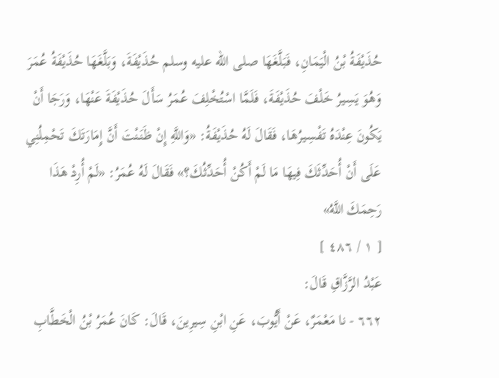حُذَيْفَةُ بْنُ الْيَمَانِ، فَبَلَّغَهَا صلى الله عليه وسلم حُذَيْفَةَ، وَبَلَّغَهَا حُذَيْفَةُ عُمَرَ وَهُوَ يَسِيرُ خَلْفَ حُذَيْفَةَ، فَلَمَّا اسْتُخْلِفَ عُمَرُ سَأَلَ حُذَيْفَةَ عَنْهَا، وَرَجَا أَنْ يَكُونَ عِنْدَهُ تَفْسِيرُهَا، فَقَالَ لَهُ حُذَيْفَةُ: «وَاللَّهِ إِنْ ظَنَنْتَ أَنَّ إِمَارَتَكَ تَحْمِلُنِي عَلَى أَنْ أُحَدِّثَكَ فِيهَا مَا لَمْ أَكُنْ أُحَدِّثُكَ؟» فَقَالَ لَهُ عُمَرُ: «لَمْ أُرِدْ هَذَا رَحِمَكَ اللَّهُ»
[ ١ / ٤٨٦ ]
عَبْدُ الرَّزَّاقِ قَالَ:
٦٦٢ - نا مَعْمَرٌ، عَنْ أَيُّوبَ، عَنِ ابْنِ سِيرِينَ، قَالَ: كَانَ عُمَرُ بْنُ الْخَطَّابِ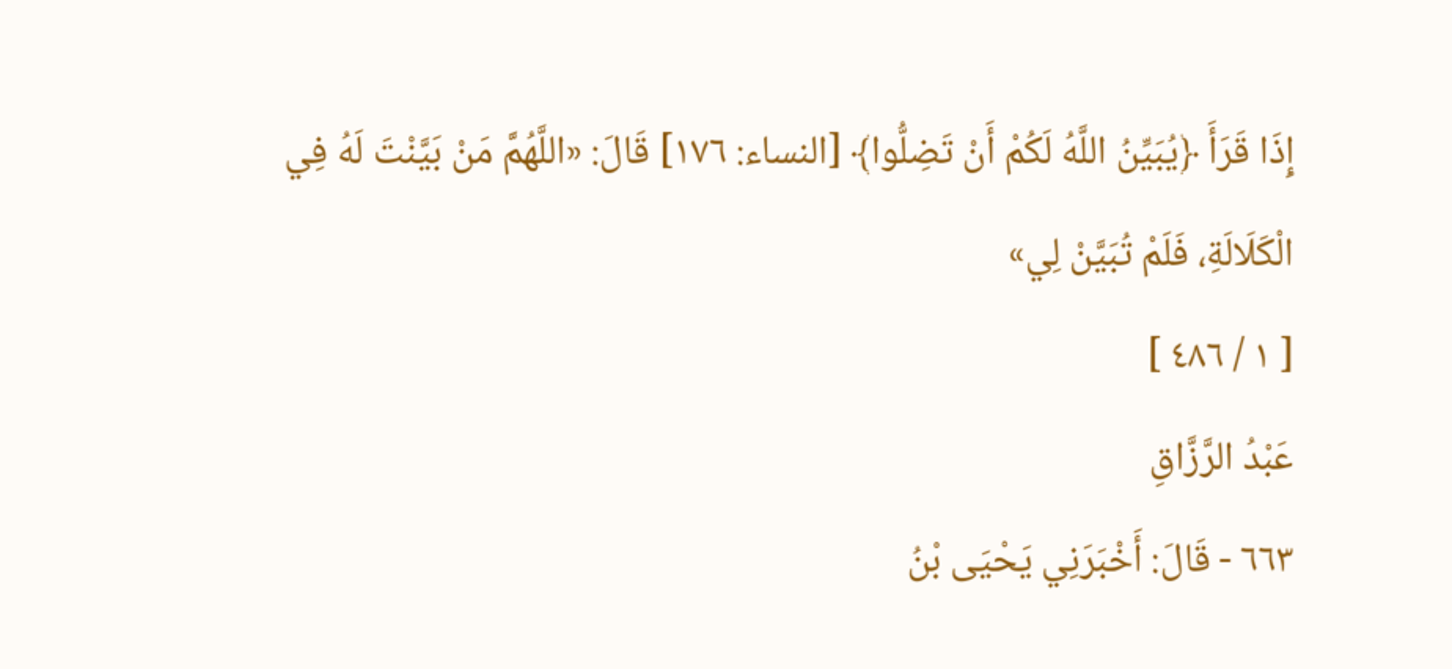إِذَا قَرَأَ ﴿يُبَيِّنُ اللَّهُ لَكُمْ أَنْ تَضِلُّوا﴾ [النساء: ١٧٦] قَالَ: «اللَّهُمَّ مَنْ بَيَّنْتَ لَهُ فِي الْكَلَالَةِ، فَلَمْ تُبَيَّنْ لِي»
[ ١ / ٤٨٦ ]
عَبْدُ الرَّزَّاقِ
٦٦٣ - قَالَ: أَخْبَرَنِي يَحْيَى بْنُ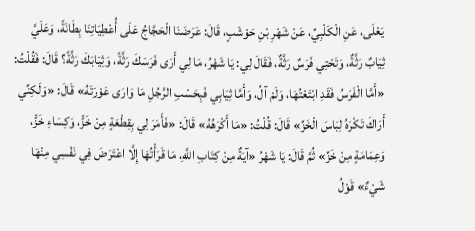يَعْلَى، عَنِ الْكَلْبِيِّ، عَنْ شَهْرِ بْنِ حَوْشَبٍ، قَالَ: عَرَضَنَا الْحَجَّاجُ عَلَى أُعْطِيَاتِنَا بِطَانَةً، وَعَلَيَّ ثِيَابٌ رَثَّةٌ، وَتَحْتِي فَرَسٌ رَثَّةٌ، فَقَالَ لِي: يَا شَهْرُ، مَا لِي أَرَى فَرَسَكَ رَثَّةً، وَثِيَابَكَ رَثَّةً؟ قَالَ: فَقُلْتُ: «أَمَّا الْفَرَسُ فَقَدِ ابْتَعْتُهَا، وَلَمْ آلُ، وَأَمَّا ثِيَابِي فَبِحَسْبِ الرَّجُلِ مَا وَارَى عَوْرَتَهُ» قَالَ: «وَلَكِنِّي أَرَاكَ تَكْرَهُ لِبَاسَ الْخَزِّ» قَالَ: قُلْتُ: «مَا أَكْرَهُهُ» قَالَ: «فَأَمَرَ لِي بِقِطْعَةٍ مِنْ خَزٍّ، وَكِسَاءِ خَزٍّ، وَعِمَامَةٍ مِنْ خَزِّ» ثُمَّ قَالَ: يَا شَهْرُ «آيَةٌ مِنْ كِتَابِ اللَّهِ، مَا قَرَأْتُهَا إِلَّا اعْتَرَضَ فِي نَفْسِي مِنْهَا شَيْءٌ» قَوْلُ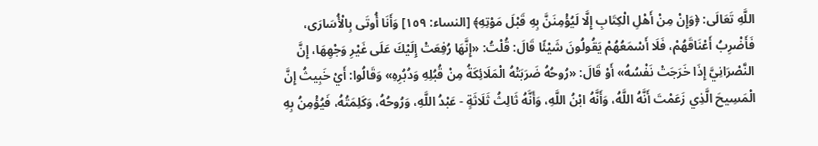اللَّهِ تَعَالَى: ﴿وَإِنْ مِنْ أَهْلِ الْكِتَابِ إِلَّا لَيُؤْمِنَنَّ بِهِ قَبْلَ مَوْتِهِ﴾ [النساء: ١٥٩] وَأَنَا أُوتَى بِالْأُسَارَى، فَأَضْرِبُ أَعْنَاقَهُمْ، فَلَا أَسْمَعُهُمْ يَقُولُونَ شَيْئًا قَالَ: قُلْتُ: «إِنَّهَا رُفِعَتْ إِلَيْكَ عَلَى غَيْرِ وَجْهِهَا، إِنَّ النَّصْرَانِيَّ إِذَا خَرَجَتْ نَفْسُهُ» أَوْ قَالَ: «رُوحُهُ ضَرَبَتْهُ الْمَلَائِكَةُ مِنْ قُبُلِهِ وَدُبُرِهِ» وَقَالُوا: أَيْ خَبِيثُ إِنَّ الْمَسِيحَ الَّذِي زَعَمْتَ أَنَّهُ اللَّهُ، وَأَنَّهُ ابْنُ اللَّهِ، وَأَنَّهُ ثَالِثُ ثَلَاثَةٍ - عَبْدُ اللَّهِ، وَرُوحُهُ، وَكَلِمَتُهُ، فَيُؤْمِنُ بِهِ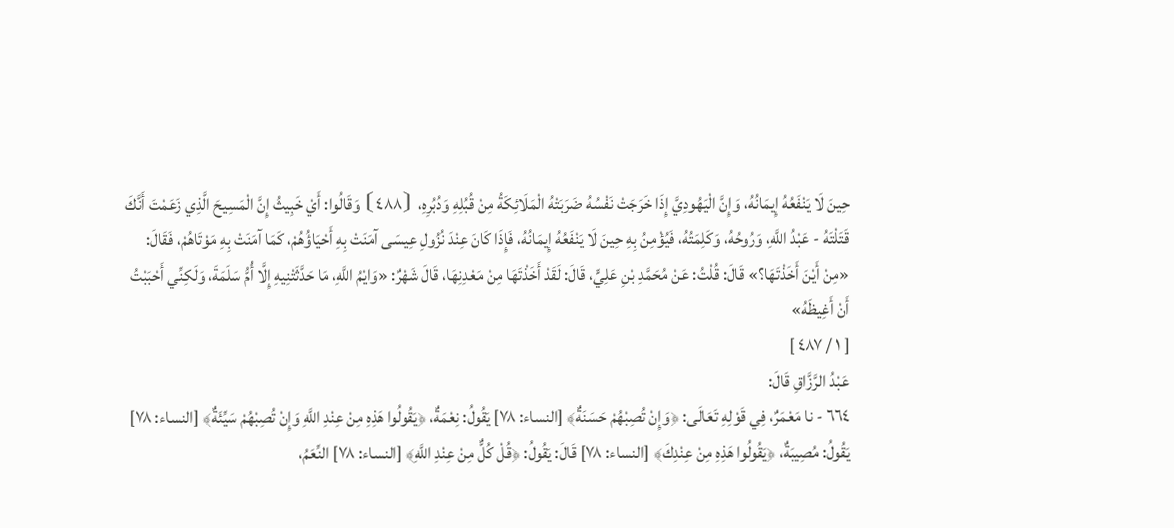حِينَ لَا يَنْفَعُهُ إِيمَانُهُ، وَإِنَّ الْيَهُودِيَّ إِذَا خَرَجَتْ نَفْسُهُ ضَرَبَتْهُ الْمَلَائِكَةُ مِنْ قُبُلِهِ وَدُبُرِهِ، ⦗٤٨٨⦘ وَقَالُوا: أَيْ خَبِيثُ إِنَّ الْمَسِيحَ الَّذِي زَعَمْتَ أَنَّكَ قَتَلْتَهُ - عَبْدُ اللَّهِ، وَرُوحُهُ، وَكَلِمَتُهُ، فَيُؤْمِنُ بِهِ حِينَ لَا يَنْفَعُهُ إِيمَانُهُ، فَإِذَا كَانَ عِنْدَ نُزُولِ عِيسَى آمَنَتْ بِهِ أَحْيَاؤُهُمْ، كَمَا آمَنَتْ بِهِ مَوْتَاهُمْ، فَقَالَ: «مِنْ أَيْنَ أَخَذْتَهَا؟» قَالَ: قُلْتُ: عَنْ مُحَمَّدِ بْنِ عَلِيٍّ، قَالَ: لَقَدْ أَخَذْتَهَا مِنْ مَعْدِنِهَا، قَالَ شَهْرٌ: «وَايْمُ اللَّهِ، مَا حَدَّثَتْنِيهِ إِلَّا أُمُّ سَلَمَةَ، وَلَكِنِّي أَحْبَبْتُ أَنْ أَغِيظَهُ»
[ ١ / ٤٨٧ ]
عَبْدُ الرَّزَّاقِ قَالَ:
٦٦٤ - نا مَعْمَرٌ، فِي قَوْلِهِ تَعَالَى: ﴿وَإِنْ تُصِبْهُمْ حَسَنَةٌ﴾ [النساء: ٧٨] يَقُولُ: نِعْمَةٌ، ﴿يَقُولُوا هَذِهِ مِنْ عِنْدِ اللَّهِ وَإِنْ تُصِبْهُمْ سَيِّئَةٌ﴾ [النساء: ٧٨] يَقُولُ: مُصِيبَةٌ، ﴿يَقُولُوا هَذِهِ مِنْ عِنْدِكَ﴾ [النساء: ٧٨] قَالَ: يَقُولُ: ﴿قُلْ كُلٌّ مِنْ عِنْدِ اللَّهِ﴾ [النساء: ٧٨] النِّعَمُ،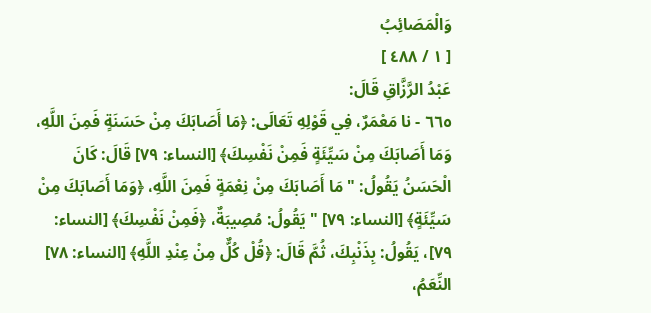وَالْمَصَائِبُ
[ ١ / ٤٨٨ ]
عَبْدُ الرَّزَّاقِ قَالَ:
٦٦٥ - نا مَعْمَرٌ، فِي قَوْلِهِ تَعَالَى: ﴿مَا أَصَابَكَ مِنْ حَسَنَةٍ فَمِنَ اللَّهِ، وَمَا أَصَابَكَ مِنْ سَيِّئَةٍ فَمِنْ نَفْسِكَ﴾ [النساء: ٧٩] قَالَ: كَانَ الْحَسَنُ يَقُولُ: " مَا أَصَابَكَ مِنْ نِعْمَةٍ فَمِنَ اللَّهِ، ﴿وَمَا أَصَابَكَ مِنْ سَيِّئَةٍ﴾ [النساء: ٧٩] " يَقُولُ: مُصِيبَةٌ، ﴿فَمِنْ نَفْسِكَ﴾ [النساء: ٧٩]، يَقُولُ: بِذَنْبِكَ، ثُمَّ قَالَ: ﴿قُلْ كُلٌّ مِنْ عِنْدِ اللَّهِ﴾ [النساء: ٧٨] النِّعَمُ،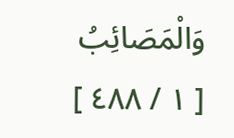وَالْمَصَائِبُ
[ ١ / ٤٨٨ ]